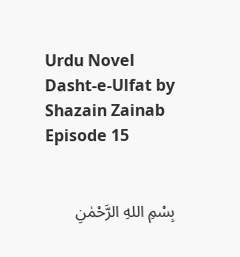Urdu Novel Dasht-e-Ulfat by Shazain Zainab Episode 15


بِسْمِ اللهِ الرَّحْمٰنِ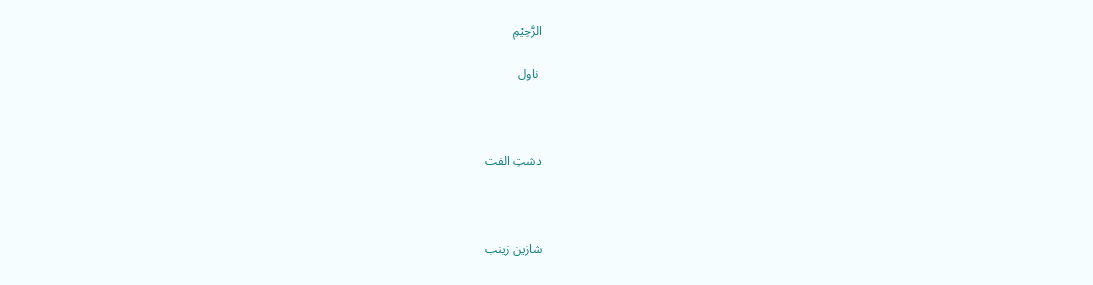الرَّحِيْمِ

 ناول



دشتِ الفت



شازین زینب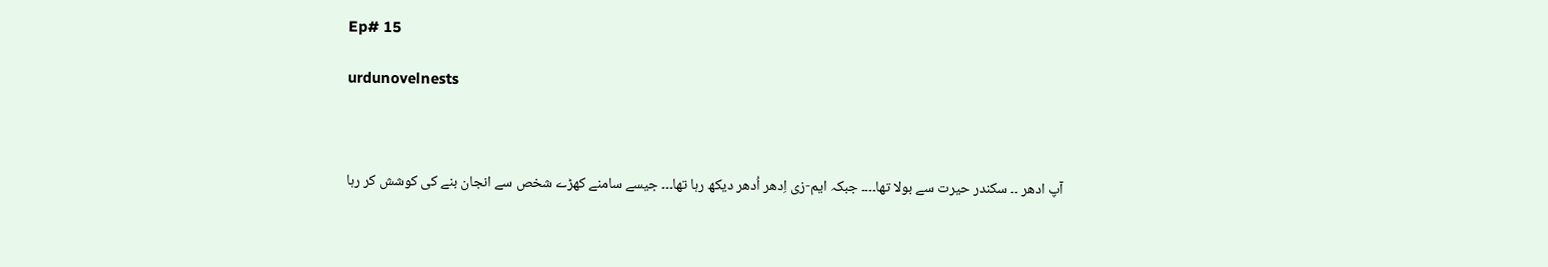Ep# 15

urdunovelnests



  آپ ادھر ۔۔ سکندر حیرت سے بولا تھا۔۔۔۔ جبکہ ایم-زی اِدھر اُدھر دیکھ رہا تھا۔۔۔ جیسے سامنے کھڑے شخص سے انجان بنے کی کوشش کر رہا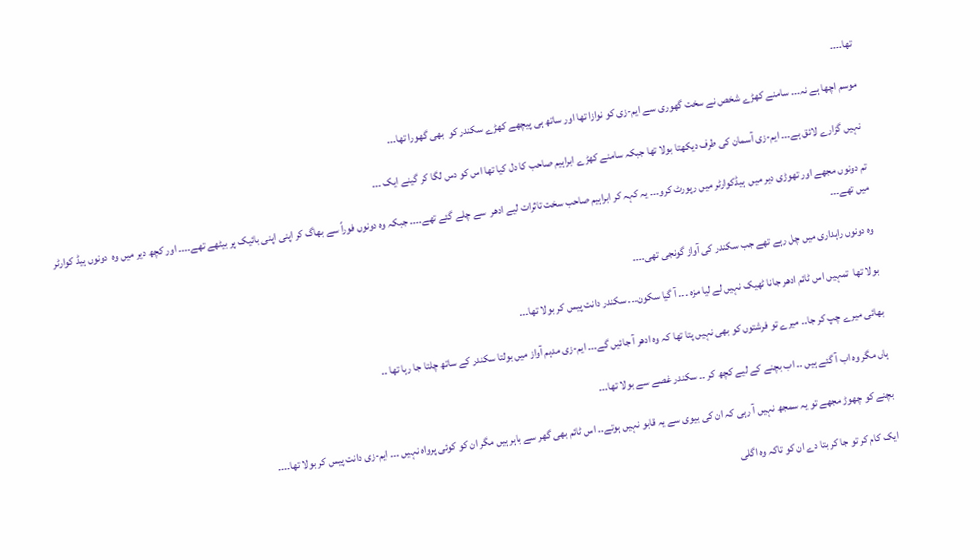تھا۔۔۔۔

موسم اچھا ہے نہ۔۔۔ سامنے کھڑے شخص نے سخت گھوری سے ایم-زی کو نوازا تھا اور ساتھ ہی پیچھے کھڑے سکندر کو  بھی گھورا تھا۔۔۔

نہیں گزارے لائق ہے۔۔۔ ایم-زی آسمان کی طرف دیکھتا بولا تھا جبکہ سامنے کھڑے ابراہیم صاحب کا دل کیا تھا اس کو دس لگا کر گینے ایک ۔۔۔

تم دونوں مجھے اور تھوڑی دیر میں  ہیڈکوارٹر میں رپورٹ کرو۔۔۔ یہ کہہ کر ابراہیم صاحب سخت تاثرات لیے ادھر  سے چلے گئے تھے۔۔۔۔ جبکہ وہ دونوں فوراً سے بھاگ کر اپنی اپنی بائیک پر بیٹھے تھے۔۔۔۔ اور کچھ دیر میں وہ  دونوں ہیڈ کوارٹر میں تھے۔۔۔

وہ دونوں راہداری میں چل رہے تھے جب سکندر کی آواز گونجی تھی۔۔۔۔

بولا تھا  تمہیں اس ٹائم ادھر جانا ٹھیک نہیں لے لیا مزہ ۔۔۔ آ گیا سکون۔۔۔ سکندر دانت پیس کر بولا تھا۔۔۔

بھائی میرے چپ کر جا۔۔ میرے تو فرشتوں کو بھی نہیں پتا تھا کہ وہ ادھر آ جائیں گے۔۔۔ ایم-زی مدہم آواز میں بولتا سکندر کے ساتھ چلتا جا رہا تھا ۔۔

ہاں مگر وہ اب آ گئے ہیں ۔۔ اب بچنے کے لیے کچھ کر ۔۔ سکندر غصے سے بولا تھا۔۔۔

بچنے کو چھوڑ مجھے تو یہ سمجھ نہیں آ رہی کہ ان کی بیوی سے یہ قابو نہیں ہوتے۔۔ اس ٹائم بھی گھر سے باہر ہیں مگر ان کو کوئی پرواہ نہیں ۔۔۔ ایم-زی دانت پیس کر بولا تھا۔۔۔۔

ایک کام کر تو جا کر بتا دے ان کو تاکہ وہ اگلی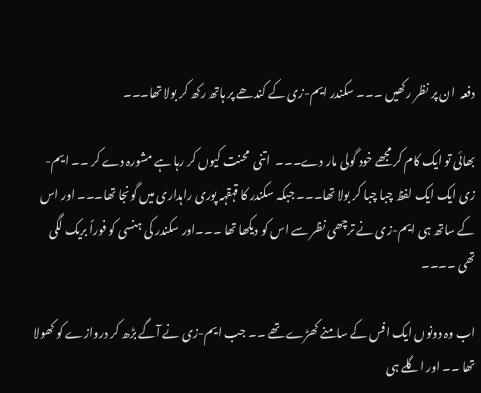دفعہ  ان پر نظر رکھیں ۔۔۔ سکندر ایم-زی کے کندھے پر ہاتھ رکھ کر بولا تھا۔۔۔

بھائی تو ایک کام کر مجھے خود گولی مار دے۔۔۔  اتنی  محنت کیوں کر رہا ہے مشورہ دے کر ۔۔ ایم-زی ایک ایک لفظ چبا چبا کر بولا تھا۔۔۔ جبکہ سکندر کا قہقہہ پوری راہداری میں گونجا تھا۔۔۔ اور اس کے ساتھ ہی ایم-زی نے ترچھی نظر سے اس کو دیکھا تھا ۔۔۔اور سکندر کی ہنسی کو فوراً بریک لگی تھی ۔۔۔۔

اب وہ دونوں ایک افس کے سامنے کھڑے تھے ۔۔ جب ایم-زی نے آگے بڑھ کر دروازے کو کھولا تھا ۔۔ اور اگلے ہی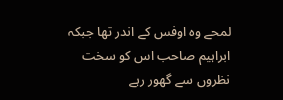لمحے وہ اوفس کے اندر تھا جبکہ ابراہیم صاحب اس کو سخت نظروں سے گھور رہے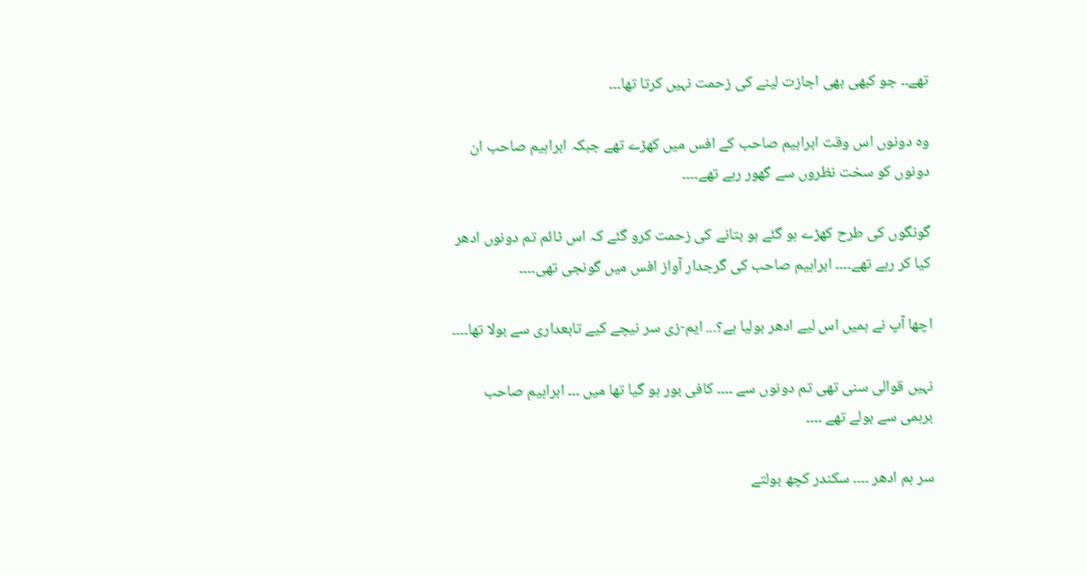تھے۔۔ جو کبھی بھی اجازت لینے کی زحمت نہیں کرتا تھا۔۔۔

وہ دونوں اس وقت ابراہیم صاحب کے افس میں کھڑے تھے جبکہ ابراہیم صاحب ان دونوں کو سخت نظروں سے گھور رہے تھے۔۔۔۔

گونگوں کی طرح کھڑے ہو گئے ہو بتانے کی زحمت کرو گئے کہ اس ٹائم تم دونوں ادھر کیا کر رہے تھے۔۔۔۔ ابراہیم صاحب کی گرجدار آواز افس میں گونجی تھی۔۔۔۔

اچھا آپ نے ہمیں اس لیے ادھر بولیا ہے؟... ایم-زی سر نیچے کیے تابعداری سے بولا تھا۔۔۔۔

نہیں قوالی سنی تھی تم دونوں سے ۔۔۔۔ کافی بور ہو گیا تھا میں ۔۔۔ ابراہیم صاحب برہمی سے بولے تھے ۔۔۔۔

سر ہم ادھر ۔۔۔۔ سکندر کچھ بولتے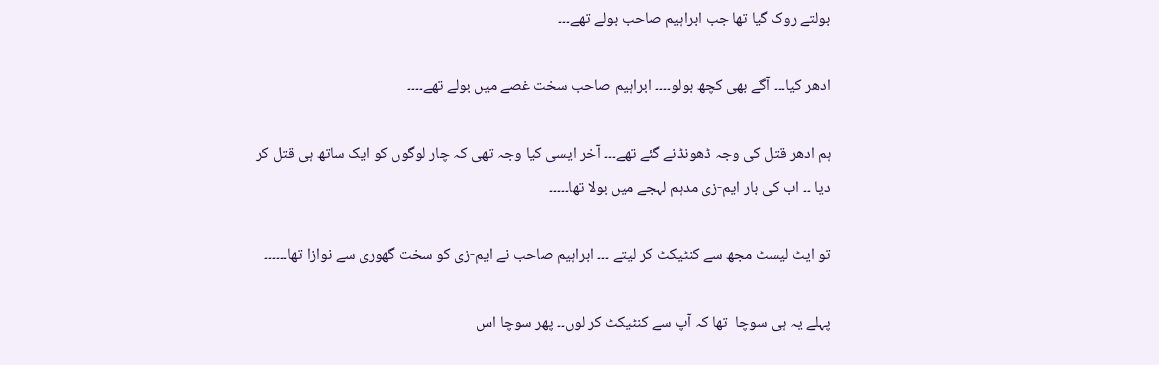بولتے روک گیا تھا جب ابراہیم صاحب بولے تھے۔۔۔

ادھر کیا۔۔۔ آگے بھی کچھ بولو۔۔۔۔ ابراہیم صاحب سخت غصے میں بولے تھے۔۔۔۔

ہم ادھر قتل کی وجہ ڈھونڈنے گئے تھے۔۔۔ آخر ایسی کیا وجہ تھی کہ چار لوگوں کو ایک ساتھ ہی قتل کر دیا ۔۔ اب کی بار ایم-زی مدہم لہجے میں بولا تھا۔۔۔۔۔

تو ایٹ لیسٹ مجھ سے کنٹیکٹ کر لیتے ۔۔۔ ابراہیم صاحب نے ایم-زی کو سخت گھوری سے نوازا تھا۔۔۔۔۔۔

پہلے یہ ہی سوچا  تھا کہ آپ سے کنٹیکٹ کر لوں۔۔ پھر سوچا اس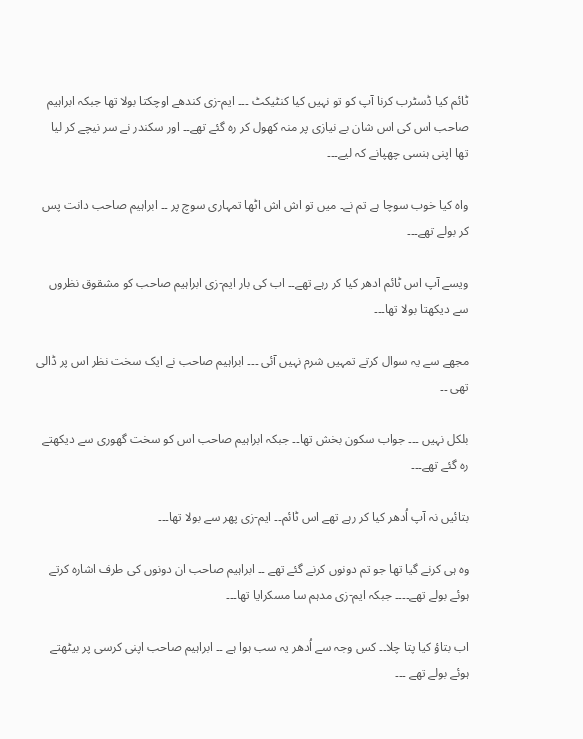ٹائم کیا ڈسٹرب کرنا آپ کو تو نہیں کیا کنٹیکٹ ۔۔۔ ایم-زی کندھے اوچکتا بولا تھا جبکہ ابراہیم صاحب اس کی اس شان بے نیازی پر منہ کھول کر رہ گئے تھے۔۔ اور سکندر نے سر نیچے کر لیا تھا اپنی ہنسی چھپانے کہ لیے۔۔۔

واہ کیا خوب سوچا ہے تم نے۔ میں تو اش اش اٹھا تمہاری سوچ پر ۔۔ ابراہیم صاحب دانت پس کر بولے تھے۔۔۔

ویسے آپ اس ٹائم ادھر کیا کر رہے تھے۔۔ اب کی بار ایم-زی ابراہیم صاحب کو مشقوق نظروں سے دیکھتا بولا تھا۔۔۔

مجھے سے یہ سوال کرتے تمہیں شرم نہیں آئی ۔۔۔ ابراہیم صاحب نے ایک سخت نظر اس پر ڈالی تھی ۔۔

بلکل نہیں ۔۔۔ جواب سکون بخش تھا۔۔ جبکہ ابراہیم صاحب اس کو سخت گھوری سے دیکھتے رہ گئے تھے۔۔۔

بتائیں نہ آپ اُدھر کیا کر رہے تھے اس ٹائم۔۔ ایم-زی پھر سے بولا تھا۔۔۔

وہ ہی کرنے گیا تھا جو تم دونوں کرنے گئے تھے ۔۔ ابراہیم صاحب ان دونوں کی طرف اشارہ کرتے ہوئے بولے تھے۔۔۔۔ جبکہ ایم-زی مدہم سا مسکرایا تھا۔۔۔

اب بتاؤ کیا پتا چلا۔۔ کس وجہ سے اُدھر یہ سب ہوا ہے ۔۔ ابراہیم صاحب اپنی کرسی پر بیٹھتے ہوئے بولے تھے ۔۔۔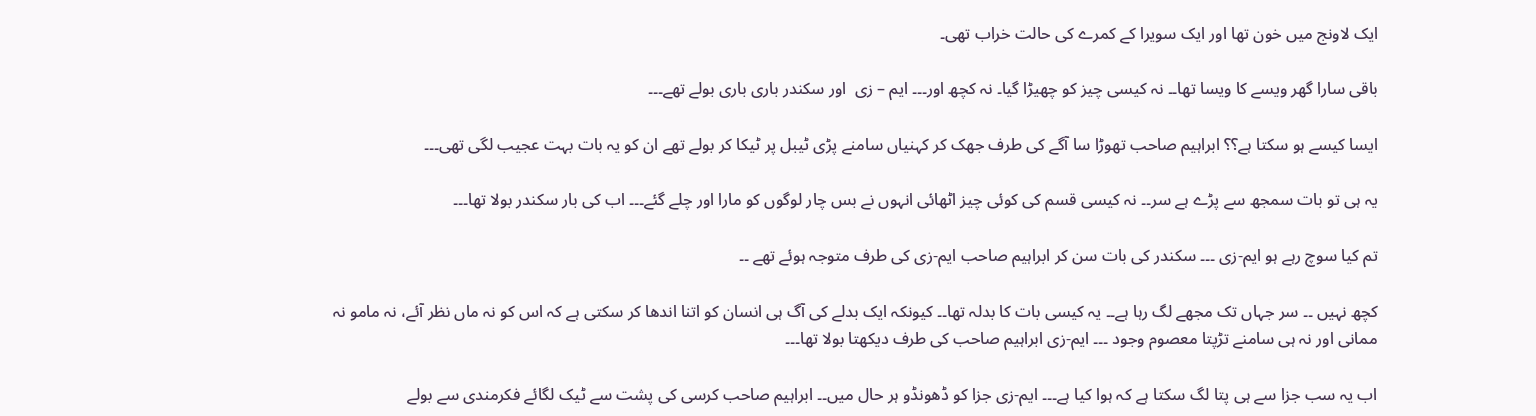ایک لاونج میں خون تھا اور ایک سویرا کے کمرے کی حالت خراب تھی۔

باقی سارا گھر ویسے کا ویسا تھا۔۔ نہ کیسی چیز کو چھیڑا گیا۔ نہ کچھ اور۔۔۔ ایم – زی  اور سکندر باری باری بولے تھے۔۔۔

ایسا کیسے ہو سکتا ہے؟؟ ابراہیم صاحب تھوڑا سا آگے کی طرف جھک کر کہنیاں سامنے پڑی ٹیبل پر ٹیکا کر بولے تھے ان کو یہ بات بہت عجیب لگی تھی۔۔۔

یہ ہی تو بات سمجھ سے پڑے ہے سر۔۔ نہ کیسی قسم کی کوئی چیز اٹھائی انہوں نے بس چار لوگوں کو مارا اور چلے گئے۔۔۔ اب کی بار سکندر بولا تھا۔۔۔

تم کیا سوچ رہے ہو ایم-زی ۔۔۔ سکندر کی بات سن کر ابراہیم صاحب ایم-زی کی طرف متوجہ ہوئے تھے ۔۔

کچھ نہیں ۔۔ سر جہاں تک مجھے لگ رہا ہے۔۔ یہ کیسی بات کا بدلہ تھا۔۔ کیونکہ ایک بدلے کی آگ ہی انسان کو اتنا اندھا کر سکتی ہے کہ اس کو نہ ماں نظر آئے، نہ مامو نہ ممانی اور نہ ہی سامنے تڑپتا معصوم وجود ۔۔۔ ایم-زی ابراہیم صاحب کی طرف دیکھتا بولا تھا۔۔۔

اب یہ سب جزا سے ہی پتا لگ سکتا ہے کہ ہوا کیا ہے۔۔۔ ایم-زی جزا کو ڈھونڈو ہر حال میں۔۔ ابراہیم صاحب کرسی کی پشت سے ٹیک لگائے فکرمندی سے بولے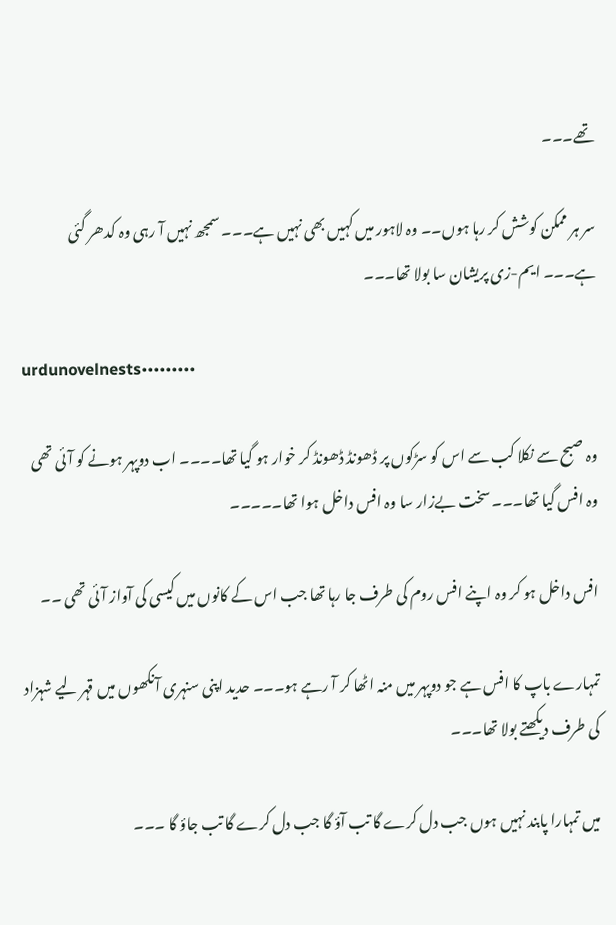تھے۔۔۔

سر ہر ممکن کوشش کر رہا ہوں۔۔ وہ لاہور میں کہیں بھی نہیں ہے۔۔۔ سمجھ نہیں آ رہی وہ کدھر گئی ہے۔۔۔ ایم-زی پریشان سا بولا تھا۔۔۔

urdunovelnests•••••••••

وہ صبح سے نکلا کب سے اس کو سڑکوں پر ڈھونڈ ڈھونڈ کر خوار ہو گیا تھا۔۔۔۔ اب دوپہر ہونے کو آئی تھی وہ افس گیا تھا۔۔۔ سخت بےزار سا وہ افس داخل ہوا تھا۔۔۔۔۔

افس داخل ہو کر وہ اپنے افس روم کی طرف جا رہا تھا جب اس کے کانوں میں کیسی کی آواز آئی تھی ۔۔

تمہارے باپ کا افس ہے جو دوپہر میں منہ اٹھا کر آ رہے ہو۔۔۔ حدید اپنی سنہری آنکھوں میں قہر لیے شہزاد کی طرف دیکھتے بولا تھا۔۔۔

میں تمہارا پابند نہیں ہوں جب دل کرے گا تب آؤ گا جب دل کرے گا تب جاؤ گا ۔۔۔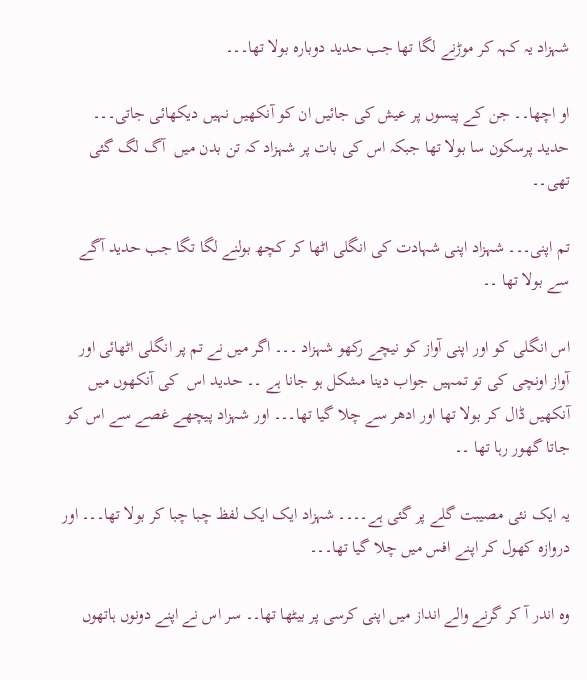شہزاد یہ کہہ کر موڑنے لگا تھا جب حدید دوبارہ بولا تھا۔۔۔

او اچھا۔۔ جن کے پیسوں پر عیش کی جائیں ان کو آنکھیں نہیں دیکھائی جاتی۔۔۔ حدید پرسکون سا بولا تھا جبکہ اس کی بات پر شہزاد کہ تن بدن میں  آگ لگ گئی تھی۔۔

تم اپنی۔۔۔ شہزاد اپنی شہادت کی انگلی اٹھا کر کچھ بولنے لگا تگا جب حدید آگے سے بولا تھا ۔۔

اس انگلی کو اور اپنی آواز کو نیچے رکھو شہزاد ۔۔۔ اگر میں نے تم پر انگلی اٹھائی اور آواز اونچی کی تو تمہیں جواب دینا مشکل ہو جانا ہے ۔۔ حدید اس  کی آنکھوں میں آنکھیں ڈال کر بولا تھا اور ادھر سے چلا گیا تھا۔۔۔ اور شہزاد پیچھے غصے سے اس کو جاتا گھور رہا تھا ۔۔

یہ ایک نئی مصیبت گلے پر گئی ہے۔۔۔۔ شہزاد ایک ایک لفظ چبا چبا کر بولا تھا۔۔۔ اور دروازہ کھول کر اپنے افس میں چلا گیا تھا۔۔۔

وہ اندر آ کر گرنے والے انداز میں اپنی کرسی پر بیٹھا تھا۔۔ سر اس نے اپنے دونوں ہاتھوں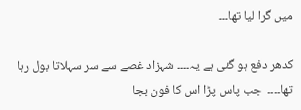میں گرا لیا تھا۔۔۔

کدھر دفع ہو گئی ہے یہ۔۔۔۔ شہزاد غصے سے سر سہلاتا بول رہا تھا۔۔۔۔  جب پاس پڑا اس کا فون بجا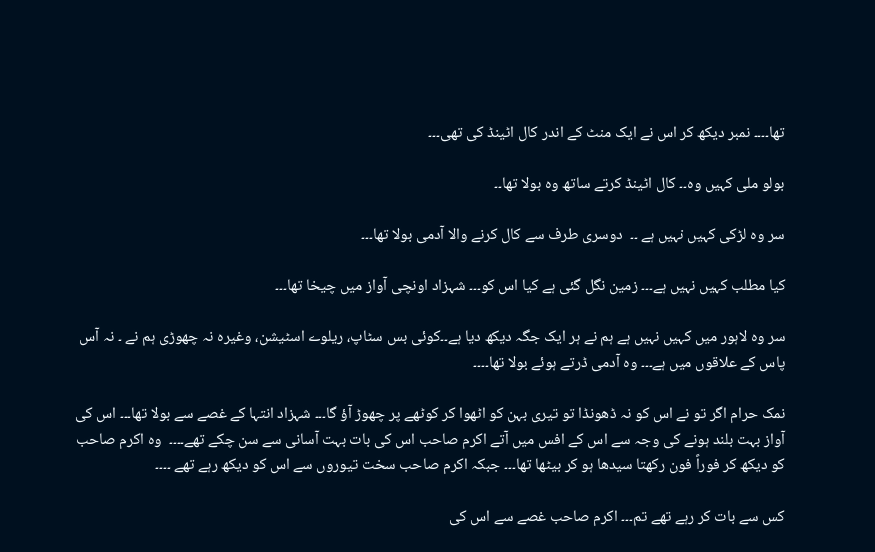تھا۔۔۔۔ نمبر دیکھ کر اس نے ایک منٹ کے اندر کال اٹینڈ کی تھی۔۔۔

بولو ملی کہیں وہ۔۔ کال اٹینڈ کرتے ساتھ وہ بولا تھا۔۔

سر وہ لڑکی کہیں نہیں ہے ۔۔  دوسری طرف سے کال کرنے والا آدمی بولا تھا۔۔۔

کیا مطلب کہیں نہیں ہے۔۔۔ زمین نگل گئی ہے کیا اس کو۔۔۔ شہزاد اونچی آواز میں چیخا تھا۔۔۔

سر وہ لاہور میں کہیں نہیں ہے ہم نے ہر ایک جگہ دیکھ دیا ہے۔۔کوئی بس سٹاپ، ریلوے اسٹیشن، وغیرہ نہ چھوڑی ہم نے ۔ نہ آس پاس کے علاقوں میں ہے۔۔۔ وہ آدمی ڈرتے ہوئے بولا تھا۔۔۔۔

نمک حرام اگر تو نے اس کو نہ ڈھونڈا تو تیری بہن کو اٹھوا کر کوٹھے پر چھوڑ آؤ گا۔۔۔ شہزاد انتہا کے غصے سے بولا تھا۔۔۔ اس کی آواز بہت بلند ہونے کی وجہ سے اس کے افس میں آتے اکرم صاحب اس کی بات بہت آسانی سے سن چکے تھے۔۔۔۔  وہ اکرم صاحب کو دیکھ کر فوراً فون رکھتا سیدھا ہو کر بیٹھا تھا۔۔۔ جبکہ اکرم صاحب سخت تیوروں سے اس کو دیکھ رہے تھے ۔۔۔۔

کس سے بات کر رہے تھے تم۔۔۔ اکرم صاحب غصے سے اس کی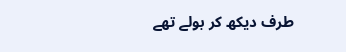طرف دیکھ کر بولے تھے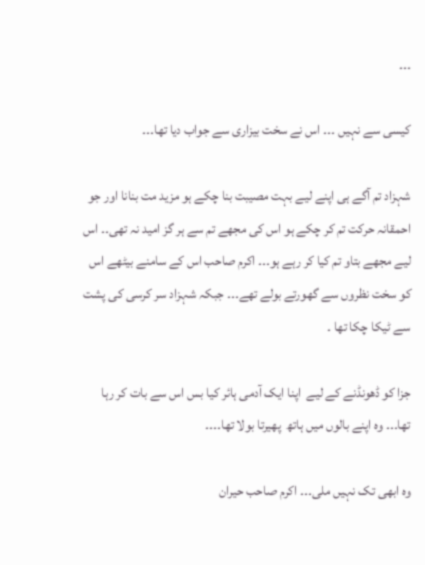۔۔۔

کیسی سے نہیں ۔۔۔ اس نے سخت بیزاری سے جواب دیا تھا۔۔۔

شہزاد تم آگے ہی اپنے لیے بہت مصیبت بنا چکے ہو مزید مت بنانا اور جو احمقانہ حرکت تم کر چکے ہو اس کی مجھے تم سے ہر گز امید نہ تھی۔۔ اس لیے مجھے بتاو تم کیا کر رہے ہو۔۔۔ اکرم صاحب اس کے سامنے بیٹھے اس کو سخت نظروں سے گھورتے بولے تھے۔۔۔ جبکہ شہزاد سر کرسی کی پشت سے ٹیکا چکا تھا ۔

جزا کو ڈھونڈنے کے لیے  اپنا ایک آدمی ہائر کیا بس اس سے بات کر رہا تھا۔۔۔ وہ اپنے بالوں میں ہاتھ  پھیرتا بولا تھا۔۔۔۔

وہ ابھی تک نہیں ملی۔۔۔ اکرم صاحب حیران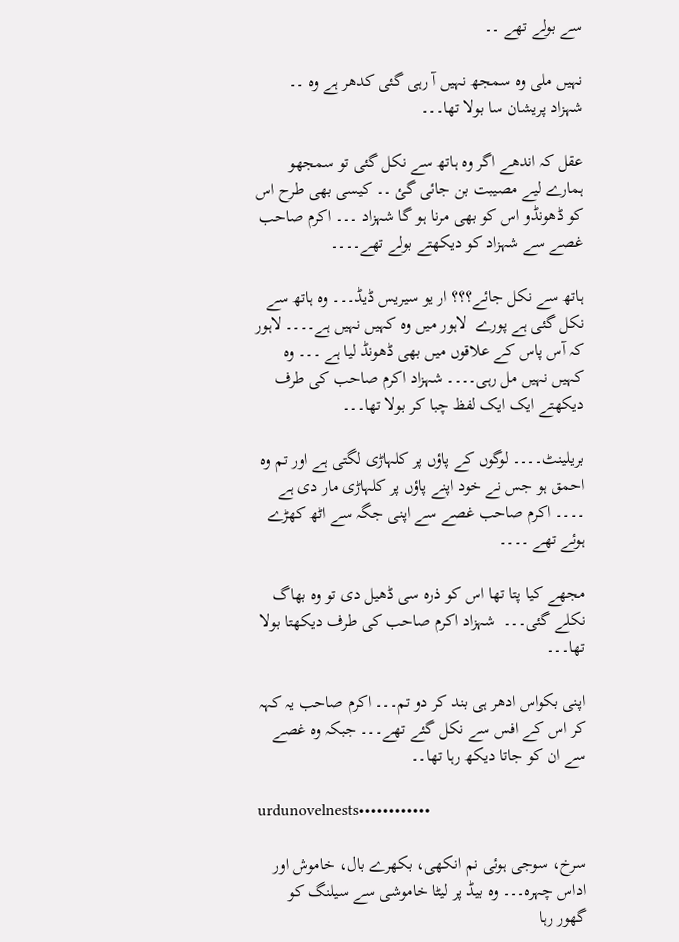سے بولے تھے ۔۔

نہیں ملی وہ سمجھ نہیں آ رہی گئی کدھر ہے وہ ۔۔  شہزاد پریشان سا بولا تھا۔۔۔

عقل کہ اندھے اگر وہ ہاتھ سے نکل گئی تو سمجھو ہمارے لیے مصیبت بن جائی گئ ۔۔ کیسی بھی طرح اس کو ڈھونڈو اس کو بھی مرنا ہو گا شہزاد ۔۔۔ اکرم صاحب غصے سے شہزاد کو دیکھتے بولے تھے۔۔۔۔

ہاتھ سے نکل جائے؟؟؟ ار یو سیریس ڈیڈ۔۔۔ وہ ہاتھ سے نکل گئی ہے پورے  لاہور میں وہ کہیں نہیں ہے۔۔۔۔ لاہور کہ آس پاس کے علاقوں میں بھی ڈھونڈ لیا ہے ۔۔۔ وہ کہیں نہیں مل رہی۔۔۔۔ شہزاد اکرم صاحب کی طرف دیکھتے ایک ایک لفظ چبا کر بولا تھا۔۔۔

بریلینٹ۔۔۔۔ لوگوں کے پاؤں پر کلہاڑی لگتی ہے اور تم وہ احمق ہو جس نے خود اپنے پاؤں پر کلہاڑی مار دی ہے ۔۔۔۔ اکرم صاحب غصے سے اپنی جگہ سے اٹھ کھڑے ہوئے تھے ۔۔۔۔

مجھے کیا پتا تھا اس کو ذرہ سی ڈھیل دی تو وہ بھاگ نکلے گئی۔۔۔  شہزاد اکرم صاحب کی طرف دیکھتا بولا تھا۔۔۔

اپنی بکواس ادھر ہی بند کر دو تم۔۔۔ اکرم صاحب یہ کہہ کر اس کے افس سے نکل گئے تھے۔۔۔ جبکہ وہ غصے سے ان کو جاتا دیکھ رہا تھا۔۔

urdunovelnests••••••••••••

سرخ، سوجی ہوئی نم انکھی، بکھرے بال، خاموش اور اداس چہرہ۔۔۔ وہ بیڈ پر لیٹا خاموشی سے سیلنگ کو گھور رہا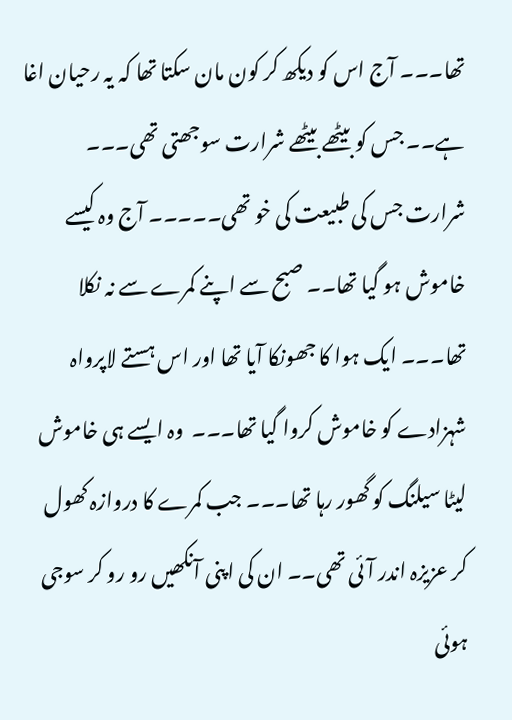تھا۔۔۔ آج اس کو دیکھ کر کون مان سکتا تھا کہ یہ رحیان اغا ہے۔۔ جس کو بیٹھے بیٹھے شرارت سوجھتی تھی۔۔۔ شرارت جس کی طبیعت کی خو تھی۔۔۔۔۔ آج وہ کیسے خاموش ہو گیا تھا۔۔ صبح سے اپنے کمرے سے نہ نکلا تھا۔۔۔ ایک ہوا کا جھونکا آیا تھا اور اس ہستے لاپرواہ شہزادے کو خاموش کروا گیا تھا۔۔۔  وہ ایسے ہی خاموش لیٹا سیلنگ کو گھور رہا تھا۔۔۔ جب کمرے کا دروازہ کھول کر عزیزہ اندر آئی تھی۔۔ ان کی اپنی آنکھیں رو رو کر سوجی ہوئی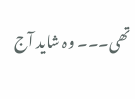تھی۔۔۔ وہ شاید آج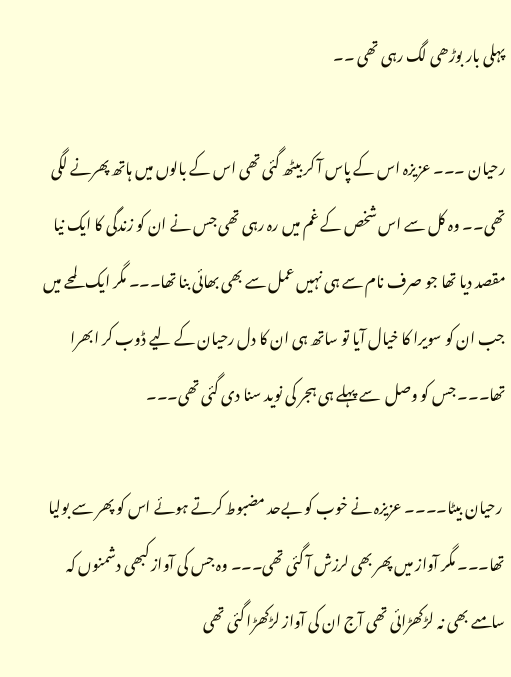پہلی بار بوڑھی لگ رہی تھی ۔۔

رحیان ۔۔۔ عزیزہ اس کے پاس آ کر بیٹھ گئی تھی اس کے بالوں میں ہاتھ پھرنے لگی تھی۔۔ وہ کل سے اس شخص کے غم میں رہ رہی تھی جس نے ان کو زندگی کا ایک نیا مقصد دیا تھا جو صرف نام سے ہی نہیں عمل سے بھی بھائی بنا تھا۔۔۔ مگر ایک لمحے میں جب ان کو سویرا کا خیال آیا تو ساتھ ہی ان کا دل رحیان کے لیے ڈوب کر ابھرا تھا۔۔۔ جس کو وصل  سے پہلے ہی ہجر کی نوید سنا دی گئی تھی۔۔۔

 رحیان بیٹا۔۔۔۔ عزیزہ نے خوب کو بےحد مضبوط کرتے ہوئے اس کو پھر سے بولیا تھا۔۔۔ مگر آواز میں پھر بھی لرزش آ گئی تھی۔۔۔ وہ جس کی آواز کبھی دشمنوں کہ سامںے بھی نہ لڑکھڑائی تھی آج ان کی آواز لڑکھڑا گئی تھی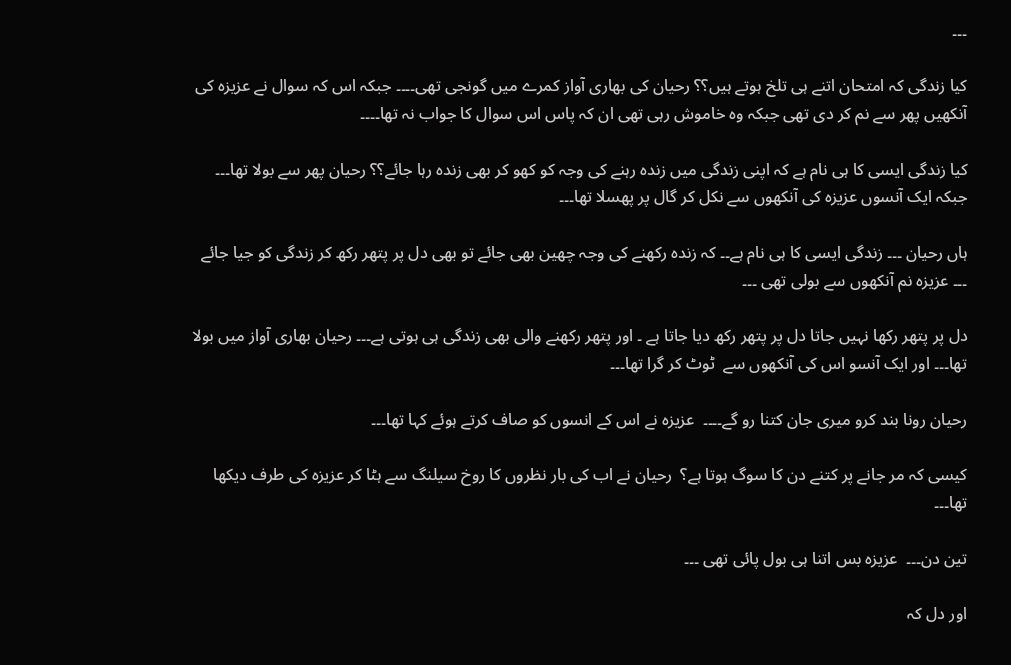۔۔۔

کیا زندگی کہ امتحان اتنے ہی تلخ ہوتے ہیں؟؟ رحیان کی بھاری آواز کمرے میں گونجی تھی۔۔۔۔ جبکہ اس کہ سوال نے عزیزہ کی آنکھیں پھر سے نم کر دی تھی جبکہ وہ خاموش رہی تھی ان کہ پاس اس سوال کا جواب نہ تھا۔۔۔۔

کیا زندگی ایسی کا ہی نام ہے کہ اپنی زندگی میں زندہ رہنے کی وجہ کو کھو کر بھی زندہ رہا جائے؟؟ رحیان پھر سے بولا تھا۔۔۔  جبکہ ایک آنسوں عزیزہ کی آنکھوں سے نکل کر گال پر پھسلا تھا۔۔۔

ہاں رحیان ۔۔۔ زندگی ایسی کا ہی نام ہے۔۔ کہ زندہ رکھنے کی وجہ چھین بھی جائے تو بھی دل پر پتھر رکھ کر زندگی کو جیا جائے ۔۔۔ عزیزہ نم آنکھوں سے بولی تھی ۔۔۔

دل پر پتھر رکھا نہیں جاتا دل پر پتھر رکھ دیا جاتا ہے ۔ اور پتھر رکھنے والی بھی زندگی ہی ہوتی ہے۔۔۔ رحیان بھاری آواز میں بولا تھا۔۔۔ اور ایک آنسو اس کی آنکھوں سے  ٹوٹ کر گرا تھا۔۔۔

رحیان رونا بند کرو میری جان کتنا رو گے۔۔۔۔  عزیزہ نے اس کے انسوں کو صاف کرتے ہوئے کہا تھا۔۔۔

کیسی کہ مر جانے پر کتنے دن کا سوگ ہوتا ہے؟  رحیان نے اب کی بار نظروں کا روخ سیلنگ سے ہٹا کر عزیزہ کی طرف دیکھا تھا۔۔۔

تین دن۔۔۔  عزیزہ بس اتنا ہی بول پائی تھی ۔۔۔

اور دل کہ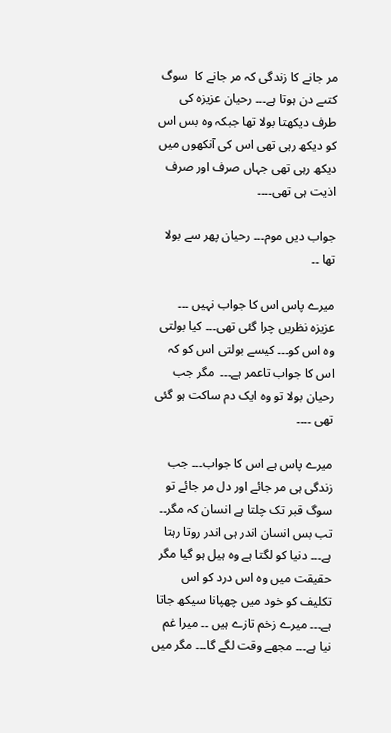مر جانے کا زندگی کہ مر جانے کا  سوگ کتںے دن ہوتا ہے۔۔۔ رحیان عزیزہ کی طرف دیکھتا بولا تھا جبکہ وہ بس اس کو دیکھ رہی تھی اس کی آنکھوں میں دیکھ رہی تھی جہاں صرف اور صرف اذیت ہی تھی۔۔۔۔

جواب دیں موم۔۔۔ رحیان پھر سے بولا تھا ۔۔

میرے پاس اس کا جواب نہیں ۔۔۔ عزیزہ نظریں چرا گئی تھی۔۔۔ کیا بولتی وہ اس کو۔۔۔ کیسے بولتی اس کو کہ اس کا جواب تاعمر ہے۔۔۔  مگر جب رحیان بولا تو وہ ایک دم ساکت ہو گئی تھی ۔۔۔۔

میرے پاس ہے اس کا جواب۔۔۔ جب زندگی ہی مر جائے اور دل مر جائے تو سوگ قبر تک چلتا ہے انسان کہ مگر۔۔ تب بس انسان اندر ہی اندر روتا رہتا ہے۔۔۔ دنیا کو لگتا ہے وہ ہیل ہو گیا مگر حقیقت میں وہ اس درد کو اس تکلیف کو خود میں چھپانا سیکھ جاتا ہے۔۔۔ میرے زخم تازے ہیں ۔۔ میرا غم نیا ہے۔۔۔ مجھے وقت لگے گا۔۔۔ مگر میں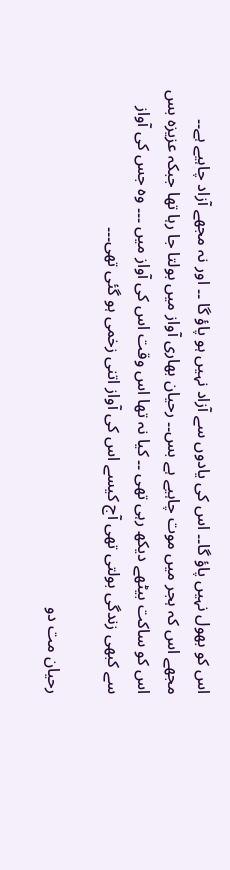اس کو بھول نہیں پاؤ گا۔۔ اس کی یادوں سے آزاد نہیں ہو پاؤ گا ۔۔ اور نہ مجھے آزاد چاہیے ہے۔۔ مجھے اس کہ ہجر میں موت چاہیے ہے بس۔۔ رحیان بھاری آواز میں بولتا جا رہا تھا جبکہ عزیزہ بس اس کو ساکت بیٹھے دیکھ رہی تھی ۔۔ کیا نہ تھا اس وقت اس کی آواز میں ۔۔۔ وہ جس کی آواز سے کبھی زندگی بولتی تھی آج کیسے اس کی آواز اتنی زخمی ہو گئی تھی۔۔۔

رحیان مت دو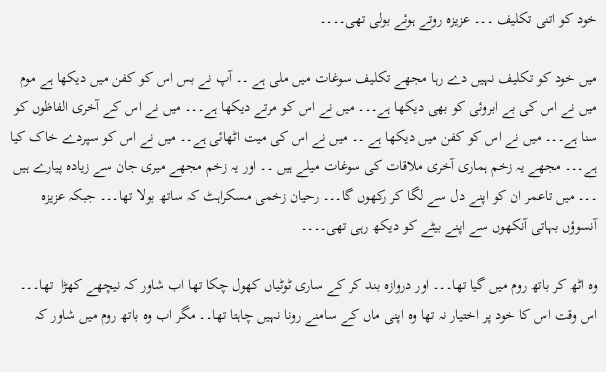خود کو اتنی تکلیف ۔۔۔ عزیزہ روتے ہوئے بولی تھی۔۔۔۔

میں خود کو تکلیف نہیں دے رہا مجھے تکلیف سوغات میں ملی ہے ۔۔ آپ نے بس اس کو کفن میں دیکھا ہے موم میں نے اس کی بے ابروئی کو بھی دیکھا ہے۔۔۔ میں نے اس کو مرتے دیکھا ہے۔۔۔ میں نے اس کے آخری الفاظوں کو سنا ہے۔۔۔ میں نے اس کو کفن میں دیکھا ہے ۔۔ میں نے اس کی میت اٹھائی ہے۔۔ میں نے اس کو سپردے خاک کیا ہے۔۔۔ مجھے یہ زخم ہماری آخری ملاقات کی سوغات میلے ہیں ۔۔ اور یہ زخم مجھے میری جان سے زیادہ پیارے ہیں ۔۔۔ میں تاعمر ان کو اپنے دل سے لگا کر رکھوں گا۔۔۔ رحیان زخمی مسکراہٹ کہ ساتھ بولا تھا۔۔۔ جبکہ عزیزہ آنسوؤں بہاتی آنکھوں سے اپنے بیٹے کو دیکھ رہی تھی۔۔۔۔

وہ اٹھ کر باتھ روم میں گیا تھا۔۔۔ اور دروازہ بند کر کے ساری ٹوٹیاں کھول چکا تھا اب شاور کہ نیچھے کھڑا  تھا۔۔۔ اس وقت اس کا خود پر اختیار نہ تھا وہ اپنی ماں کے سامنے رونا نہیں چاہتا تھا۔۔ مگر اب وہ باتھ روم میں شاور کہ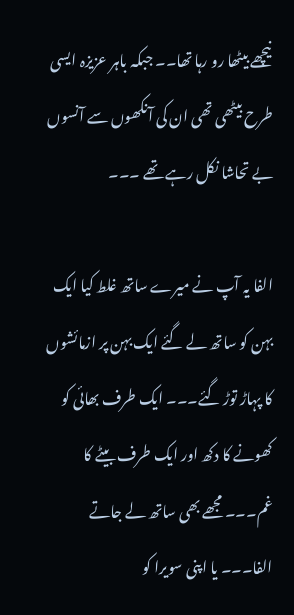نیچھے بیٹھا رو رہا تھا۔۔ جبکہ باہر عزیزہ ایسی طرح بیٹھی تھی ان کی آنکھوں سے آنسوں بے تحاشا نکل رہے تھے ۔۔۔

الفا یہ آپ نے میرے ساتھ غلط کیا ایک بہن کو ساتھ لے گئے ایک بہن پر ازمائشوں کا پہاڑ توڑ گئے۔۔۔ ایک طرف بھائی کو کھونے کا دکھ اور ایک طرف بیٹے کا غم۔۔۔ مجھے بھی ساتھ لے جاتے الفا۔۔۔ یا اپنی سویرا کو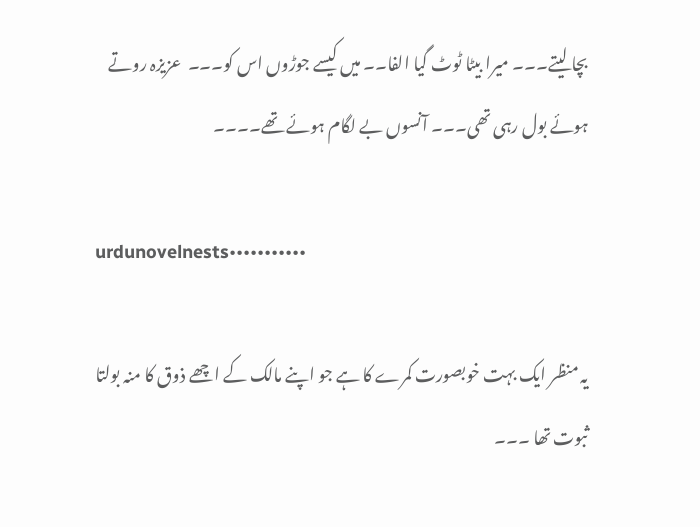بچا لیتے۔۔۔ میرا بیٹا ٹوٹ گیا الفا۔۔ میں کیسے جوڑوں اس کو۔۔۔  عزیزہ روتے ہوئے بول رہی تھی۔۔۔ آنسوں بے لگام ہوئے تھے۔۔۔۔

urdunovelnests•••••••••••

یہ منظر ایک بہت خوبصورت کمرے کا ہے جو اپنے مالک کے اچھے ذوق کا منہ بولتا ثبوت تھا ۔۔۔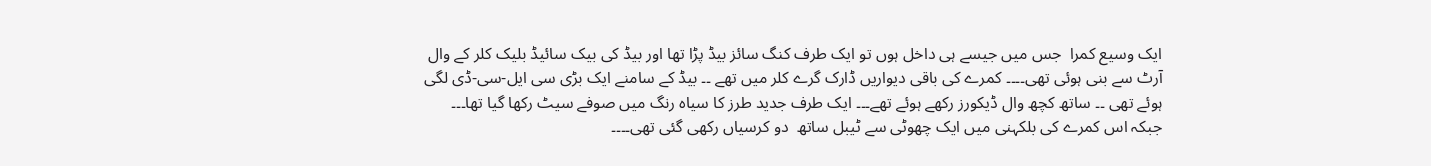ایک وسیع کمرا  جس میں جیسے ہی داخل ہوں تو ایک طرف کنگ سائز بیڈ پڑا تھا اور بیڈ کی بیک سائیڈ بلیک کلر کے وال آرٹ سے بنی ہوئی تھی۔۔۔۔ کمرے کی باقی دیواریں ڈارک گرے کلر میں تھے ۔۔ بیڈ کے سامنے ایک بڑی سی ایل-سی-ڈی لگی ہوئے تھی ۔۔ ساتھ کچھ وال ڈیکورز رکھے ہوئے تھے۔۔۔ ایک طرف جدید طرز کا سیاہ رنگ میں صوفے سیٹ رکھا گیا تھا۔۔۔ جبکہ اس کمرے کی بلکہنی میں ایک چھوٹی سے ٹیبل ساتھ  دو کرسیاں رکھی گئی تھی۔۔۔۔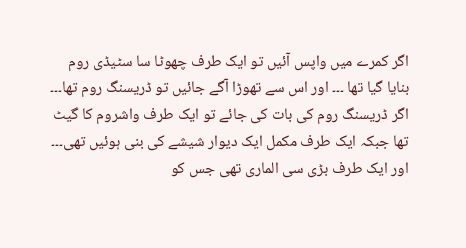اگر کمرے میں واپس آئیں تو ایک طرف چھوٹا سا سٹیڈی روم بنایا گیا تھا ۔۔۔ اور اس سے تھوڑا آگے جائیں تو ڈریسنگ روم تھا۔۔۔  اگر ڈریسنگ روم کی بات کی جائے تو ایک طرف واشروم کا گیٹ تھا جبکہ ایک طرف مکمل ایک دیوار شیشے کی بنی ہوئیں تھی۔۔۔ اور ایک طرف بڑی سی الماری تھی جس کو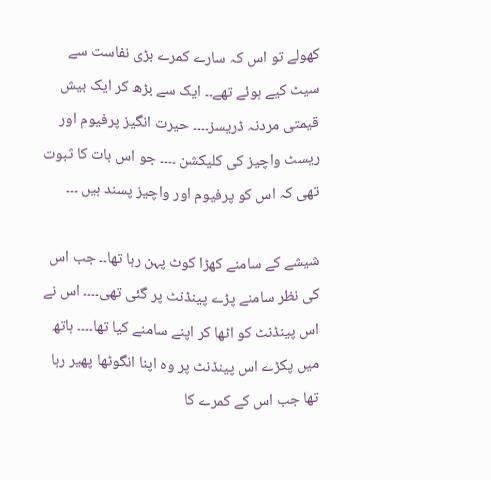کھولے تو اس کہ سارے کمرے بڑی نفاست سے سیٹ کیے ہوئے تھے۔۔ ایک سے بڑھ کر ایک بیش قیمتی مردنہ ڈریسز۔۔۔۔ حیرت انگیز پرفیوم اور ریسٹ واچیز کی کلیکشن ۔۔۔۔ جو اس بات کا ثبوت تھی کہ اس کو پرفیوم اور واچیز پسند ہیں ۔۔۔

شیشے کے سامنے کھڑا کوٹ پہن رہا تھا۔۔ جب اس کی نظر سامنے پڑے پینڈنٹ پر گئی تھی۔۔۔۔ اس نے  اس پینڈنٹ کو اٹھا کر اپنے سامنے کیا تھا۔۔۔۔ ہاتھ میں پکڑے اس پینڈنٹ پر وہ اپنا انگوٹھا پھیر رہا تھا جب اس کے کمرے کا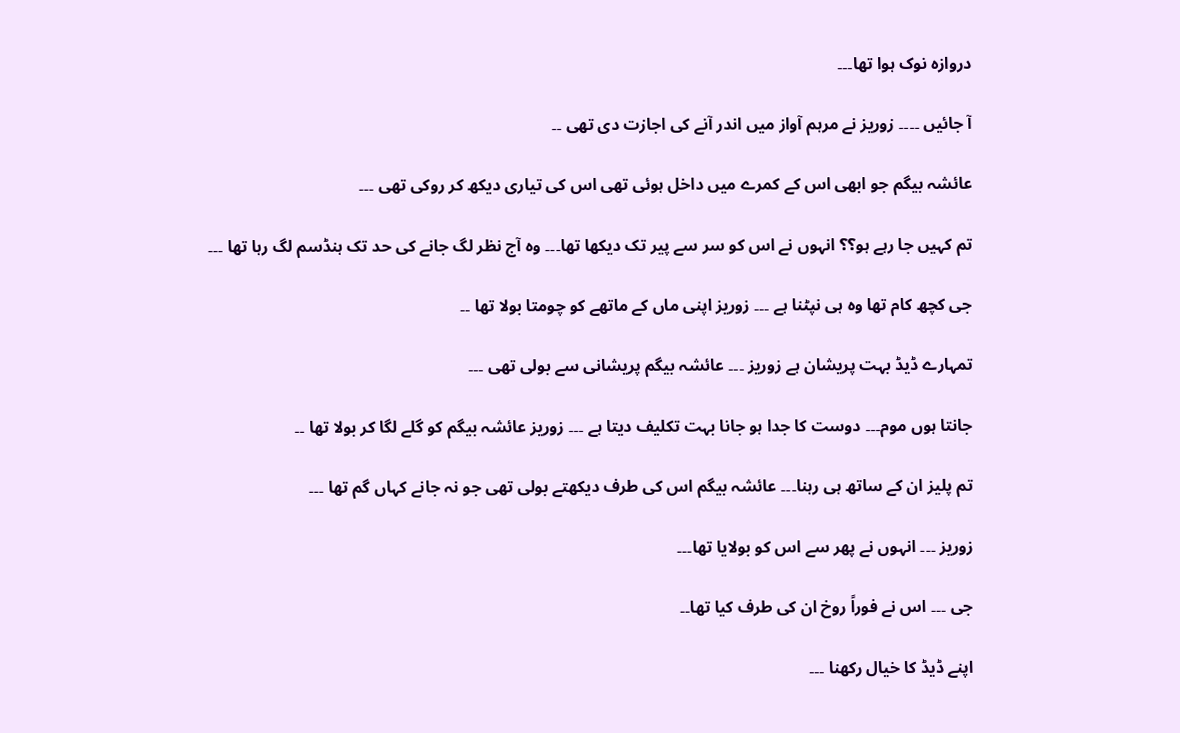دروازہ نوک ہوا تھا۔۔۔

آ جائیں ۔۔۔۔ زوریز نے مرہم آواز میں اندر آنے کی اجازت دی تھی ۔۔

عائشہ بیگم جو ابھی اس کے کمرے میں داخل ہوئی تھی اس کی تیاری دیکھ کر روکی تھی ۔۔۔

تم کہیں جا رہے ہو؟؟ انہوں نے اس کو سر سے پیر تک دیکھا تھا۔۔۔ وہ آج نظر لگ جانے کی حد تک ہنڈسم لگ رہا تھا ۔۔۔

جی کچھ کام تھا وہ ہی نپٹنا ہے ۔۔۔ زوریز اپنی ماں کے ماتھے کو چومتا بولا تھا ۔۔

تمہارے ڈیڈ بہت پریشان ہے زوریز ۔۔۔ عائشہ بیگم پریشانی سے بولی تھی ۔۔۔

جانتا ہوں موم۔۔۔ دوست کا جدا ہو جانا بہت تکلیف دیتا ہے ۔۔۔ زوریز عائشہ بیگم کو گلے لگا کر بولا تھا ۔۔

تم پلیز ان کے ساتھ ہی رہنا۔۔۔ عائشہ بیگم اس کی طرف دیکھتے بولی تھی جو نہ جانے کہاں گم تھا ۔۔۔

زوریز ۔۔۔ انہوں نے پھر سے اس کو بولایا تھا۔۔۔

جی ۔۔۔ اس نے فوراً روخ ان کی طرف کیا تھا۔۔

اپنے ڈیڈ کا خیال رکھنا ۔۔۔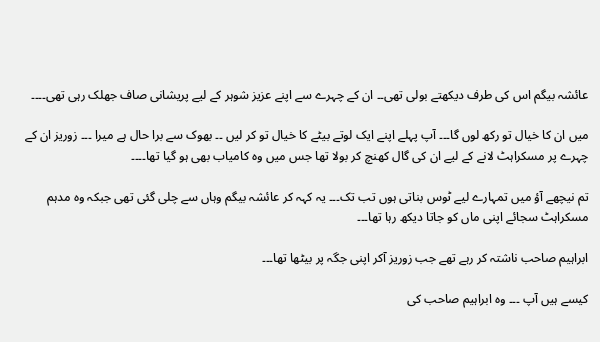عائشہ بیگم اس کی طرف دیکھتے بولی تھی۔۔ ان کے چہرے سے اپنے عزیز شوہر کے لیے پریشانی صاف جھلک رہی تھی۔۔۔۔

میں ان کا خیال تو رکھ لوں گا۔۔۔ آپ پہلے اپنے ایک لوتے بیٹے کا خیال تو کر لیں ۔۔ بھوک سے برا حال ہے میرا ۔۔۔ زوریز ان کے چہرے پر مسکراہٹ لانے کے لیے ان کی گال کھنچ کر بولا تھا جس میں وہ کامیاب بھی ہو گیا تھا۔۔۔۔

تم نیچھے آؤ میں تمہارے لیے ٹوس بناتی ہوں تب تک۔۔۔ یہ کہہ کر عائشہ بیگم وہاں سے چلی گئی تھی جبکہ وہ مدہم مسکراہٹ سجائے اپنی ماں کو جاتا دیکھ رہا تھا۔۔۔

ابراہیم صاحب ناشتہ کر رہے تھے جب زوریز آکر اپنی جگہ پر بیٹھا تھا۔۔۔

کیسے ہیں آپ ۔۔۔ وہ ابراہیم صاحب کی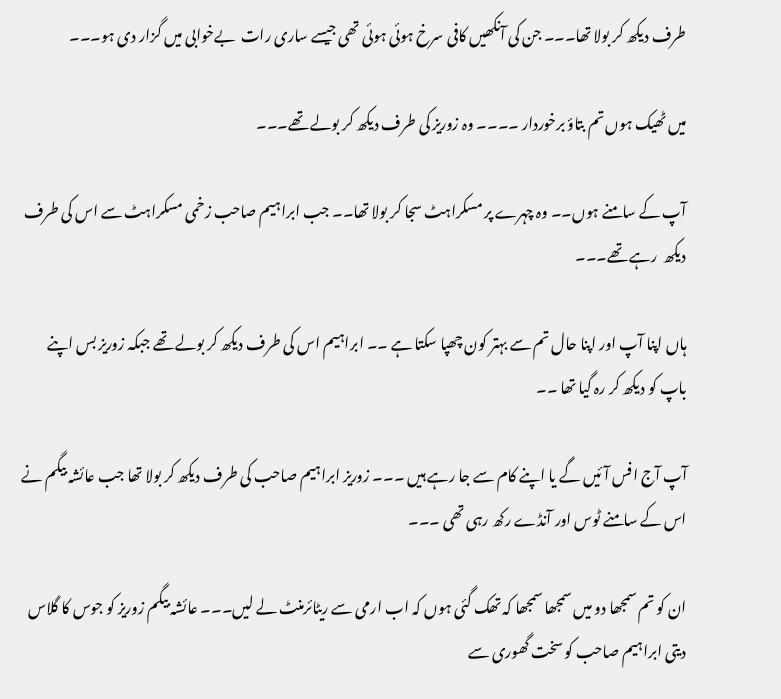طرف دیکھ کر بولا تھا۔۔۔ جن کی آنکھیں کافی سرخ ہوئی ہوئی تھی جیسے ساری رات  بےخوابی میں گزار دی ہو۔۔۔

میں ٹھیک ہوں تم بتاؤ برخوردار ۔۔۔۔ وہ زوریز کی طرف دیکھ کر بولے تھے۔۔۔

آپ کے سامنے ہوں۔۔ وہ چہرے پر مسکراہٹ سجا کر بولا تھا۔۔ جب ابراہیم صاحب زخمی مسکراہٹ سے اس کی طرف  دیکھ  رہے تھے۔۔۔

ہاں اپنا آپ اور اپنا حال تم سے بہتر کون چھپا سکتا ہے ۔۔ ابراہیم اس کی طرف دیکھ کر بولے تھے جبکہ زوریز بس اپنے باپ کو دیکھ کر رہ گیا تھا ۔۔

آپ آج افس آئیں گے یا اپنے کام سے جا رہے ہیں ۔۔۔ زوریز ابراہیم صاحب کی طرف دیکھ کر بولا تھا جب عائشہ بیگم نے اس کے سامنے ٹوس اور آنڈے رکھ رہی تھی ۔۔۔

ان کو تم سمجھا دو میں سمجھا سمجھا کہ تھک گئی ہوں کہ اب ارمی سے ریٹائرمنٹ لے لیں۔۔۔ عائشہ بیگم زوریز کو جوس کا گلاس دیتی ابراہیم صاحب کو سخت گھوری سے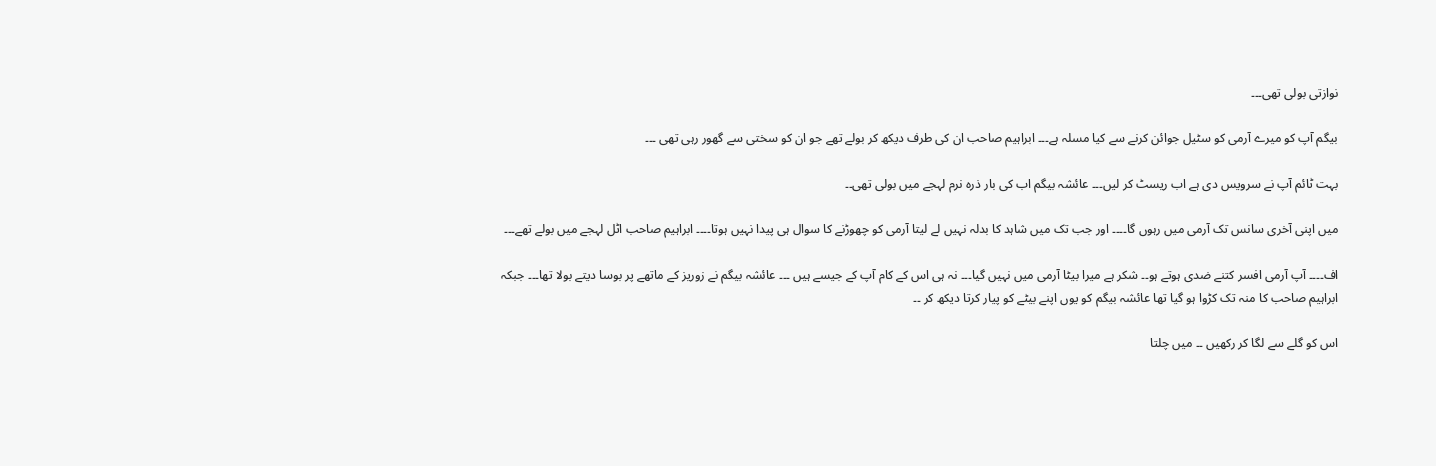نوازتی بولی تھی۔۔۔

بیگم آپ کو میرے آرمی کو سٹیل جوائن کرنے سے کیا مسلہ ہے۔۔۔ ابراہیم صاحب ان کی طرف دیکھ کر بولے تھے جو ان کو سختی سے گھور رہی تھی ۔۔۔

بہت ٹائم آپ نے سرویس دی ہے اب ریسٹ کر لیں۔۔۔ عائشہ بیگم اب کی بار ذرہ نرم لہجے میں بولی تھی۔۔

میں اپنی آخری سانس تک آرمی میں رہوں گا۔۔۔۔ اور جب تک میں شاہد کا بدلہ نہیں لے لیتا آرمی کو چھوڑنے کا سوال ہی پیدا نہیں ہوتا۔۔۔۔ ابراہیم صاحب اٹل لہجے میں بولے تھے۔۔۔

اف۔۔۔۔ آپ آرمی افسر کتنے ضدی ہوتے ہو۔۔ شکر ہے میرا بیٹا آرمی میں نہیں گیا۔۔۔ نہ ہی اس کے کام آپ کے جیسے ہیں ۔۔۔ عائشہ بیگم نے زوریز کے ماتھے پر بوسا دیتے بولا تھا۔۔۔ جبکہ ابراہیم صاحب کا منہ تک کڑوا ہو گیا تھا عائشہ بیگم کو یوں اپنے بیٹے کو پیار کرتا دیکھ کر ۔۔

اس کو گلے سے لگا کر رکھیں ۔۔ میں چلتا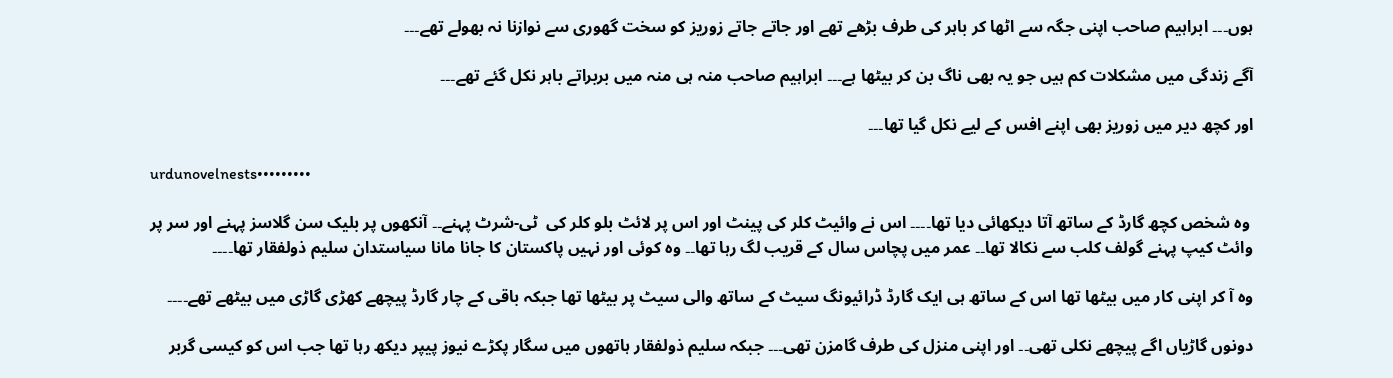ہوں۔۔۔ ابراہیم صاحب اپنی جگہ سے اٹھا کر باہر کی طرف بڑھے تھے اور جاتے جاتے زوریز کو سخت گھوری سے نوازنا نہ بھولے تھے۔۔۔

آگے زندگی میں مشکلات کم ہیں جو یہ بھی ناگ بن کر بیٹھا ہے۔۔۔ ابراہیم صاحب منہ ہی منہ میں بربراتے باہر نکل گئے تھے۔۔۔

اور کچھ دیر میں زوریز بھی اپنے افس کے لیے نکل گیا تھا۔۔۔

urdunovelnests•••••••••

 وہ شخص کچھ گارڈ کے ساتھ آتا دیکھائی دیا تھا۔۔۔۔ اس نے وائیٹ کلر کی پینٹ اور اس پر لائٹ بلو کلر کی  ٹی-شرٹ پہنے۔۔ آنکھوں پر بلیک سن گلاسز پہنے اور سر پر وائٹ کیپ پہنے گولف کلب سے نکالا تھا۔۔ عمر میں پچاس سال کے قریب لگ رہا تھا۔۔ وہ کوئی اور نہیں پاکستان کا جانا مانا سیاستدان سلیم ذولفقار تھا۔۔۔۔

وہ آ کر اپنی کار میں بیٹھا تھا اس کے ساتھ ہی ایک گارڈ ڈرائیونگ سیٹ کے ساتھ والی سیٹ پر بیٹھا تھا جبکہ باقی کے چار گارڈ پیچھے کھڑی گاڑی میں بیٹھے تھے۔۔۔۔

دونوں گاڑیاں اگے پیچھے نکلی تھی۔۔ اور اپنی منزل کی طرف گامزن تھی۔۔۔ جبکہ سلیم ذولفقار ہاتھوں میں سگار پکڑے نیوز پیپر دیکھ رہا تھا جب اس کو کیسی گربر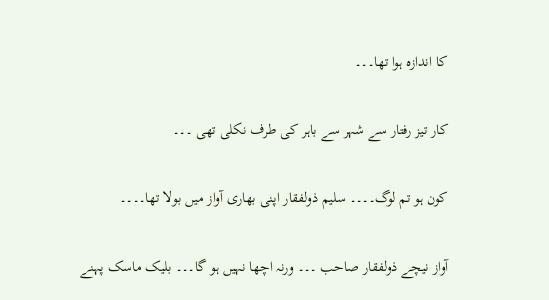کا اندازہ ہوا تھا۔۔۔

کار تیز رفتار سے شہر سے باہر کی طرف نکلی تھی ۔۔۔

کون ہو تم لوگ۔۔۔۔ سلیم ذولفقار اپنی بھاری آواز میں بولا تھا۔۔۔۔

آواز نیچے ذولفقار صاحب ۔۔۔ ورنہ اچھا نہیں ہو گا۔۔۔ بلیک ماسک پہنے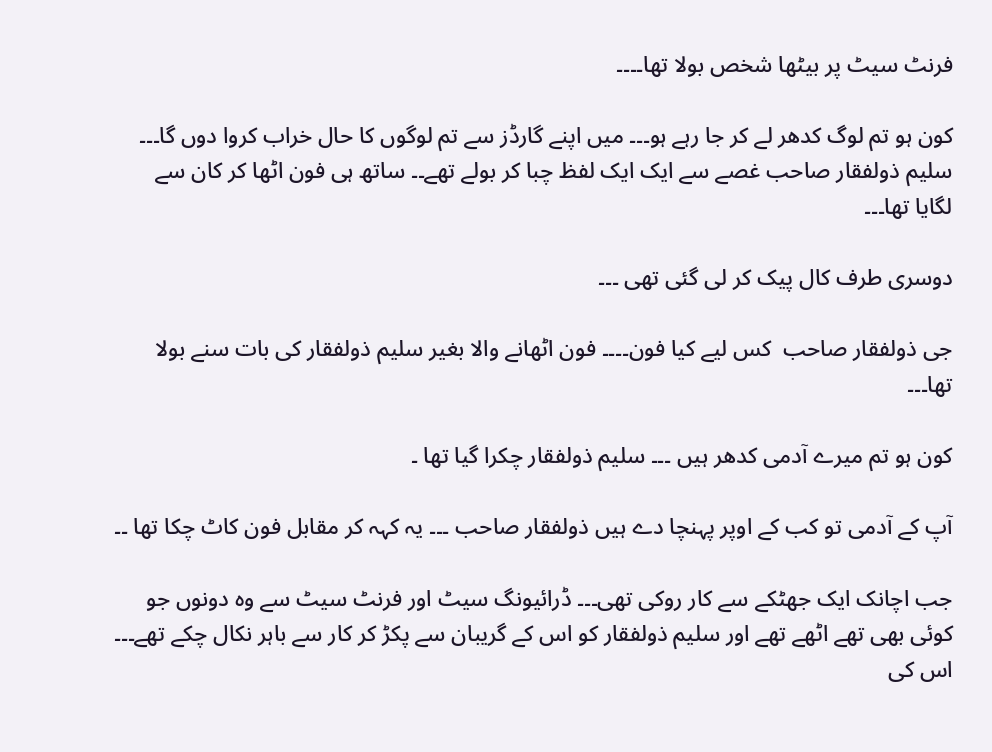فرنٹ سیٹ پر بیٹھا شخص بولا تھا۔۔۔۔

کون ہو تم لوگ کدھر لے کر جا رہے ہو۔۔۔ میں اپنے گارڈز سے تم لوگوں کا حال خراب کروا دوں گا۔۔۔ سلیم ذولفقار صاحب غصے سے ایک ایک لفظ چبا کر بولے تھے۔۔ ساتھ ہی فون اٹھا کر کان سے لگایا تھا۔۔۔

دوسری طرف کال پیک کر لی گئی تھی ۔۔۔

جی ذولفقار صاحب  کس لیے کیا فون۔۔۔۔ فون اٹھانے والا بغیر سلیم ذولفقار کی بات سنے بولا تھا۔۔۔

کون ہو تم میرے آدمی کدھر ہیں ۔۔۔ سلیم ذولفقار چکرا گیا تھا ۔

آپ کے آدمی تو کب کے اوپر پہنچا دے ہیں ذولفقار صاحب ۔۔۔ یہ کہہ کر مقابل فون کاٹ چکا تھا ۔۔

جب اچانک ایک جھٹکے سے کار روکی تھی۔۔۔ ڈرائیونگ سیٹ اور فرنٹ سیٹ سے وہ دونوں جو کوئی بھی تھے اٹھے تھے اور سلیم ذولفقار کو اس کے گریبان سے پکڑ کر کار سے باہر نکال چکے تھے۔۔۔ اس کی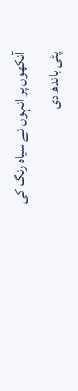آنکھوں پر انہوں نے سیاہ رنگ کی پٹی باندھ دی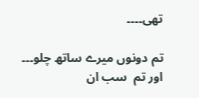تھی۔۔۔۔

تم دونوں میرے ساتھ چلو۔۔۔ اور تم  سب ان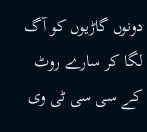دونوں گاڑیوں کو آگ لگا کر سارے روٹ کے سی سی ٹی وی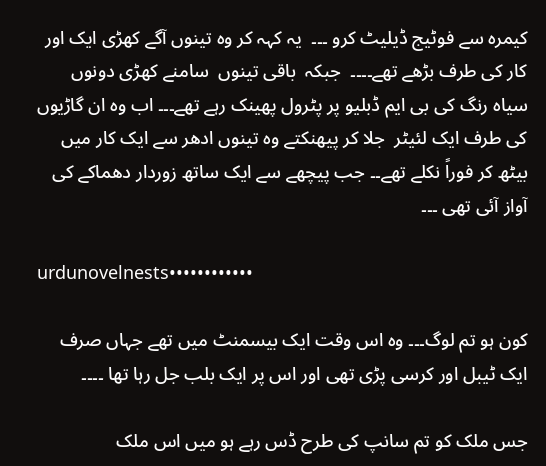کیمرہ سے فوٹیج ڈیلیٹ کرو ۔۔۔  یہ کہہ کر وہ تینوں آگے کھڑی ایک اور کار کی طرف بڑھے تھے۔۔۔۔  جبکہ  باقی تینوں  سامنے کھڑی دونوں سیاہ رنگ کی بی ایم ڈبلیو پر پٹرول پھینک رہے تھے۔۔۔ اب وہ ان گاڑیوں کی طرف ایک لئیٹر  جلا کر پیھنکتے وہ تینوں ادھر سے ایک کار میں بیٹھ کر فوراً نکلے تھے۔۔ جب پیچھے سے ایک ساتھ زوردار دھماکے کی آواز آئی تھی ۔۔۔

urdunovelnests••••••••••••

کون ہو تم لوگ۔۔۔ وہ اس وقت ایک بیسمنٹ میں تھے جہاں صرف ایک ٹیبل اور کرسی پڑی تھی اور اس پر ایک بلب جل رہا تھا ۔۔۔۔

جس ملک کو تم سانپ کی طرح ڈس رہے ہو میں اس ملک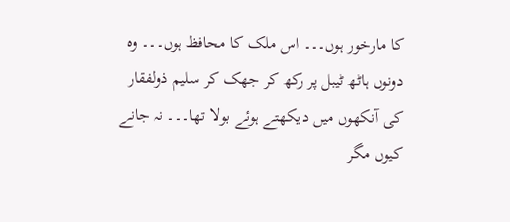کا مارخور ہوں۔۔۔ اس ملک کا محافظ ہوں۔۔۔ وہ دونوں ہاٹھ ٹیبل پر رکھ کر جھک کر سلیم ذولفقار کی آنکھوں میں دیکھتے ہوئے بولا تھا۔۔۔ نہ جانے کیوں مگر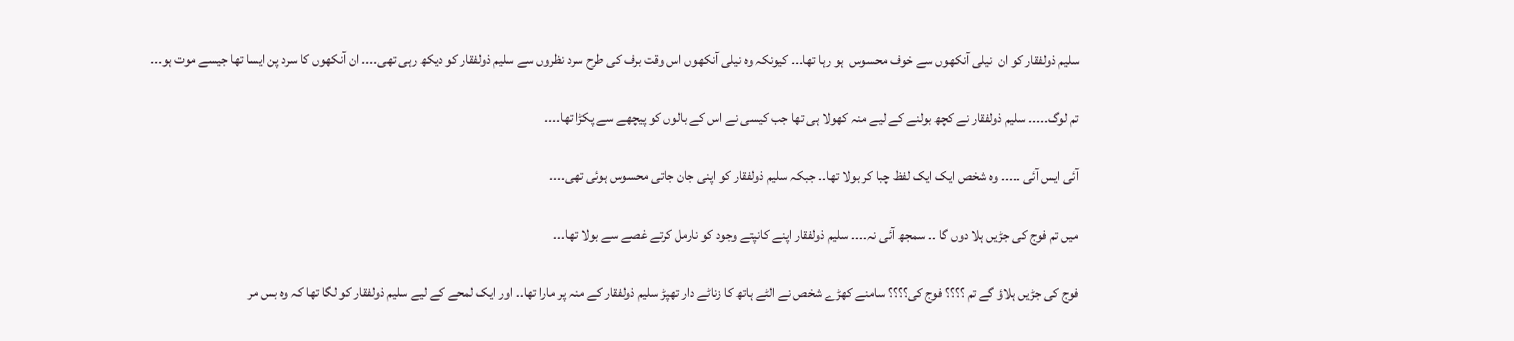سلیم ذولفقار کو ان  نیلی آنکھوں سے خوف محسوس  ہو رہا تھا۔۔۔ کیونکہ وہ نیلی آنکھوں اس وقت برف کی طرح سرد نظروں سے سلیم ذولفقار کو دیکھ رہی تھی۔۔۔۔ ان آنکھوں کا سرد پن ایسا تھا جیسے موت ہو۔۔۔

تم لوگ۔۔۔۔۔ سلیم ذولفقار نے کچھ بولنے کے لیے منہ کھولا ہی تھا جب کیسی نے اس کے بالوں کو پیچھے سے پکڑا تھا۔۔۔۔

آئی ایس آئی ۔۔۔۔۔ وہ شخص ایک ایک لفظ چبا کر بولا تھا۔۔ جبکہ سلیم ذولفقار کو اپنی جان جاتی محسوس ہوئی تھی۔۔۔۔

میں تم فوج کی جڑیں ہلا دوں گا ۔۔ سمجھ آئی نہ۔۔۔۔ سلیم ذولفقار اپنے کانپتے وجود کو نارمل کرتے غصے سے بولا تھا۔۔۔

فوج کی جڑیں ہلاؤ گے تم ؟؟؟؟ فوج کی؟؟؟؟ سامنے کھڑے شخص نے الٹے ہاتھ کا زناٹے دار تھپڑ سلیم ذولفقار کے منہ پر مارا تھا۔۔ اور ایک لمحے کے لیے سلیم ذولفقار کو لگا تھا کہ وہ بس مر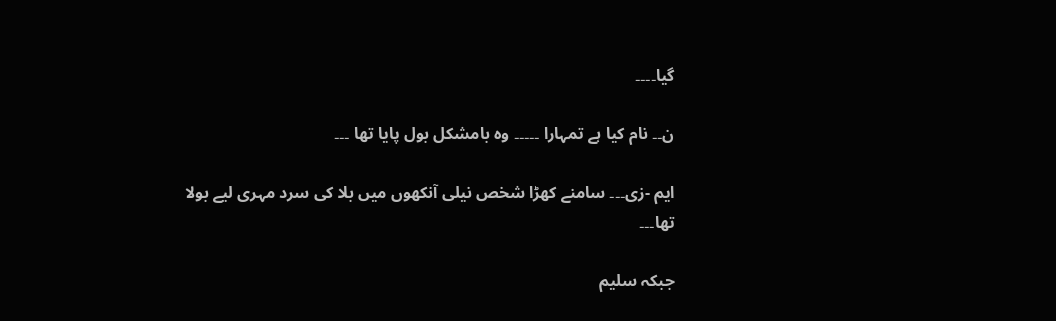گیا۔۔۔۔

ن۔۔ نام کیا ہے تمہارا ۔۔۔۔۔ وہ بامشکل بول پایا تھا ۔۔۔

ایم -زی۔۔۔ سامنے کھڑا شخص نیلی آنکھوں میں بلا کی سرد مہری لیے بولا تھا۔۔۔

جبکہ سلیم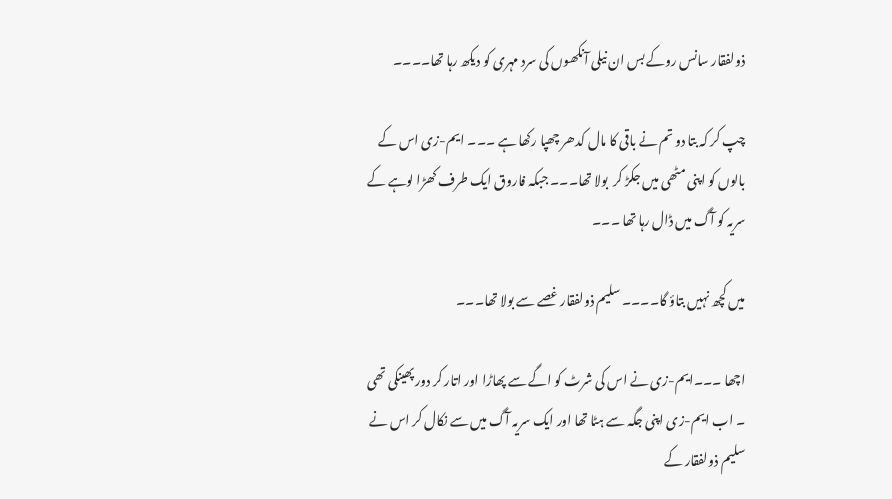ذولفقار سانس روکے بس ان نیلی آنکھوں کی سرد مہری کو دیکھ رہا تھا۔۔۔۔

چپ کر کہ بتا دو تم نے باقی کا مال کدھر چھپا رکھا ہے ۔۔۔ ایم-زی اس کے بالوں کو اپنی مٹھی میں جکڑ کر  بولا تھا۔۔۔ جبکہ فاروق ایک طرف کھڑا لوہے کے سریہ کو آگ میں ڈال رہا تھا ۔۔۔

میں کچھ نہیں بتاؤ گا۔۔۔۔ سلیم ذولفقار غصے سے بولا تھا۔۔۔

اچھا ۔۔۔ایم-زی نے اس کی شرٹ کو اگے سے پھاڑا اور اتار کر دور پھینکی تھی ۔ اب ایم-زی اپنی جگہ سے ہٹا تھا اور ایک سریہ آگ میں سے نکال کر اس نے سلیم ذولفقار کے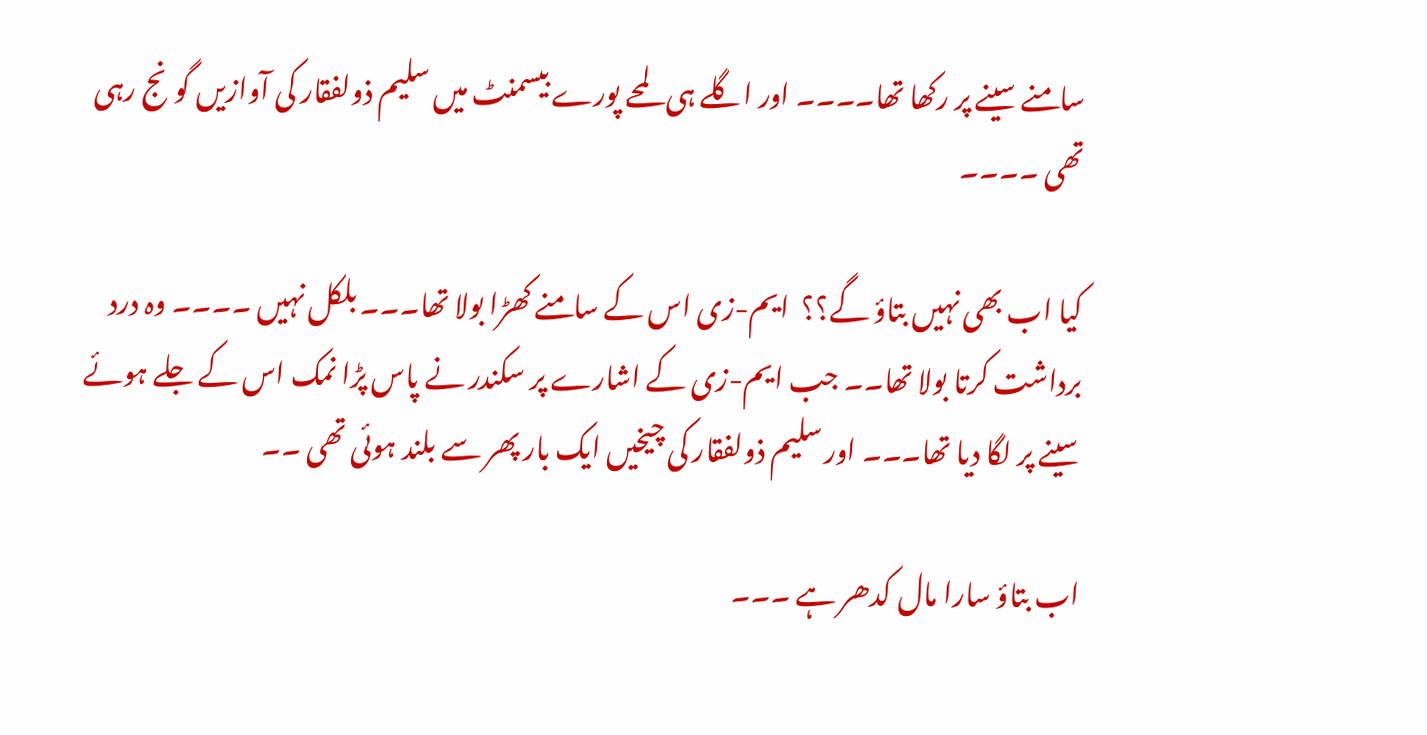سامنے سینے پر رکھا تھا۔۔۔۔ اور اگلے ہی لمحے پورے بیسمنٹ میں سلیم ذولفقار کی آوازیں گونج رہی تھی ۔۔۔۔

کیا اب بھی نہیں بتاؤ گے؟؟  ایم-زی اس کے سامنے کھڑا بولا تھا۔۔۔ بلکل نہیں ۔۔۔۔ وہ درد برداشت کرتا بولا تھا۔۔ جب ایم-زی کے اشارے پر سکندر نے پاس پڑا نمک اس کے جلے ہوئے سینے پر لگا دیا تھا۔۔۔ اور سلیم ذولفقار کی چیخیں ایک بار پھر سے بلند ہوئی تھی ۔۔

اب بتاؤ سارا مال کدھر ہے ۔۔۔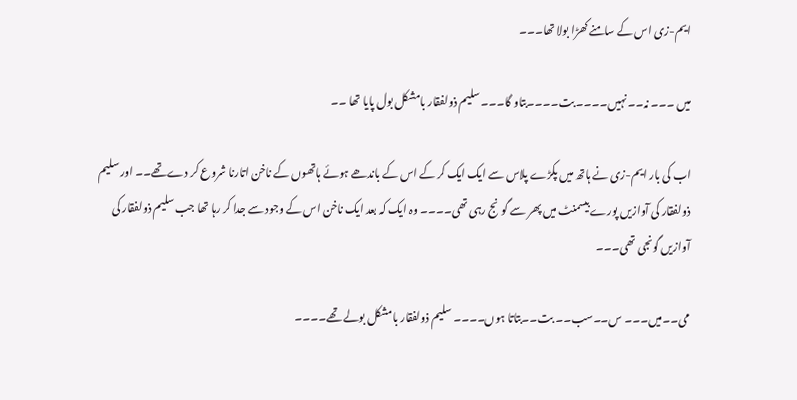ایم-زی اس کے سامنے کھڑا بولا تھا۔۔۔

میں ۔۔۔ نہ۔۔نہیں۔۔۔۔ بت۔۔۔۔بتاو گا۔۔۔ سلیم ذولفقار بامشکل بول پایا تھا ۔۔

اب کی بار ایم-زی نے ہاتھ میں پکڑے پلاس سے ایک ایک کر کے اس کے باندھے ہوئے ہاتھوں کے ناخن اتارنا شروع کر دے تھے۔۔ اور سلیم ذولفقار کی آوازیں پورے بیسمنٹ میں پھر سے گونج رہی تھی۔۔۔۔ وہ ایک کہ بعد ایک ناخن اس کے وجود سے جدا کر رہا تھا جب سلیم ذولفقار کی آوازیں گونجی تھی۔۔۔

می۔۔میں۔۔۔ س۔۔سب۔۔ بت۔۔بتاتا ہوں۔۔۔۔ سلیم ذولفقار بامشکل بولے تھے۔۔۔۔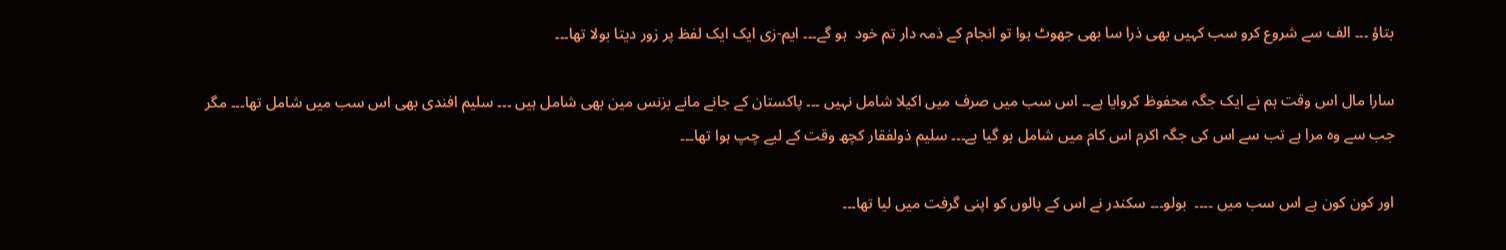بتاؤ ۔۔۔ الف سے شروع کرو سب کہیں بھی ذرا سا بھی جھوٹ ہوا تو انجام کے ذمہ دار تم خود  ہو گے۔۔۔ ایم-زی ایک ایک لفظ پر زور دیتا بولا تھا۔۔۔

سارا مال اس وقت ہم نے ایک جگہ محفوظ کروایا ہے۔۔ اس سب میں صرف میں اکیلا شامل نہیں ۔۔۔ پاکستان کے جانے مانے بزنس مین بھی شامل ہیں ۔۔۔ سلیم افندی بھی اس سب میں شامل تھا۔۔۔ مگر جب سے وہ مرا ہے تب سے اس کی جگہ اکرم اس کام میں شامل ہو گیا ہے۔۔۔ سلیم ذولفقار کچھ وقت کے لیے چپ ہوا تھا۔۔۔

اور کون کون ہے اس سب میں ۔۔۔۔  بولو۔۔۔ سکندر نے اس کے بالوں کو اپنی گرفت میں لیا تھا۔۔۔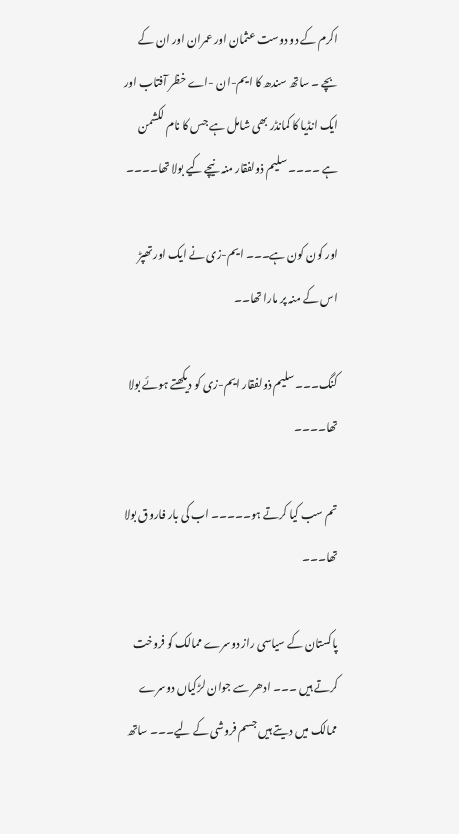اکرم کے دو دوست عثمان اور عمران اور ان کے بچے ۔ ساتھ سندھ کا ایم-ان -اے خظر آفتاب اور ایک انڈیا کا کمانڈر بھی شامل ہے جس کا نام لکشمن ہے ۔۔۔۔ سلیم ذولفقار منہ نیچے کیے بولا تھا۔۔۔۔

اور کون کون ہے۔۔۔ ایم-زی نے ایک اور تھپڑ اس کے منہ پر مارا تھا۔۔

کنگ۔۔۔ سلیم ذولفقار ایم-زی کو دیکھتے ہوئے بولا تھا۔۔۔۔

تم سب کیا کرتے ہو۔۔۔۔۔ اب کی بار فاروق بولا تھا۔۔۔

پاکستان کے سیاسی راز دوسرے ممالک کو فروخت کرتے ہیں ۔۔۔ ادھر سے جوان لڑکیاں دوسرے ممالک میں دیتے ہیں جسم فروشی کے لیے۔۔۔ ساتھ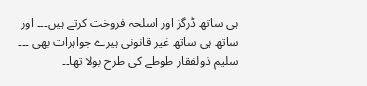ہی ساتھ ڈرگز اور اسلحہ فروخت کرتے ہیں۔۔۔ اور ساتھ ہی ساتھ غیر قانونی ہیرے جواہرات بھی ۔۔۔ سلیم ذولفقار طوطے کی طرح بولا تھا۔۔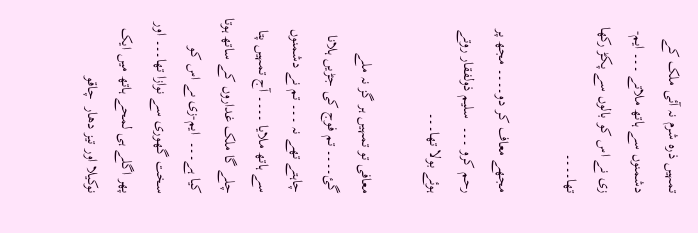تمہیں ذرہ شرم نہ آئی ملک کے دشمنوں سے ہاتھ ملاتے ۔۔۔ ایم-زی نے اس کو بالوں سے پکڑ رکھا تھا۔۔۔۔

مجھے معاف کر دو۔۔۔۔ مجھ پر رحم کرو ۔۔۔  سلیم ذولفقار روتے ہوئے بولا تھا۔۔۔

معافی تو تمہیں ہر گز نہ ملے گئ۔۔۔۔ تم فوج کی جڑیں ہلانا چاہتے تھے نہ ۔۔۔ تم نے دشمنوں سے ہاتھ ملایا ۔۔۔۔ آج تمہیں پتا چلے گا ملک غداروں کے ساتھ ہوتا کیا ہے۔۔۔  ایم-زی ںے اس کو سخت گھوری سے نوازا تھا۔۔۔ اور پھر اگلے ہی لمحے ہاتھ میں ایک نوکیلا اور تیز دھار  چاقو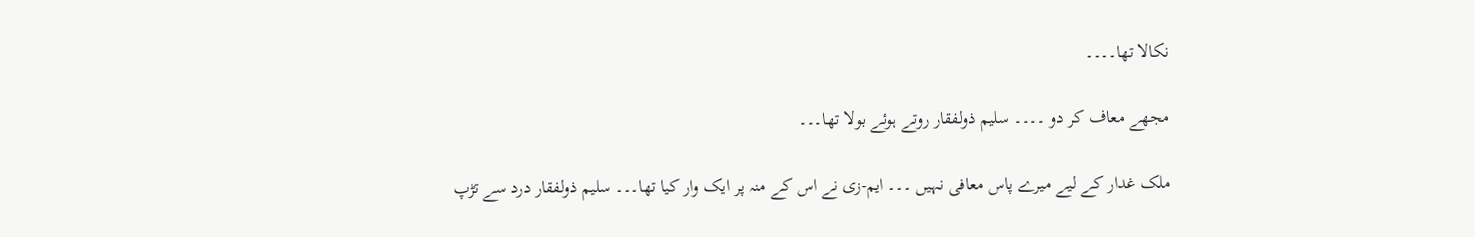نکالا تھا۔۔۔۔

مجھے معاف کر دو ۔۔۔۔ سلیم ذولفقار روتے ہوئے بولا تھا۔۔۔

ملک غدار کے لیے میرے پاس معافی نہیں ۔۔۔ ایم-زی نے اس کے منہ پر ایک وار کیا تھا۔۔۔ سلیم ذولفقار درد سے تڑپ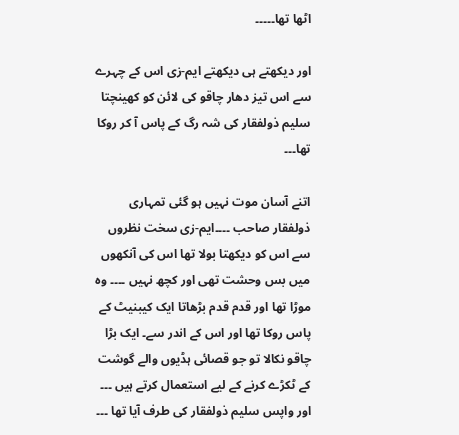اٹھا تھا۔۔۔۔۔

اور دیکھتے ہی دیکھتے ایم-زی اس کے چہرے سے اس تیز دھار چاقو کی لائن کو کھینچتا سلیم ذولفقار کی شہ رگ کے پاس آ کر روکا تھا۔۔۔

اتنے آسان موت نہیں ہو گئی تمہاری ذولفقار صاحب ۔۔۔۔ایم-زی سخت نظروں سے اس کو دیکھتا بولا تھا اس کی آنکھوں میں بس وحشت تھی اور کچھ نہیں ۔۔۔۔ وہ موڑا تھا اور قدم قدم بڑھاتا ایک کیبنیٹ کے پاس روکا تھا اور اس کے اندر سے۔ ایک بڑا چاقو نکالا تو جو قصائی ہڈیوں والے گوشت کے ٹکڑے کرنے کے لیے استعمال کرتے ہیں ۔۔۔ اور واپس سلیم ذولفقار کی طرف آیا تھا ۔۔۔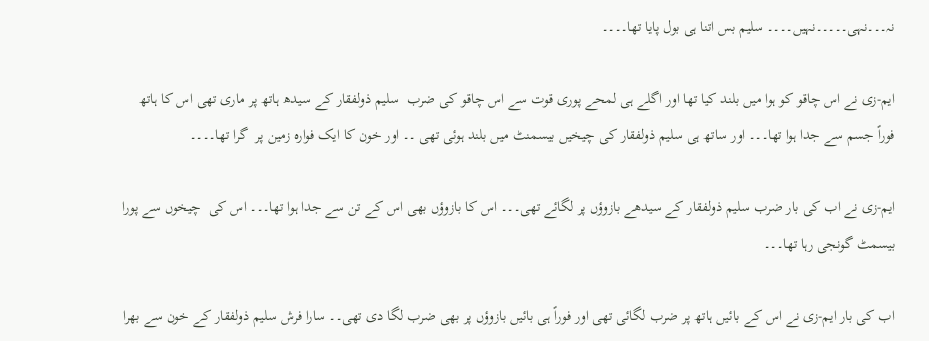نہ۔۔۔نہی۔۔۔۔۔نہیں۔۔۔۔ سلیم بس اتنا ہی بول پایا تھا۔۔۔۔

ایم-زی نے اس چاقو کو ہوا میں بلند کیا تھا اور اگلے ہی لمحے پوری قوت سے اس چاقو کی ضرب  سلیم ذولفقار کے سیدھ ہاتھ پر ماری تھی اس کا ہاتھ فوراً جسم سے جدا ہوا تھا۔۔۔ اور ساتھ ہی سلیم ذولفقار کی چیخیں بیسمنٹ میں بلند ہوئی تھی ۔۔ اور خون کا ایک فوارہ زمین پر  گرا تھا۔۔۔۔

ایم-زی نے اب کی بار ضرب سلیم ذولفقار کے سیدھے بازوؤں پر لگائے تھی۔۔۔ اس کا بازوؤں بھی اس کے تن سے جدا ہوا تھا۔۔۔ اس کی  چیخوں سے پورا بیسمٹ گونجی رہا تھا۔۔۔

اب کی بار ایم-زی نے اس کے بائیں ہاتھ پر ضرب لگائی تھی اور فوراً ہی بائیں بازوؤں پر بھی ضرب لگا دی تھی۔۔ سارا فرش سلیم ذولفقار کے خون سے بھرا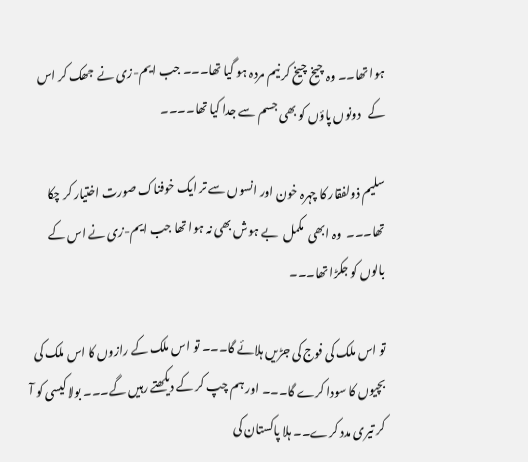ہوا تھا۔۔ وہ چیخ چیخ کر نیم مردہ ہو گیا تھا۔۔۔ جب ایم-زی نے  جھک کر اس کے   دونوں پاؤں کو بھی جسم سے جدا کیا تھا۔۔۔۔

سلیم ذولفقار کا چہرہ خون اور انسوں سے تر ایک خوفناک صورت اختیار کر چکا تھا۔۔۔  وہ ابھی  مکمل  بے ہوش بھی نہ ہوا تھا جب ایم-زی نے اس کے بالوں کو جکڑا تھا۔۔۔

تو اس ملک کی فوج کی جڑیں ہلائے گا۔۔۔ تو اس ملک کے رازوں کا اس ملک کی بچیوں کا سودا کرے گا۔۔۔ اور ہم چپ کر کے دیکھتے رہیں گے۔۔۔ بولا کیسی کو آ کر تیری مدد کرے۔۔ ہلا پاکستان کی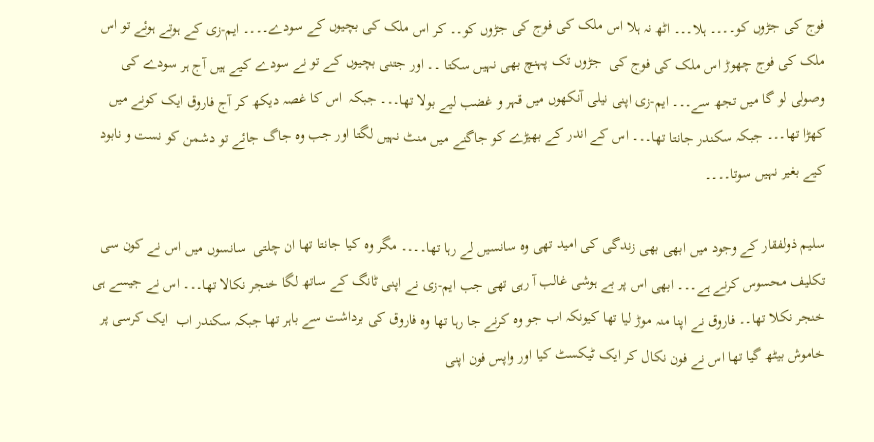فوج کی جڑوں کو۔۔۔۔ ہلا۔۔۔ اٹھ نہ ہلا اس ملک کی فوج کی جڑوں کو۔۔ کر اس ملک کی بچیوں کے سودے۔۔۔۔ ایم-زی کے ہوتے ہوئے تو اس ملک کی فوج چھوڑ اس ملک کی فوج کی  جڑوں تک پہنچ بھی نہیں سکتا ۔۔ اور جتنی بچیوں کے تو نے سودے کیے ہیں آج ہر سودے کی وصولی لو گا میں تجھ سے۔۔۔ ایم-زی اپنی نیلی آنکھوں میں قہر و غضب لیے بولا تھا۔۔۔ جبکہ  اس کا غصہ دیکھ کر آج فاروق ایک کونے میں کھڑا تھا۔۔۔ جبکہ سکندر جانتا تھا۔۔۔ اس کے اندر کے بھیڑے کو جاگنے میں منٹ نہیں لگتا اور جب وہ جاگ جائے تو دشمن کو نست و نابود کیے بغیر نہیں سوتا۔۔۔۔

سلیم ذولفقار کے وجود میں ابھی بھی زندگی کی امید تھی وہ سانسیں لے رہا تھا۔۔۔۔ مگر وہ کیا جانتا تھا ان چلتی  سانسوں میں اس نے کون سی تکلیف محسوس کرنے ہے۔۔۔ ابھی اس پر بے ہوشی غالب آ رہی تھی جب ایم-زی نے اپنی ٹانگ کے ساتھ لگا خنجر نکالا تھا۔۔۔ اس نے جیسے ہی خنجر نکلا تھا۔۔ فاروق نے اپنا منہ موڑ لیا تھا کیونکہ اب جو وہ کرنے جا رہا تھا وہ فاروق کی برداشت سے باہر تھا جبکہ سکندر اب  ایک کرسی پر خاموش بیٹھ گیا تھا اس نے فون نکال کر ایک ٹیکسٹ کیا اور واپس فون اپنی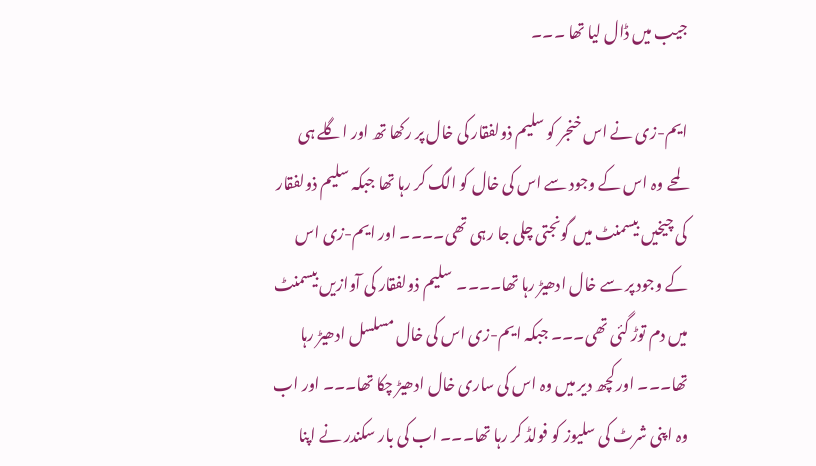جیب میں ڈال لیا تھا ۔۔۔

ایم-زی نے اس خنجر کو سلیم ذولفقار کی خال پر رکھا تھ اور اگلے ہی لمحے وہ اس کے وجود سے اس کی خال کو الگ کر رہا تھا جبکہ سلیم ذولفقار کی چیخیں بیسمنٹ میں گونجتی چلی جا رہی تھی۔۔۔۔ اور ایم-زی اس کے وجود پر سے خال ادھیڑ رہا تھا۔۔۔۔  سلیم ذولفقار کی آوازیں بیسمنٹ میں دم توڑ گئی تھی۔۔۔ جبکہ ایم-زی اس کی خال مسلسل ادھیڑ رہا تھا۔۔۔ اور کچھ دیر میں وہ اس کی ساری خال ادھیڑ چکا تھا۔۔۔ اور اب  وہ اپنی شرٹ کی سلیوز کو فولڈ کر رہا تھا۔۔۔ اب کی بار سکندر نے اپنا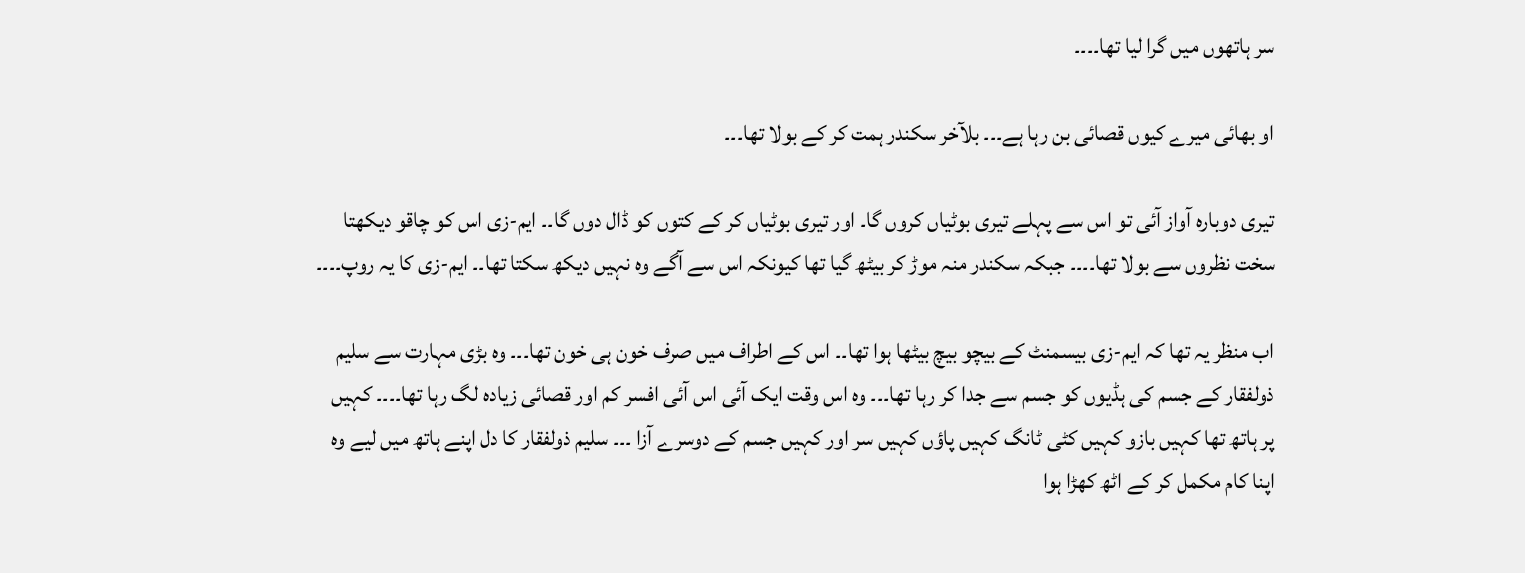سر ہاتھوں میں گرا لیا تھا۔۔۔۔

او بھائی میرے کیوں قصائی بن رہا ہے۔۔۔ بلآخر سکندر ہمت کر کے بولا تھا۔۔۔

تیری دوبارہ آواز آئی تو اس سے پہلے تیری بوٹیاں کروں گا۔ اور تیری بوٹیاں کر کے کتوں کو ڈال دوں گا۔۔ ایم-زی اس کو چاقو دیکھتا سخت نظروں سے بولا تھا۔۔۔۔ جبکہ سکندر منہ موڑ کر بیٹھ گیا تھا کیونکہ اس سے آگے وہ نہیں دیکھ سکتا تھا۔۔ ایم-زی کا یہ روپ۔۔۔۔

اب منظر یہ تھا کہ ایم-زی بیسمنٹ کے بیچو بیچ بیٹھا ہوا تھا۔۔ اس کے اطراف میں صرف خون ہی خون تھا۔۔۔ وہ بڑی مہارت سے سلیم ذولفقار کے جسم کی ہڈیوں کو جسم سے جدا کر رہا تھا۔۔۔ وہ اس وقت ایک آئی اس آئی افسر کم اور قصائی زیادہ لگ رہا تھا۔۔۔۔ کہیں پر ہاتھ تھا کہیں بازو کہیں کٹی ٹانگ کہیں پاؤں کہیں سر اور کہیں جسم کے دوسرے آزا ۔۔۔ سلیم ذولفقار کا دل اپنے ہاتھ میں لیے وہ اپنا کام مکمل کر کے اٹھ کھڑا ہوا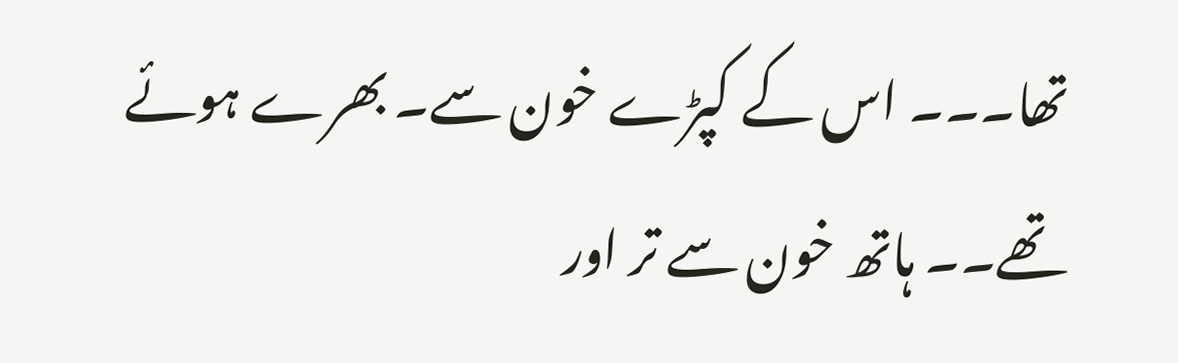تھا۔۔۔ اس کے کپڑے خون سے۔ بھرے ہوئے تھے۔۔ ہاتھ خون سے تر اور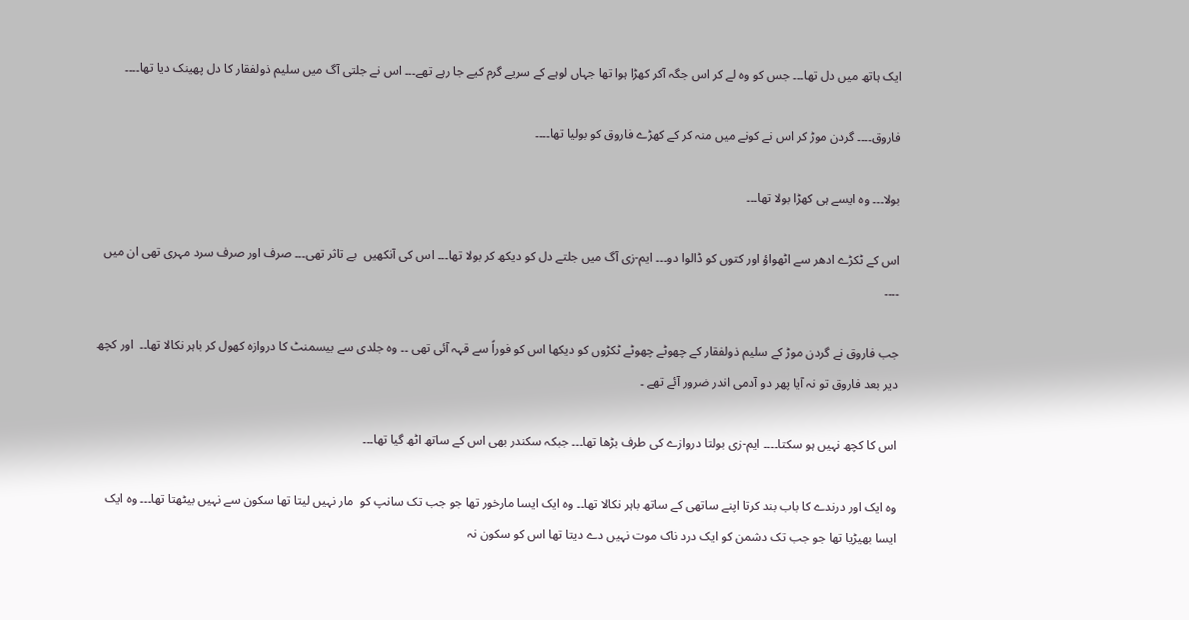ایک ہاتھ میں دل تھا۔۔۔ جس کو وہ لے کر اس جگہ آکر کھڑا ہوا تھا جہاں لوہے کے سریے گرم کیے جا رہے تھے۔۔۔ اس نے جلتی آگ میں سلیم ذولفقار کا دل پھینک دیا تھا۔۔۔۔

فاروق۔۔۔۔ گردن موڑ کر اس نے کونے میں منہ کر کے کھڑے فاروق کو بولیا تھا۔۔۔۔

بولا۔۔۔ وہ ایسے ہی کھڑا بولا تھا۔۔۔

اس کے ٹکڑے ادھر سے اٹھواؤ اور کتوں کو ڈالوا دو۔۔۔ ایم-زی آگ میں جلتے دل کو دیکھ کر بولا تھا۔۔۔ اس کی آنکھیں  بے تاثر تھی۔۔۔ صرف اور صرف سرد مہری تھی ان میں ۔۔۔۔

جب فاروق نے گردن موڑ کے سلیم ذولفقار کے چھوٹے چھوٹے ٹکڑوں کو دیکھا اس کو فوراً سے قہہ آئی تھی ۔۔ وہ جلدی سے بیسمنٹ کا دروازہ کھول کر باہر نکالا تھا۔۔  اور کچھ دیر بعد فاروق تو نہ آیا پھر دو آدمی اندر ضرور آئے تھے ۔

اس کا کچھ نہیں ہو سکتا۔۔۔۔ ایم-زی بولتا دروازے کی طرف بڑھا تھا۔۔۔ جبکہ سکندر بھی اس کے ساتھ اٹھ گیا تھا۔۔۔

وہ ایک اور درندے کا باب بند کرتا اپنے ساتھی کے ساتھ باہر نکالا تھا۔۔ وہ ایک ایسا مارخور تھا جو جب تک سانپ کو  مار نہیں لیتا تھا سکون سے نہیں بیٹھتا تھا۔۔۔ وہ ایک ایسا بھیڑیا تھا جو جب تک دشمن کو ایک درد ناک موت نہیں دے دیتا تھا اس کو سکون نہ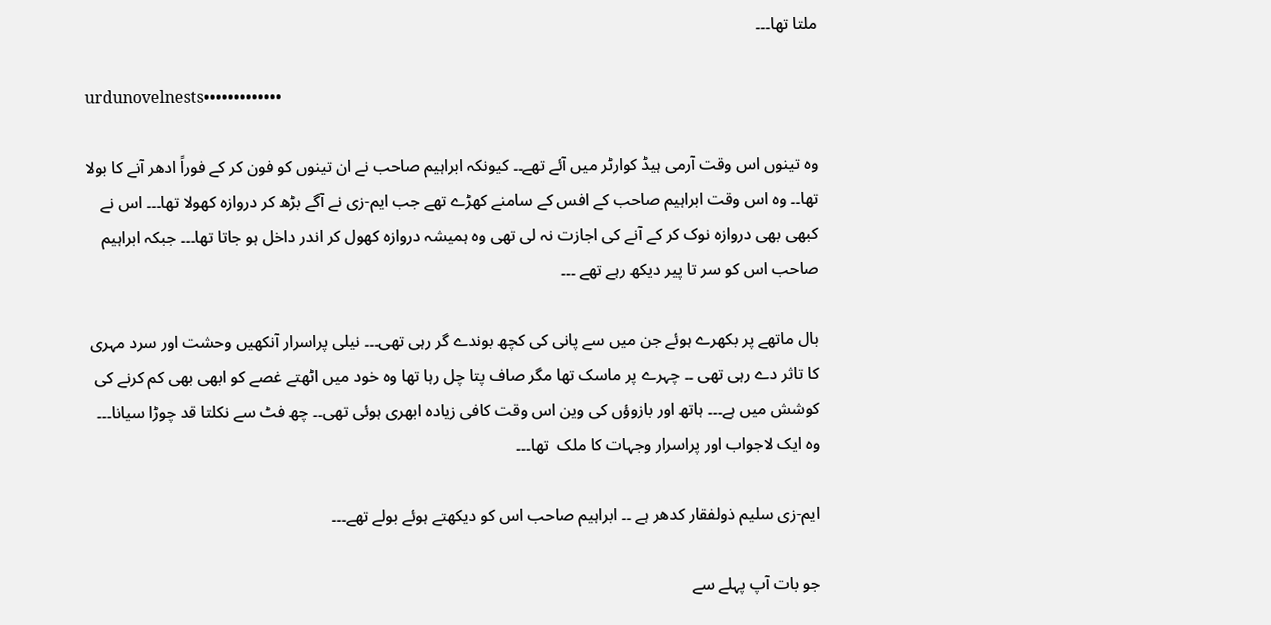ملتا تھا۔۔۔

urdunovelnests•••••••••••••

وہ تینوں اس وقت آرمی ہیڈ کوارٹر میں آئے تھے۔۔ کیونکہ ابراہیم صاحب نے ان تینوں کو فون کر کے فوراً ادھر آنے کا بولا تھا۔۔ وہ اس وقت ابراہیم صاحب کے افس کے سامنے کھڑے تھے جب ایم-زی نے آگے بڑھ کر دروازہ کھولا تھا۔۔۔ اس نے کبھی بھی دروازہ نوک کر کے آنے کی اجازت نہ لی تھی وہ ہمیشہ دروازہ کھول کر اندر داخل ہو جاتا تھا۔۔۔ جبکہ ابراہیم صاحب اس کو سر تا پیر دیکھ رہے تھے ۔۔۔

بال ماتھے پر بکھرے ہوئے جن میں سے پانی کی کچھ بوندے گر رہی تھی۔۔۔ نیلی پراسرار آنکھیں وحشت اور سرد مہری کا تاثر دے رہی تھی ۔۔ چہرے پر ماسک تھا مگر صاف پتا چل رہا تھا وہ خود میں اٹھتے غصے کو ابھی بھی کم کرنے کی کوشش میں ہے۔۔۔ ہاتھ اور بازوؤں کی وین اس وقت کافی زیادہ ابھری ہوئی تھی۔۔ چھ فٹ سے نکلتا قد چوڑا سیانا۔۔۔ وہ ایک لاجواب اور پراسرار وجہات کا ملک  تھا۔۔۔

ایم-زی سلیم ذولفقار کدھر ہے ۔۔ ابراہیم صاحب اس کو دیکھتے ہوئے بولے تھے۔۔۔

جو بات آپ پہلے سے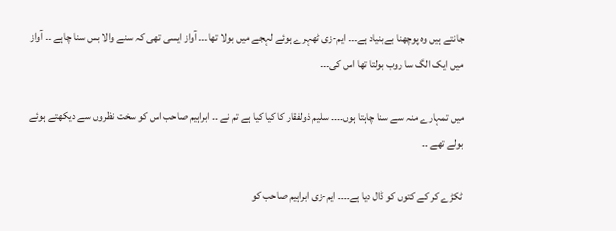جانتے ہیں وہ پوچھنا بےبنیاد ہے۔۔۔ ایم-زی ٹھہرے ہوئے لہجے میں بولا تھا۔۔۔ آواز ایسی تھی کہ سنے والا بس سنا چاہے ۔۔ آواز میں ایک الگ سا روب بولتا تھا اس کی۔۔۔

میں تمہارے منہ سے سنا چاہتا ہوں۔۔۔۔ سلیم ذولفقار کا کیا کیا ہے تم نے ۔۔ ابراہیم صاحب اس کو سخت نظروں سے دیکھتے ہوئے بولے تھے ۔۔

ٹکڑے کر کے کتوں کو ڈال دیا ہے۔۔۔۔ ایم-زی ابراہیم صاحب کو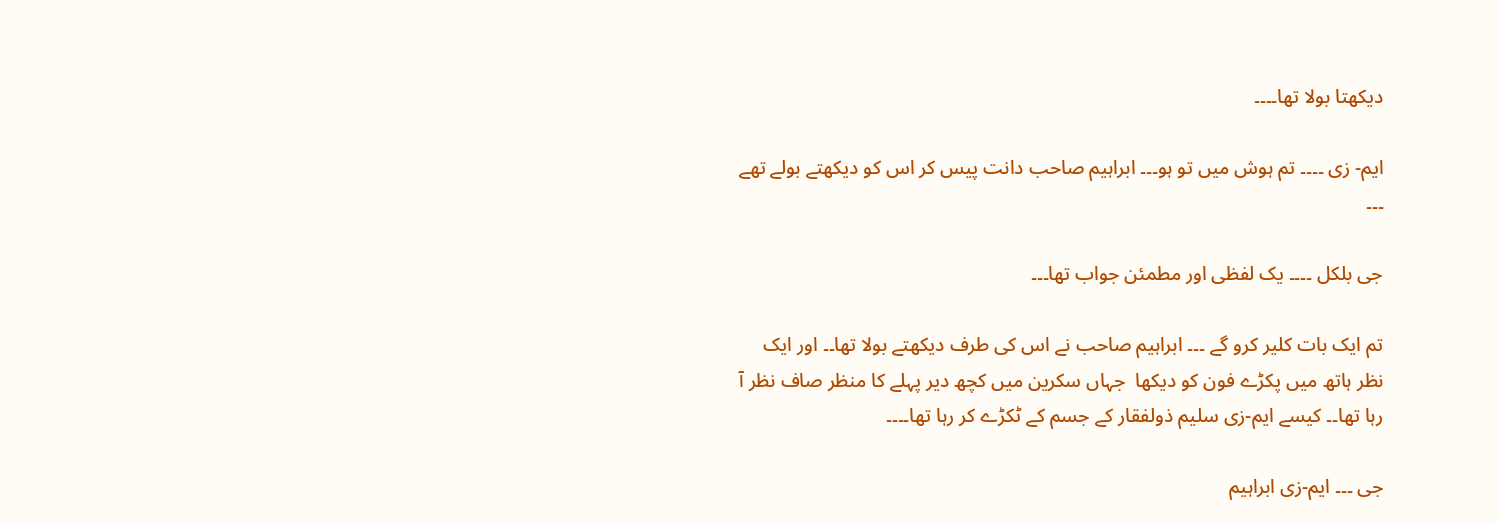دیکھتا بولا تھا۔۔۔۔

ایم- زی ۔۔۔۔ تم ہوش میں تو ہو۔۔۔ ابراہیم صاحب دانت پیس کر اس کو دیکھتے بولے تھے ۔۔۔

جی بلکل ۔۔۔۔ یک لفظی اور مطمئن جواب تھا۔۔۔

تم ایک بات کلیر کرو گے ۔۔۔ ابراہیم صاحب نے اس کی طرف دیکھتے بولا تھا۔۔ اور ایک نظر ہاتھ میں پکڑے فون کو دیکھا  جہاں سکرین میں کچھ دیر پہلے کا منظر صاف نظر آ رہا تھا۔۔ کیسے ایم-زی سلیم ذولفقار کے جسم کے ٹکڑے کر رہا تھا۔۔۔۔

جی ۔۔۔ ایم-زی ابراہیم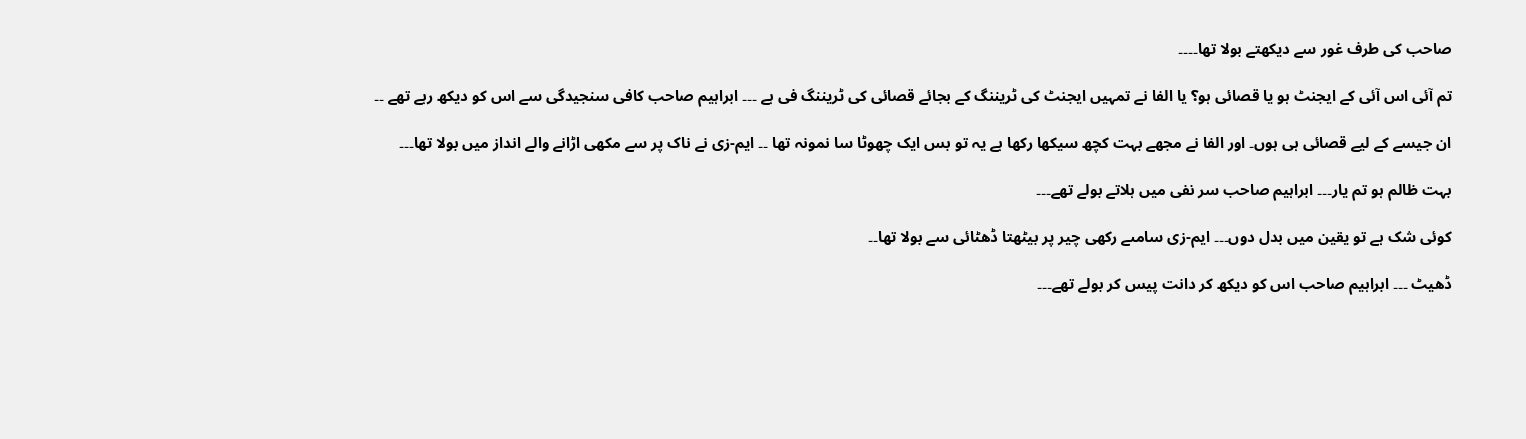صاحب کی طرف غور سے دیکھتے بولا تھا۔۔۔۔

تم آئی اس آئی کے ایجنٹ ہو یا قصائی ہو؟ یا الفا نے تمہیں ایجنٹ کی ٹریننگ کے بجائے قصائی کی ٹریننگ فی ہے ۔۔۔ ابراہیم صاحب کافی سنجیدگی سے اس کو دیکھ رہے تھے ۔۔

ان جیسے کے لیے قصائی ہی ہوں۔ اور الفا نے مجھے بہت کچھ سیکھا رکھا ہے یہ تو بس ایک چھوٹا سا نمونہ تھا ۔۔ ایم-زی نے ناک پر سے مکھی اڑانے والے انداز میں بولا تھا۔۔۔

بہت ظالم ہو تم یار۔۔۔ ابراہیم صاحب سر نفی میں ہلاتے بولے تھے۔۔۔

کوئی شک ہے تو یقین میں بدل دوں۔۔۔ ایم-زی سامںے رکھی چیر پر بیٹھتا ڈھٹائی سے بولا تھا۔۔

ڈھیٹ ۔۔۔ ابراہیم صاحب اس کو دیکھ کر دانت پیس کر بولے تھے۔۔۔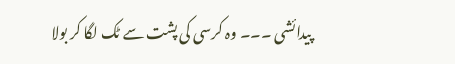پیدائشی ۔۔۔ وہ کرسی کی پشت سے ٹک لگا کر بولا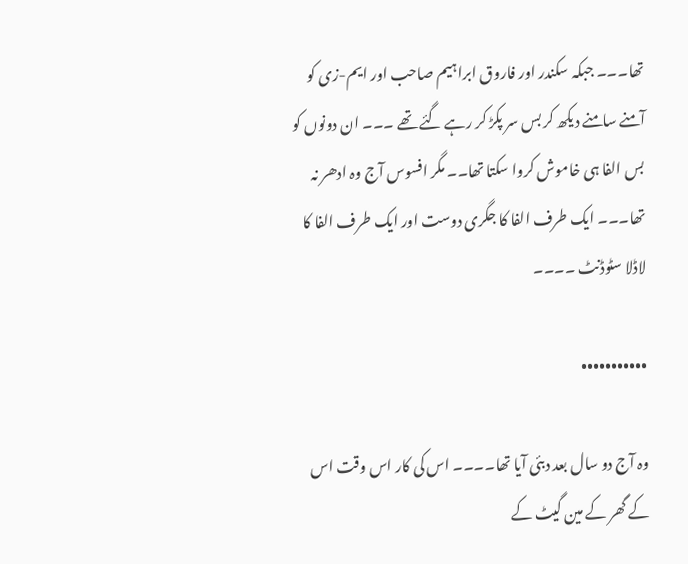تھا۔۔۔ جبکہ سکندر اور فاروق ابراہیم صاحب اور ایم-زی کو آمنے سامنے دیکھ کر بس سر پکڑ کر رہے گئے تھے ۔۔۔ ان دونوں کو بس الفا ہی خاموش کروا سکتا تھا۔۔ مگر افسوس آج وہ ادھر نہ تھا۔۔۔ ایک طرف الفا کا جگری دوست اور ایک طرف الفا کا لاڈلا سٹوڈنٹ ۔۔۔۔

•••••••••••

وہ آج دو سال بعد دبئی آیا تھا۔۔۔۔ اس کی کار اس وقت اس کے گھر کے مین گیٹ کے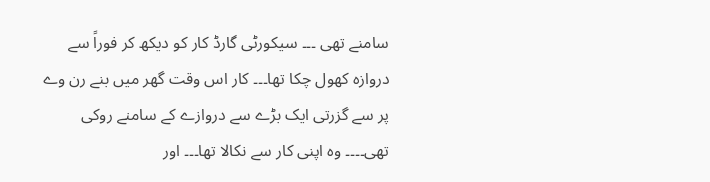سامنے تھی ۔۔۔ سیکورٹی گارڈ کار کو دیکھ کر فوراً سے دروازہ کھول چکا تھا۔۔۔ کار اس وقت گھر میں بنے رن وے پر سے گزرتی ایک بڑے سے دروازے کے سامنے روکی تھی۔۔۔۔ وہ اپنی کار سے نکالا تھا۔۔۔ اور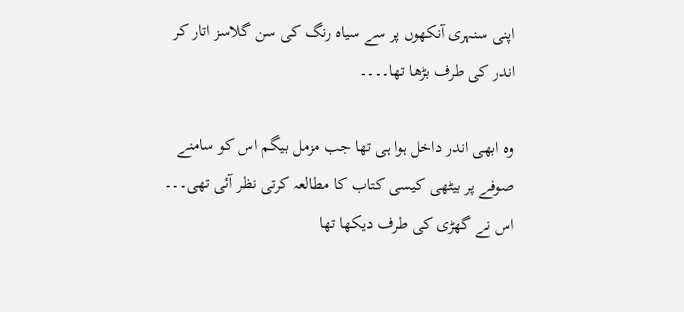اپنی سنہری آنکھوں پر سے سیاہ رنگ کی سن گلاسز اتار کر اندر کی طرف بڑھا تھا۔۔۔۔

وہ ابھی اندر داخل ہوا ہی تھا جب مزمل بیگم اس کو سامنے صوفے پر بیٹھی کیسی کتاب کا مطالعہ کرتی نظر آئی تھی۔۔۔ اس نے گھڑی کی طرف دیکھا تھا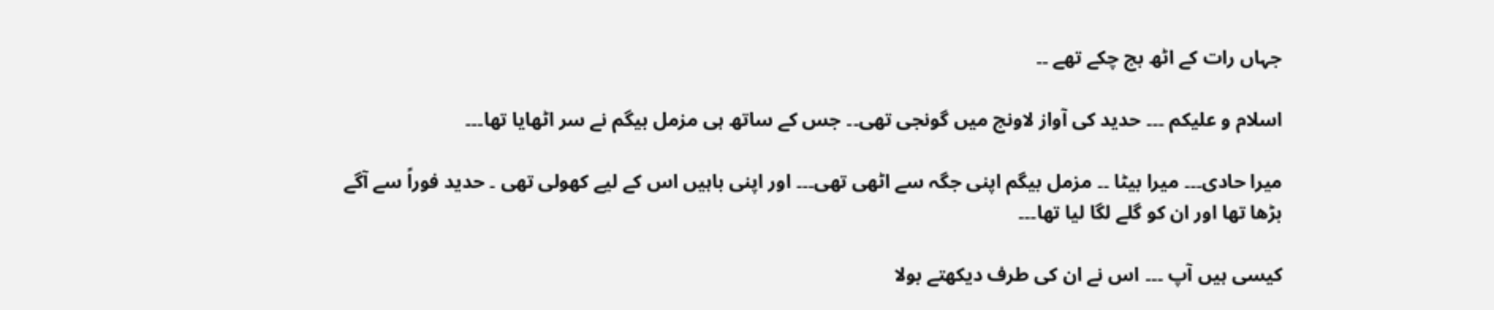جہاں رات کے اٹھ بج چکے تھے ۔۔

اسلام و علیکم ۔۔۔ حدید کی آواز لاونج میں گونجی تھی۔۔ جس کے ساتھ ہی مزمل بیگم نے سر اٹھایا تھا۔۔۔

میرا حادی۔۔۔ میرا بیٹا ۔۔ مزمل بیگم اپنی جگہ سے اٹھی تھی۔۔۔ اور اپنی باہیں اس کے لیے کھولی تھی ۔ حدید فوراً سے آگے بڑھا تھا اور ان کو گلے لگا لیا تھا۔۔۔

کیسی ہیں آپ ۔۔۔ اس نے ان کی طرف دیکھتے بولا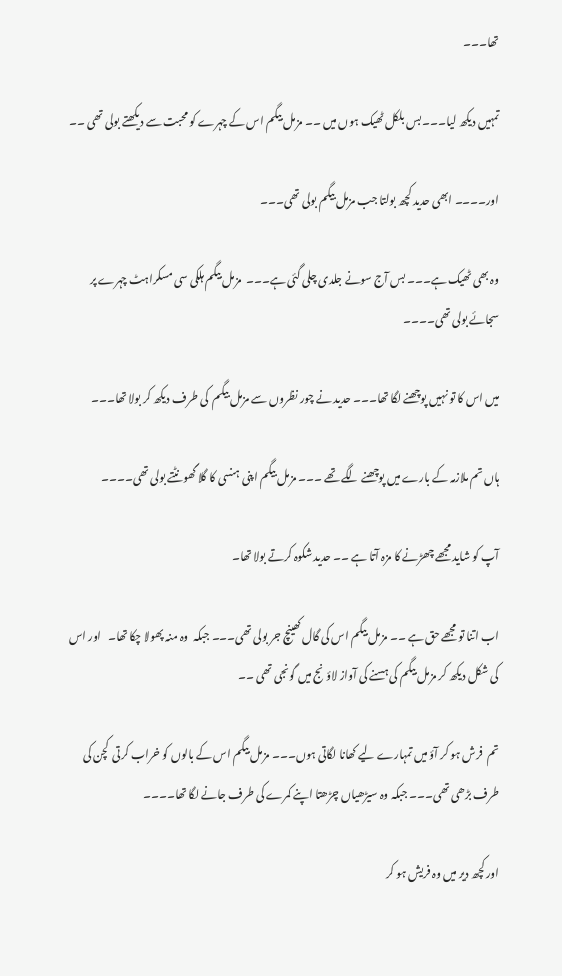تھا۔۔۔

تمہیں دیکھ لیا۔۔۔ بس بلکل ٹھیک ہوں میں ۔۔ مزمل بیگم اس کے چہرے کو محبت سے دیکھتے بولی تھی ۔۔

اور۔۔۔۔ ابھی حدید کچھ بولتا جب مزمل بیگم بولی تھی۔۔۔

وہ بھی ٹھیک ہے۔۔۔ بس آج سونے جلدی چلی گئی ہے۔۔۔  مزمل بیگم ہلکی سی مسکراہٹ چہرے پر سجائے بولی تھی۔۔۔۔

میں اس کا تو نہیں پوچھنے لگا تھا۔۔۔ حدید نے چور نظروں سے مزمل بیگم  کی طرف دیکھ کر بولا تھا۔۔۔

ہاں تم ملازمہ کے بارے میں پوچھنے لگے تھے ۔۔۔ مزمل بیگم اپنی ہنسی کا گلا گھونٹتے بولی تھی۔۔۔۔

آپ کو شاید مجھے چھڑنے کا مزہ آتا ہے ۔۔ حدید شکوہ کرتے بولا تھا۔

اب اتنا تو مجھے حق ہے ۔۔ مزمل بیگم اس کی گال کھینچ جر بولی تھی۔۔۔ جبکہ  وہ منہ پھولا چکا تھا۔   اور اس کی شکل دیکھ کر مزمل بیگم کی ہسنے کی آواز لاؤنج میں گونجی تھی ۔۔

تم  فرش ہو کر آؤ میں تمہارے لیے کھانا لگاتی ہوں۔۔۔ مزمل بیگم اس کے بالوں کو خراب کرتی  کچن کی طرف بڑھی تھی۔۔۔ جبکہ وہ سیڑھیاں چڑھتا اپنے کمرے کی طرف جانے لگا تھا۔۔۔۔

اور کچھ دیر میں وہ فریش ہو کر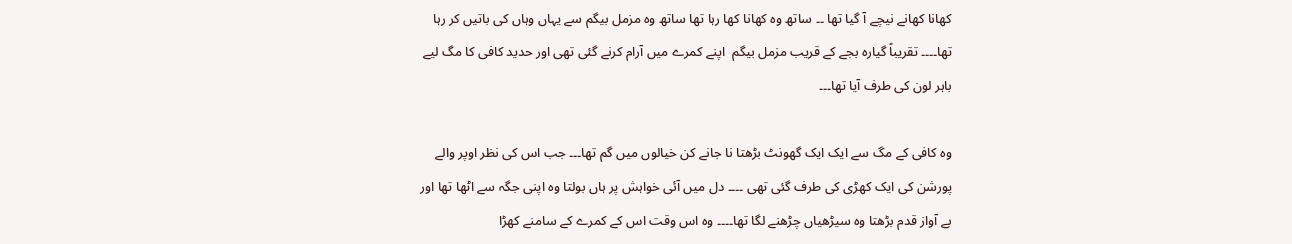کھانا کھانے نیچے آ گیا تھا ۔۔ ساتھ وہ کھانا کھا رہا تھا ساتھ وہ مزمل بیگم سے یہاں وہاں کی باتیں کر رہا تھا۔۔۔۔ تقریباً گیارہ بجے کے قریب مزمل بیگم  اپنے کمرے میں آرام کرنے گئی تھی اور حدید کافی کا مگ لیے باہر لون کی طرف آیا تھا۔۔۔

وہ کافی کے مگ سے ایک ایک گھونٹ بڑھتا نا جانے کن خیالوں میں گم تھا۔۔۔ جب اس کی نظر اوپر والے پورشن کی ایک کھڑی کی طرف گئی تھی ۔۔۔۔ دل میں آئی خواہش پر ہاں بولتا وہ اپنی جگہ سے اٹھا تھا اور بے آواز قدم بڑھتا وہ سیڑھیاں چڑھنے لگا تھا۔۔۔۔ وہ اس وقت اس کے کمرے کے سامنے کھڑا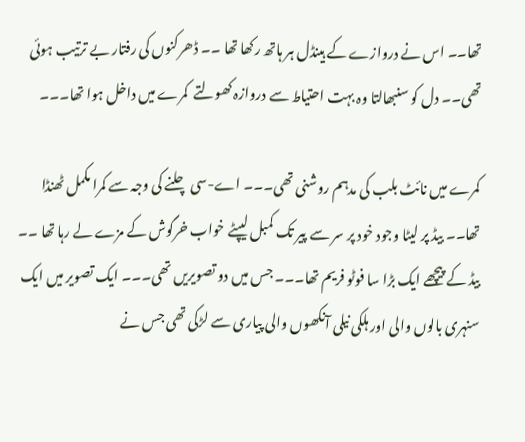تھا۔۔ اس نے دروازے کے ہینڈل ہر ہاتھ رکھا تھا ۔۔ ڈھرکنوں کی رفتار بے ترتیب ہوئی تھی۔۔ دل کو سنبھالتا وہ بہت احتیاط سے دروازہ کھولتے  کمرے میں داخل ہوا تھا۔۔۔

کمرے میں نائٹ بلب کی مدہم روشنی تھی۔۔۔ اے-سی چلنے کی وجہ سے کمرا مکمل ٹھنڈا تھا۔۔ بیڈ پر لیٹا وجود خود پر سر سے پیر تک کمبل لیپٹے خواب خرگوش کے مزے لے رہا تھا ۔۔ بیڈ کے پیچھے ایک بڑا سا فوٹو فریم تھا۔۔۔ جس میں دو تصویریں تھی۔۔۔ ایک تصویر میں ایک سنہری بالوں والی اور ہلکی نیلی آنکھوں والی پیاری سے لڑکی تھی جس نے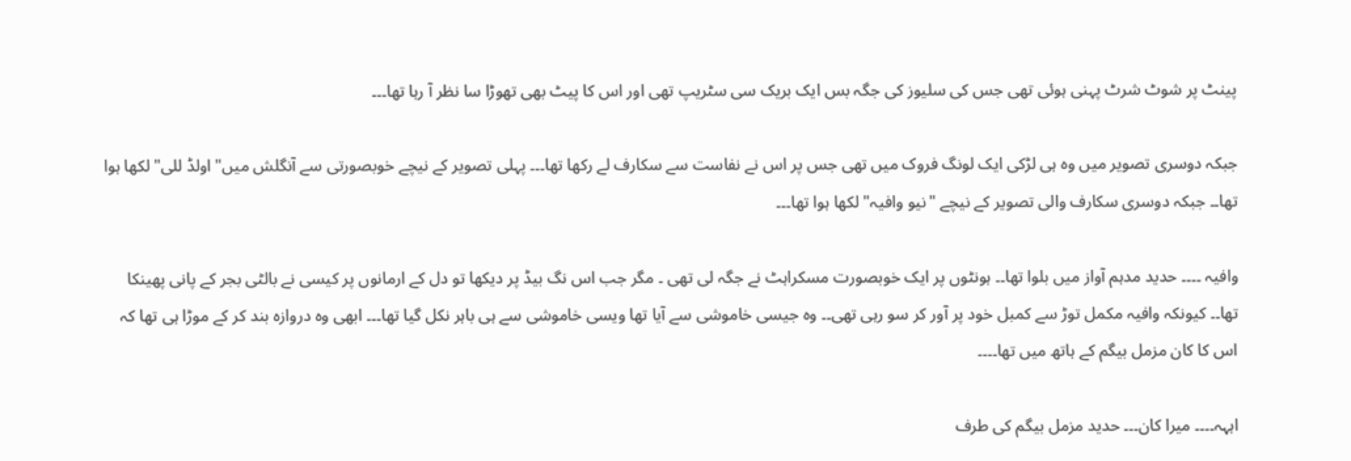پینٹ پر شوٹ شرٹ پہنی ہوئی تھی جس کی سلیوز کی جگہ بس ایک بریک سی سٹریپ تھی اور اس کا پیٹ بھی تھوڑا سا نظر آ رہا تھا۔۔۔

جبکہ دوسری تصویر میں وہ ہی لڑکی ایک لونگ فروک میں تھی جس پر اس نے نفاست سے سکارف لے رکھا تھا۔۔۔ پہلی تصویر کے نیچے خوبصورتی سے آنگلش میں" اولڈ للی" لکھا ہوا تھا۔۔ جبکہ دوسری سکارف والی تصویر کے نیچے "نیو وافیہ" لکھا ہوا تھا۔۔۔

وافیہ ۔۔۔۔ حدید مدہم آواز میں بلوا تھا۔۔ ہونٹوں پر ایک خوبصورت مسکراہٹ نے جگہ لی تھی ۔ مگر جب اس نگ بیڈ پر دیکھا تو دل کے ارمانوں پر کیسی نے بالٹی بجر کے پانی پھینکا تھا۔۔ کیونکہ وافیہ مکمل توڑ سے کمبل خود پر آور کر سو رہی تھی۔۔ وہ جیسی خاموشی سے آیا تھا ویسی خاموشی سے ہی باہر نکل گیا تھا۔۔۔ ابھی وہ دروازہ بند کر کے موڑا ہی تھا کہ اس کا کان مزمل بیگم کے ہاتھ میں تھا۔۔۔۔

اہہہ۔۔۔۔ میرا کان۔۔۔ حدید مزمل بیگم کی طرف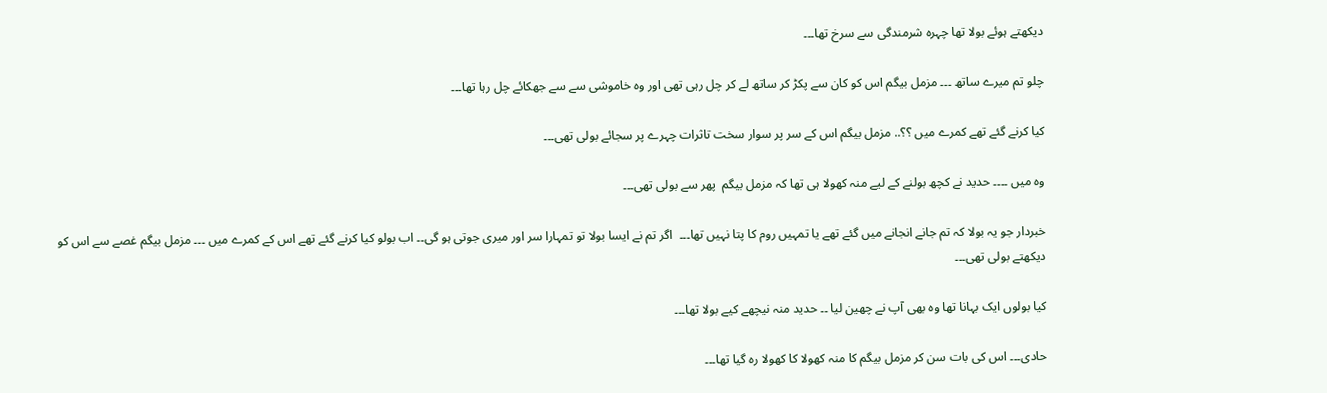دیکھتے ہوئے بولا تھا چہرہ شرمندگی سے سرخ تھا۔۔۔

چلو تم میرے ساتھ ۔۔۔ مزمل بیگم اس کو کان سے پکڑ کر ساتھ لے کر چل رہی تھی اور وہ خاموشی سے سے جھکائے چل رہا تھا۔۔۔

کیا کرنے گئے تھے کمرے میں ؟؟.. مزمل بیگم اس کے سر پر سوار سخت تاثرات چہرے پر سجائے بولی تھی۔۔۔

وہ میں ۔۔۔۔ حدید نے کچھ بولنے کے لیے منہ کھولا ہی تھا کہ مزمل بیگم  پھر سے بولی تھی۔۔۔

خبردار جو یہ بولا کہ تم جانے انجانے میں گئے تھے یا تمہیں روم کا پتا نہیں تھا۔۔۔  اگر تم نے ایسا بولا تو تمہارا سر اور میری جوتی ہو گی۔۔ اب بولو کیا کرنے گئے تھے اس کے کمرے میں ۔۔۔ مزمل بیگم غصے سے اس کو دیکھتے بولی تھی۔۔۔

کیا بولوں ایک بہانا تھا وہ بھی آپ نے چھین لیا ۔۔ حدید منہ نیچھے کیے بولا تھا۔۔۔

حادی۔۔۔ اس کی بات سن کر مزمل بیگم کا منہ کھولا کا کھولا رہ گیا تھا۔۔۔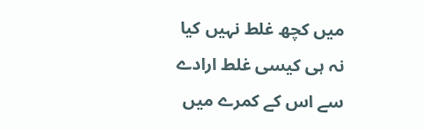میں کچھ غلط نہیں کیا نہ ہی کیسی غلط ارادے سے اس کے کمرے میں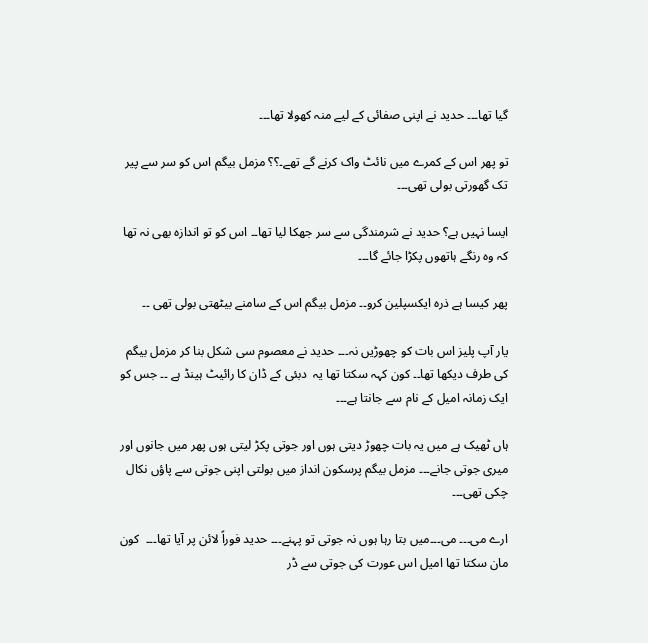گیا تھا۔۔۔ حدید نے اپنی صفائی کے لیے منہ کھولا تھا۔۔۔

تو پھر اس کے کمرے میں نائٹ واک کرنے گے تھے۔؟؟ مزمل بیگم اس کو سر سے پیر تک گھورتی بولی تھی۔۔۔

ایسا نہیں ہے؟ حدید نے شرمندگی سے سر جھکا لیا تھا۔۔ اس کو تو اندازہ بھی نہ تھا کہ وہ رنگے ہاتھوں پکڑا جائے گا۔۔۔

پھر کیسا ہے ذرہ ایکسپلین کرو۔۔ مزمل بیگم اس کے سامنے بیٹھتی بولی تھی ۔۔

یار آپ پلیز اس بات کو چھوڑیں نہ۔۔۔ حدید نے معصوم سی شکل بنا کر مزمل بیگم کی طرف دیکھا تھا۔۔ کون کہہ سکتا تھا یہ  دبئی کے ڈان کا رائیٹ ہینڈ ہے ۔۔ جس کو ایک زمانہ امیل کے نام سے جانتا ہے۔۔۔

ہاں ٹھیک ہے میں یہ بات چھوڑ دیتی ہوں اور جوتی پکڑ لیتی ہوں پھر میں جانوں اور میری جوتی جانے۔۔۔ مزمل بیگم پرسکون انداز میں بولتی اپنی جوتی سے پاؤں نکال چکی تھی۔۔۔

ارے می۔۔۔ می۔۔۔میں بتا رہا ہوں نہ جوتی تو پہنے۔۔۔ حدید فوراً لائن پر آیا تھا۔۔۔  کون مان سکتا تھا امیل اس عورت کی جوتی سے ڈر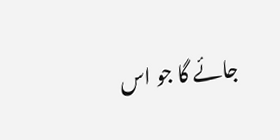جائے گا جو اس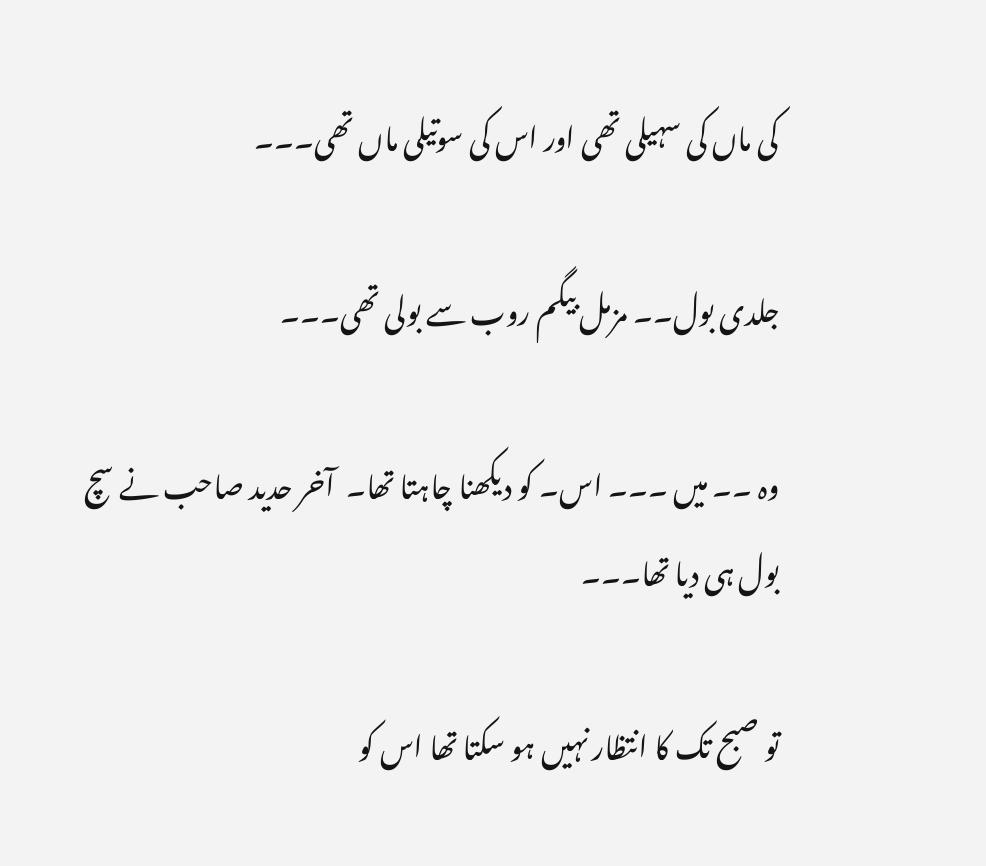کی ماں کی سہیلی تھی اور اس کی سوتیلی ماں تھی۔۔۔

جلدی بول۔۔ مزمل بیگم روب سے بولی تھی۔۔۔

وہ ۔۔ میں ۔۔۔ اس۔ کو دیکھنا چاہتا تھا۔  آخر حدید صاحب نے سچ بول ہی دیا تھا۔۔۔

تو صبح تک کا انتظار نہیں ہو سکتا تھا اس کو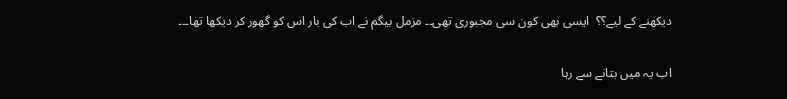دیکھنے کے لیے؟؟  ایسی بھی کون سی مجبوری تھی۔۔ مزمل بیگم نے اب کی بار اس کو گھور کر دیکھا تھا۔۔۔

اب یہ میں بتانے سے رہا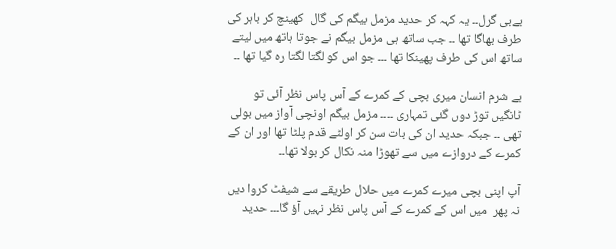بےبی گرل۔۔ یہ کہہ کر حدید مزمل بیگم کی گال  کھینچ کر باہر کی طرف بھاگا تھا ۔۔ جب ساتھ ہی مزمل بیگم نے جوتا ہاتھ میں لیتے ساتھ اس کی طرف پھینکا تھا ۔۔۔ جو اس کو لگتا لگتا رہ گیا تھا ۔۔

بے شرم انسان میری بچی کے کمرے کے آس پاس نظر آئی تو ٹانگیں توڑ دوں گئی تمہاری ۔۔۔۔ مزمل بیگم اونچی آواز میں بولی تھی ۔۔ جبکہ حدید ان کی بات سن کر اولٹے قدم پلٹا تھا اور ان کے کمرے کے دروازے میں سے تھوڑا منہ نکال کر بولا تھا۔۔

آپ اپنی بچی میرے کمرے میں حلال طریقے سے شیفٹ کروا دیں نہ پھر  میں اس کے کمرے کے آس پاس نظر نہیں آؤ گا۔۔۔ حدید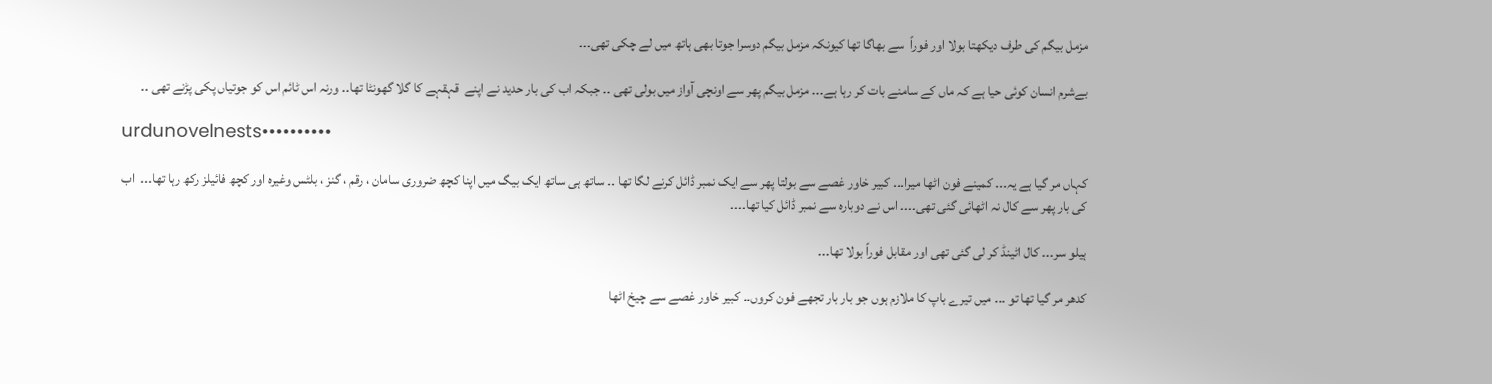مزمل بیگم کی طرف دیکھتا بولا اور فوراً  سے بھاگا تھا کیونکہ مزمل بیگم دوسرا جوتا بھی ہاتھ میں لے چکی تھی۔۔۔

بےشرم انسان کوئی حیا ہے کہ ماں کے سامنے بات کر رہا ہے۔۔۔ مزمل بیگم پھر سے اونچی آواز میں بولی تھی ۔۔ جبکہ اب کی بار حدید نے اپنے  قہقہے کا گلا گھونٹا تھا۔۔ ورنہ اس ٹائم اس کو جوتیاں پکی پڑنے تھی ۔۔

urdunovelnests••••••••••

کہاں مر گیا ہے یہ۔۔۔ کمینے فون اٹھا میرا۔۔۔ کبیر خاور غصے سے بولتا پھر سے ایک نمبر ڈائل کرنے لگا تھا ۔۔ ساتھ ہی ساتھ ایک بیگ میں اپنا کچھ ضروری سامان ، رقم ، گنز ، بلٹس وغیرہ اور کچھ فائیلز رکھ رہا تھا۔۔۔  اب کی بار پھر سے کال نہ اٹھائی گئی تھی۔۔۔۔ اس نے دوبارہ سے نمبر ڈائل کیا تھا۔۔۔۔

ہیلو سر۔۔۔ کال اٹینڈ کر لی گئی تھی اور مقابل فوراً بولا تھا۔۔۔

کدھر مر گیا تھا تو ۔۔۔ میں تیرے باپ کا ملازم ہوں جو بار بار تجھے فون کروں۔۔ کبیر خاور غصے سے چیخ اٹھا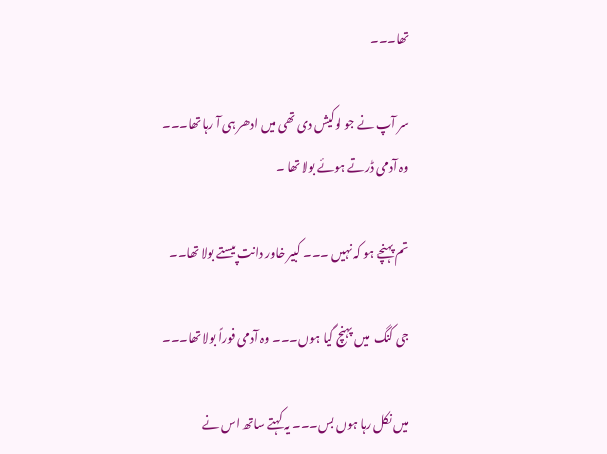تھا۔۔۔

سر آپ نے جو لوکیش دی تھی میں ادھر ہی آ رہا تھا۔۔۔ وہ آدمی ڈرتے ہوئے بولا تھا ۔

تم پہنچے ہو کہ نہیں ۔۔۔ کبیر خاور دانت پیستے بولا تھا۔۔

جی کنگ  میں پہنچ گیا ہوں۔۔۔ وہ آدمی فوراً بولا تھا۔۔۔

میں نکل رہا ہوں بس۔۔۔ یہ کہتے ساتھ اس نے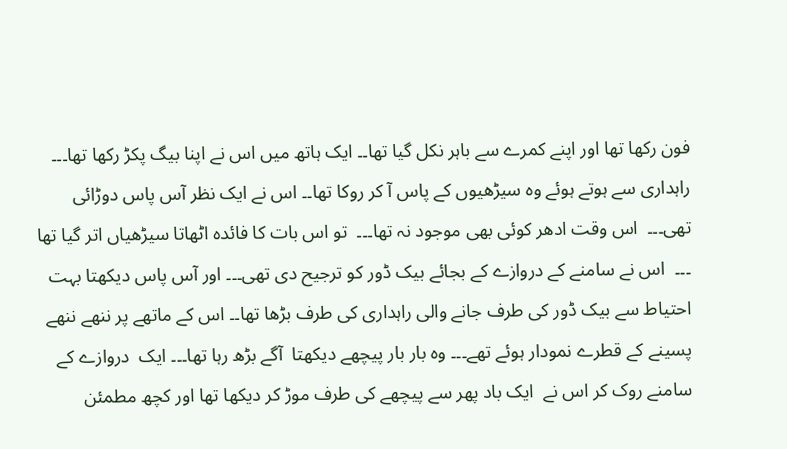فون رکھا تھا اور اپنے کمرے سے باہر نکل گیا تھا۔۔ ایک ہاتھ میں اس نے اپنا بیگ پکڑ رکھا تھا۔۔۔ راہداری سے ہوتے ہوئے وہ سیڑھیوں کے پاس آ کر روکا تھا۔۔ اس نے ایک نظر آس پاس دوڑائی تھی۔۔۔  اس وقت ادھر کوئی بھی موجود نہ تھا۔۔۔  تو اس بات کا فائدہ اٹھاتا سیڑھیاں اتر گیا تھا ۔۔۔  اس نے سامنے کے دروازے کے بجائے بیک ڈور کو ترجیح دی تھی۔۔۔ اور آس پاس دیکھتا بہت احتیاط سے بیک ڈور کی طرف جانے والی راہداری کی طرف بڑھا تھا۔۔ اس کے ماتھے پر ننھے ننھے پسینے کے قطرے نمودار ہوئے تھے۔۔۔ وہ بار بار پیچھے دیکھتا  آگے بڑھ رہا تھا۔۔۔ ایک  دروازے کے سامنے روک کر اس نے  ایک باد پھر سے پیچھے کی طرف موڑ کر دیکھا تھا اور کچھ مطمئن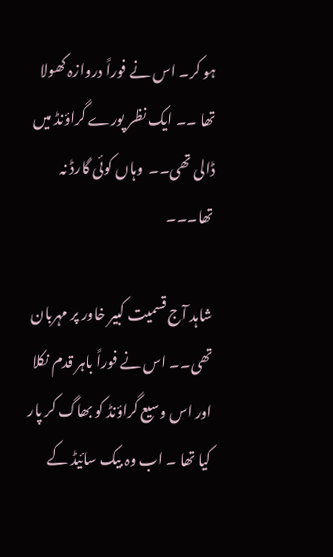ہو کر۔ اس نے فوراً دروازہ کھولا تھا ۔۔ ایک نظر پورے گراؤنڈ میں ڈالی تھی۔۔  وہاں کوئی گارڈ نہ تھا۔۔۔

شاہد آج قسمیت کبیر خاور پر مہربان تھی۔۔ اس نے فوراً باہر قدم نکلا اور اس وسیع گراؤنڈ کو بھاگ کر پار کیا تھا ۔ اب وہ بیک سائیڈ کے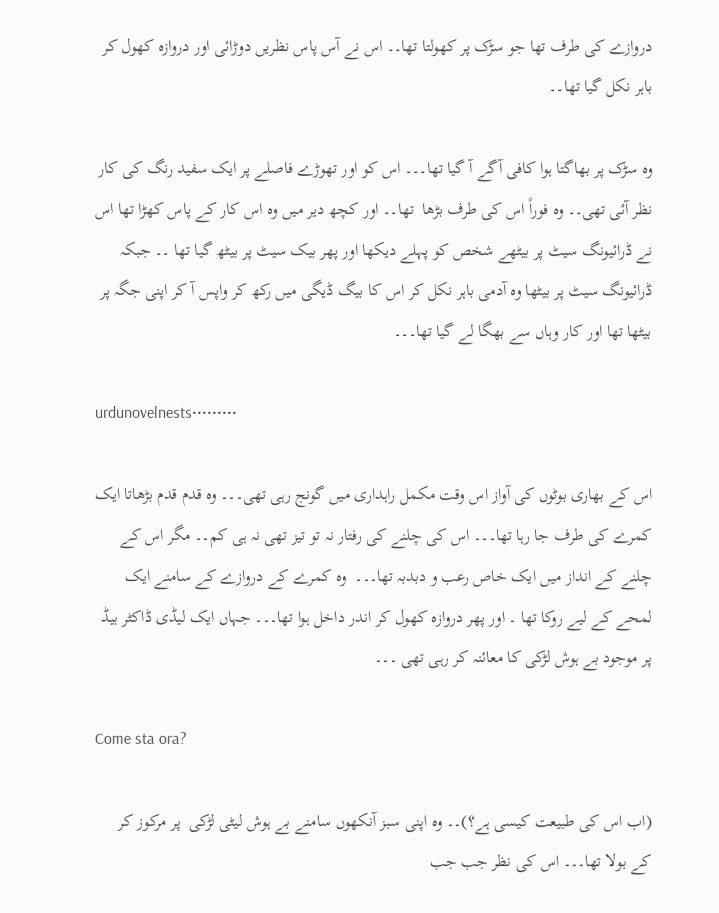دروازے کی طرف تھا جو سڑک پر کھولتا تھا۔۔ اس نے آس پاس نظریں دوڑائی اور دروازہ کھول کر باہر نکل گیا تھا۔۔

وہ سڑک پر بھاگتا ہوا کافی آگے آ گیا تھا۔۔۔ اس کو اور تھوڑے فاصلے پر ایک سفید رنگ کی کار نظر آئی تھی۔۔ وہ فوراً اس کی طرف بڑھا  تھا۔۔ اور کچھ دیر میں وہ اس کار کے پاس کھڑا تھا اس نے ڈرائیونگ سیٹ پر بیٹھے شخص کو پہلے دیکھا اور پھر بیک سیٹ پر بیٹھ گیا تھا ۔۔ جبکہ ڈرائیونگ سیٹ پر بیٹھا وہ آدمی باہر نکل کر اس کا بیگ ڈیگی میں رکھ کر واپس آ کر اپنی جگہ پر بیٹھا تھا اور کار وہاں سے بھگا لے گیا تھا۔۔۔

urdunovelnests•••••••••

اس کے بھاری بوٹوں کی آواز اس وقت مکمل راہداری میں گونج رہی تھی۔۔۔ وہ قدم قدم بڑھاتا ایک کمرے کی طرف جا رہا تھا۔۔۔ اس کی چلنے کی رفتار نہ تو تیز تھی نہ ہی کم۔۔ مگر اس کے چلنے کے انداز میں ایک خاص رعب و دبدبہ تھا۔۔۔  وہ کمرے کے دروازے کے سامنے ایک لمحے کے لیے روکا تھا ۔ اور پھر دروازہ کھول کر اندر داخل ہوا تھا۔۔۔ جہاں ایک لیڈی ڈاکٹر بیڈ پر موجود بے ہوش لڑکی کا معائنہ کر رہی تھی ۔۔۔

Come sta ora?

(اب اس کی طبیعت کیسی ہے؟)۔۔ وہ اپنی سبز آنکھوں سامنے بے ہوش لیٹی لڑکی  پر مرکوز کر کے بولا تھا۔۔۔ اس کی نظر جب جب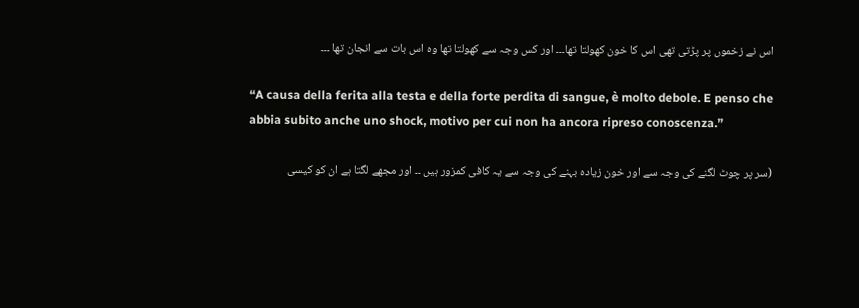اس نے زخموں پر پڑتی تھی اس کا خون کھولتا تھا۔۔۔ اور کس وجہ سے کھولتا تھا وہ اس بات سے انجان تھا ۔۔۔

“A causa della ferita alla testa e della forte perdita di sangue, è molto debole. E penso che abbia subito anche uno shock, motivo per cui non ha ancora ripreso conoscenza.”

(سر پر چوٹ لگنے کی وجہ سے اور خون زیادہ بہنے کی وجہ سے یہ کافی کمزور ہیں ۔۔ اور مجھے لگتا ہے ان کو کیسی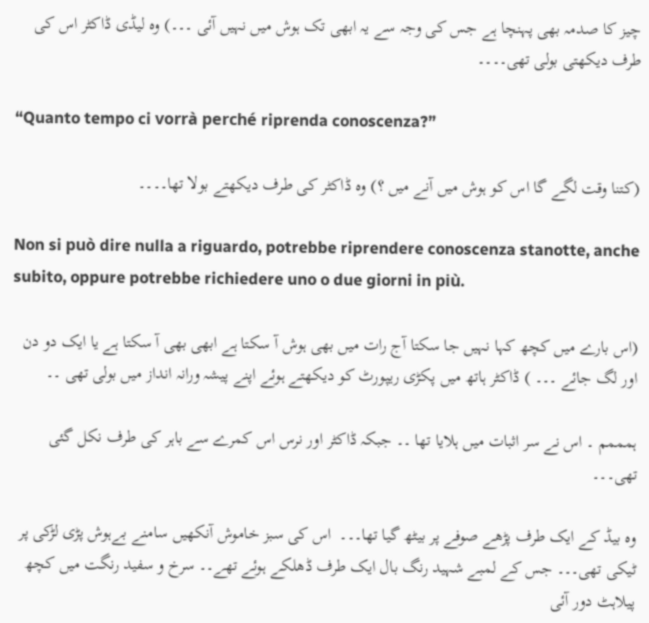چیز کا صدمہ بھی پہنچا ہے جس کی وجہ سے یہ ابھی تک ہوش میں نہیں آئی ۔۔۔) وہ لیڈی ڈاکٹر اس کی طرف دیکھتی بولی تھی۔۔۔۔

“Quanto tempo ci vorrà perché riprenda conoscenza?”

(کتنا وقت لگے گا اس کو ہوش میں آنے میں ؟) وہ ڈاکٹر کی طرف دیکھتے بولا تھا۔۔۔۔

Non si può dire nulla a riguardo, potrebbe riprendere conoscenza stanotte, anche subito, oppure potrebbe richiedere uno o due giorni in più.

(اس بارے میں کچھ کہا نہیں جا سکتا آج رات میں بھی ہوش آ سکتا ہے ابھی بھی آ سکتا ہے یا ایک دو دن اور لگ جائے ۔۔۔ ) ڈاکٹر ہاتھ میں پکڑی ریپورٹ کو دیکھتے ہوئے اپنے پیشہ ورانہ انداز میں بولی تھی ۔۔

ہمممم ۔ اس نے سر اثبات میں ہلایا تھا ۔۔ جبکہ ڈاکٹر اور نرس اس کمرے سے باہر کی طرف نکل گئی تھی۔۔۔

وہ بیڈ کے ایک طرف پڑھے صوفے پر بیٹھ گیا تھا۔۔۔  اس کی سبز خاموش آنکھیں سامنے بےہوش پڑی لڑکی پر ٹیکی تھی۔۔۔ جس کے لمبے شہید رنگ بال ایک طرف ڈھلکے ہوئے تھے۔۔ سرخ و سفید رنگت میں کچھ پیلاہٹ دور آئی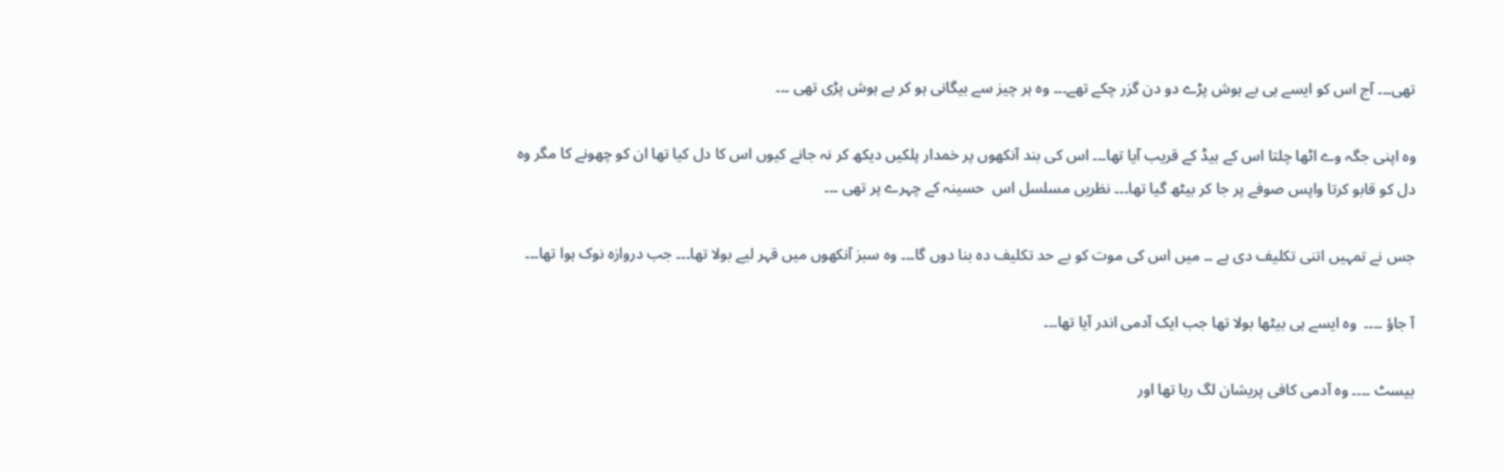تھی۔۔۔ آج اس کو ایسے ہی بے ہوش پڑے دو دن گزر چکے تھے۔۔۔ وہ ہر چیز سے بیگانی ہو کر بے ہوش پڑی تھی ۔۔۔

وہ اپنی جگہ وے اٹھا چلتا اس کے بیڈ کے قریب آیا تھا۔۔۔ اس کی بند آنکھوں پر خمدار پلکیں دیکھ کر نہ جانے کیوں اس کا دل کیا تھا ان کو چھونے کا مگر وہ دل کو قابو کرتا واپس صوفے پر جا کر بیٹھ گیا تھا۔۔۔ نظریں مسلسل اس  حسینہ کے چہرے پر تھی ۔۔۔

جس نے تمہیں اتنی تکلیف دی ہے ۔۔ میں اس کی موت کو بے حد تکلیف دہ بنا دوں گا۔۔۔ وہ سبز آنکھوں میں قہر لیے بولا تھا۔۔۔ جب دروازہ نوک ہوا تھا۔۔۔

آ جاؤ ۔۔۔۔  وہ ایسے ہی بیٹھا بولا تھا جب ایک آدمی اندر آیا تھا۔۔۔

بیسٹ ۔۔۔۔ وہ آدمی کافی پریشان لگ رہا تھا اور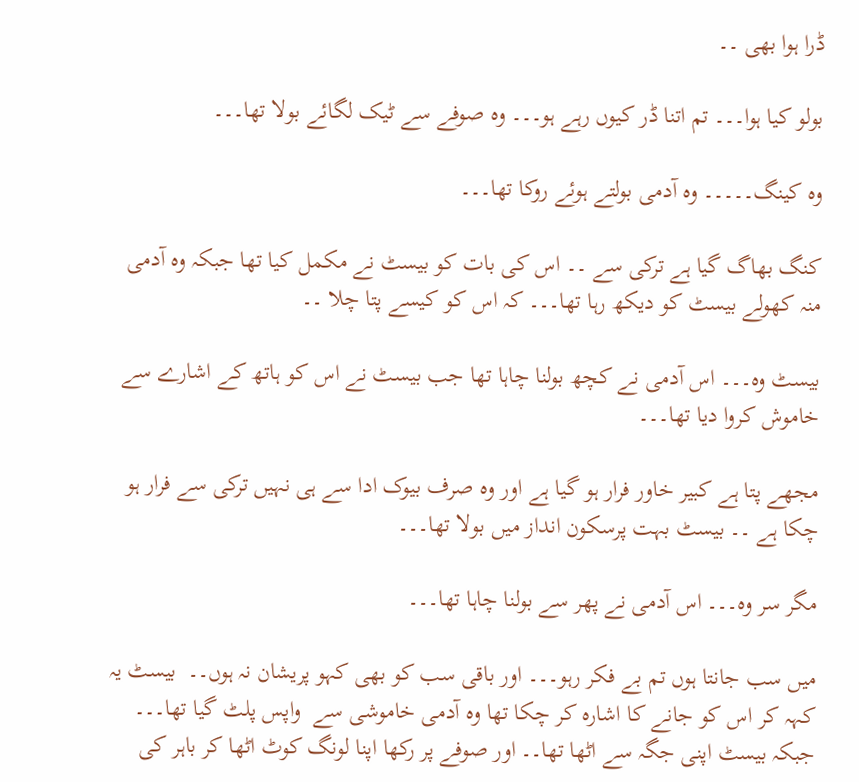ڈرا ہوا بھی ۔۔

بولو کیا ہوا۔۔۔ تم اتنا ڈر کیوں رہے ہو۔۔۔ وہ صوفے سے ٹیک لگائے بولا تھا۔۔۔

وہ کینگ۔۔۔۔۔ وہ آدمی بولتے ہوئے روکا تھا۔۔۔

کنگ بھاگ گیا ہے ترکی سے ۔۔ اس کی بات کو بیسٹ نے مکمل کیا تھا جبکہ وہ آدمی منہ کھولے بیسٹ کو دیکھ رہا تھا۔۔۔ کہ اس کو کیسے پتا چلا ۔۔

بیسٹ وہ۔۔۔ اس آدمی نے کچھ بولنا چاہا تھا جب بیسٹ نے اس کو ہاتھ کے اشارے سے خاموش کروا دیا تھا۔۔۔

مجھے پتا ہے کبیر خاور فرار ہو گیا ہے اور وہ صرف بیوک ادا سے ہی نہیں ترکی سے فرار ہو چکا ہے ۔۔ بیسٹ بہت پرسکون انداز میں بولا تھا۔۔۔

مگر سر وہ۔۔۔ اس آدمی نے پھر سے بولنا چاہا تھا۔۔۔

میں سب جانتا ہوں تم بے فکر رہو۔۔۔ اور باقی سب کو بھی کہو پریشان نہ ہوں۔۔  بیسٹ یہ کہہ کر اس کو جانے کا اشارہ کر چکا تھا وہ آدمی خاموشی سے  واپس پلٹ گیا تھا۔۔۔ جبکہ بیسٹ اپنی جگہ سے اٹھا تھا۔۔ اور صوفے پر رکھا اپنا لونگ کوٹ اٹھا کر باہر کی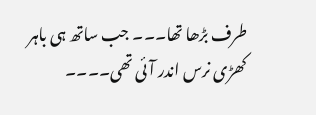طرف بڑھا تھا۔۔۔ جب ساتھ ہی باہر کھڑی نرس اندر آئی تھی۔۔۔۔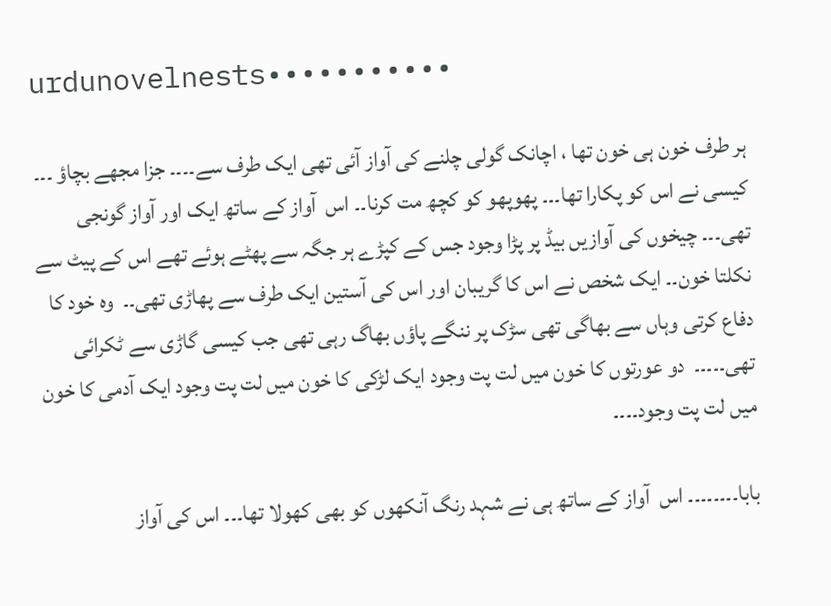urdunovelnests•••••••••••

ہر طرف خون ہی خون تھا ، اچانک گولی چلنے کی آواز آئی تھی ایک طرف سے۔۔۔۔ جزا مجھے بچاؤ ۔۔۔ کیسی نے اس کو پکارا تھا۔۔۔ پھوپھو کو کچھ مت کرنا۔۔ اس  آواز کے ساتھ ایک اور آواز گونجی تھی۔۔۔ چیخوں کی آوازیں بیڈ پر پڑا وجود جس کے کپڑے ہر جگہ سے پھٹے ہوئے تھے اس کے پیٹ سے نکلتا خون۔۔ ایک شخص نے اس کا گریبان اور اس کی آستین ایک طرف سے پھاڑی تھی۔۔  وہ خود کا دفاع کرتی وہاں سے بھاگی تھی سڑک پر ننگے پاؤں بھاگ رہی تھی جب کیسی گاڑی سے ٹکرائی تھی۔۔۔۔۔  دو عورتوں کا خون میں لت پت وجود ایک لڑکی کا خون میں لت پت وجود ایک آدمی کا خون میں لت پت وجود۔۔۔۔

بابا۔۔۔۔۔۔۔۔ اس  آواز کے ساتھ ہی نے شہد رنگ آنکھوں کو بھی کھولا تھا۔۔۔ اس کی آواز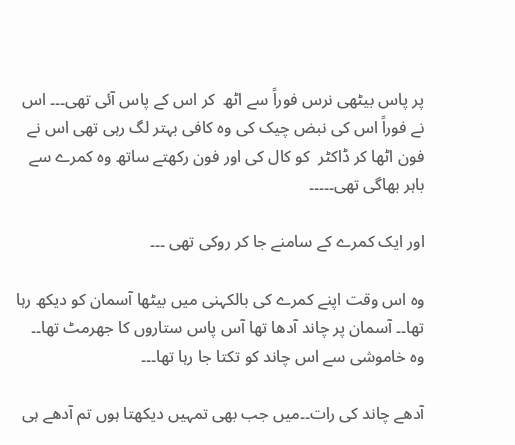پر پاس بیٹھی نرس فوراً سے اٹھ  کر اس کے پاس آئی تھی۔۔۔ اس نے فوراً اس کی نبض چیک کی وہ کافی بہتر لگ رہی تھی اس نے فون اٹھا کر ڈاکٹر  کو کال کی اور فون رکھتے ساتھ وہ کمرے سے باہر بھاگی تھی۔۔۔۔۔

اور ایک کمرے کے سامنے جا کر روکی تھی ۔۔۔

وہ اس وقت اپنے کمرے کی بالکہنی میں بیٹھا آسمان کو دیکھ رہا تھا۔۔ آسمان پر چاند آدھا تھا آس پاس ستاروں کا جھرمٹ تھا۔۔ وہ خاموشی سے اس چاند کو تکتا جا رہا تھا۔۔۔

آدھے چاند کی رات۔۔میں جب بھی تمہیں دیکھتا ہوں تم آدھے ہی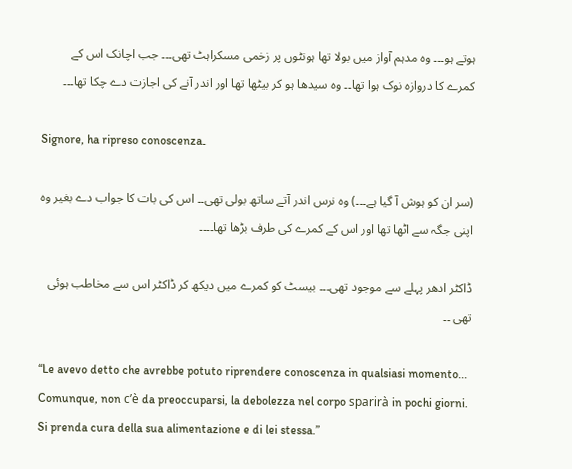ہوتے ہو۔۔۔ وہ مدہم آواز میں بولا تھا ہونٹوں پر زخمی مسکراہٹ تھی۔۔۔ جب اچانک اس کے کمرے کا دروازہ نوک ہوا تھا۔۔ وہ سیدھا ہو کر بیٹھا تھا اور اندر آنے کی اجازت دے چکا تھا۔۔۔

Signore, ha ripreso conoscenza۔

(سر ان کو ہوش آ گیا ہے۔۔۔) وہ نرس اندر آتے ساتھ بولی تھی۔۔ اس کی بات کا جواب دے بغیر وہ اپنی جگہ سے اٹھا تھا اور اس کے کمرے کی طرف بڑھا تھا۔۔۔۔

ڈاکٹر ادھر پہلے سے موجود تھی۔۔۔ بیسٹ کو کمرے میں دیکھ کر ڈاکٹر اس سے مخاطب ہوئی تھی ۔۔

“Le avevo detto che avrebbe potuto riprendere conoscenza in qualsiasi momento... Comunque, non c’è da preoccuparsi, la debolezza nel corpo sparirà in pochi giorni. Si prenda cura della sua alimentazione e di lei stessa.”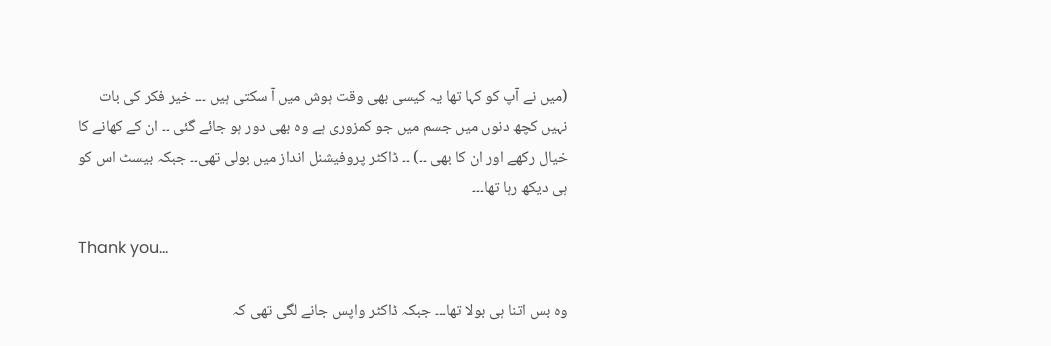(میں نے آپ کو کہا تھا یہ کیسی بھی وقت ہوش میں آ سکتی ہیں ۔۔۔ خیر فکر کی بات نہیں کچھ دنوں میں جسم میں جو کمزوری ہے وہ بھی دور ہو جائے گئی ۔۔ ان کے کھانے کا خیال رکھے اور ان کا بھی ۔۔) ۔۔ ڈاکٹر پروفیشنل انداز میں بولی تھی۔۔ جبکہ بیسٹ اس کو ہی دیکھ رہا تھا۔۔۔

Thank you...

وہ بس اتنا ہی بولا تھا۔۔۔ جبکہ ڈاکٹر واپس جانے لگی تھی کہ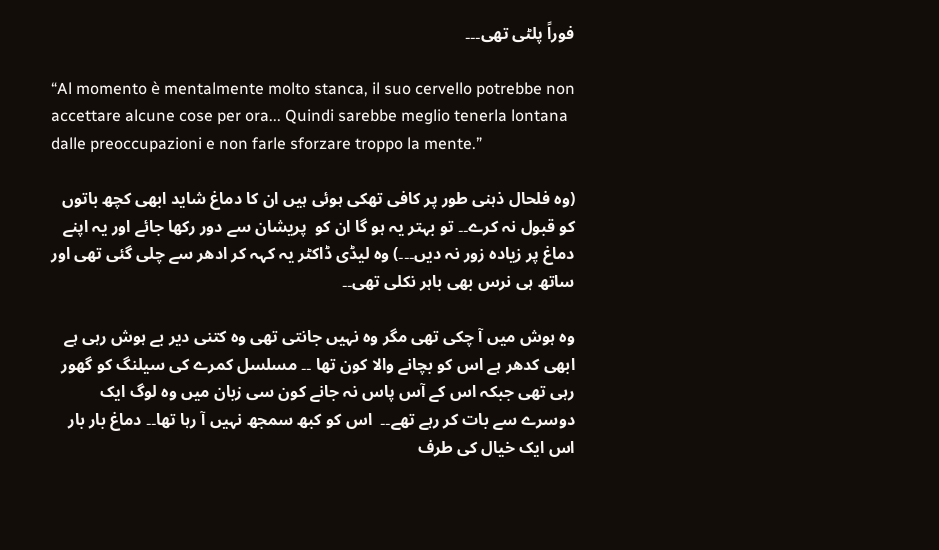فوراً پلٹی تھی۔۔۔

“Al momento è mentalmente molto stanca, il suo cervello potrebbe non accettare alcune cose per ora... Quindi sarebbe meglio tenerla lontana dalle preoccupazioni e non farle sforzare troppo la mente.”

(وہ فلحال ذہنی طور پر کافی تھکی ہوئی ہیں ان کا دماغ شاید ابھی کچھ باتوں کو قبول نہ کرے۔۔ تو بہتر یہ ہو گا ان کو  پریشان سے دور رکھا جائے اور یہ اپنے دماغ پر زیادہ زور نہ دیں۔۔۔) وہ لیڈی ڈاکٹر یہ کہہ کر ادھر سے چلی گئی تھی اور ساتھ ہی نرس بھی باہر نکلی تھی۔۔

وہ ہوش میں آ چکی تھی مگر وہ نہیں جانتی تھی وہ کتنی دیر بے ہوش رہی ہے ابھی کدھر ہے اس کو بچانے والا کون تھا ۔۔ مسلسل کمرے کی سیلنگ کو گھور رہی تھی جبکہ اس کے آس پاس نہ جانے کون سی زبان میں وہ لوگ ایک دوسرے سے بات کر رہے تھے۔۔  اس کو کبھ سمجھ نہیں آ رہا تھا۔۔ دماغ بار بار اس ایک خیال کی طرف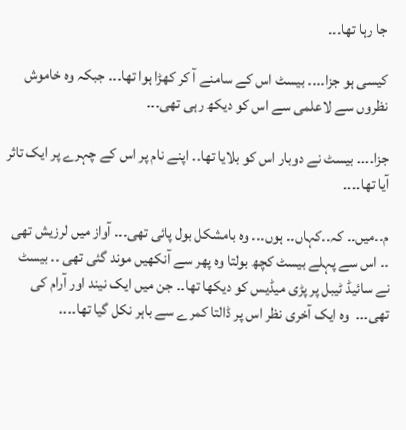جا رہا تھا۔۔۔

کیسی ہو جزا۔۔۔۔ بیسٹ اس کے سامنے آ کر کھڑا ہوا تھا۔۔۔ جبکہ وہ خاموش  نظروں سے لاعلمی سے اس کو دیکھ رہی تھی۔۔۔

جزا۔۔۔۔ بیسٹ نے دوبار اس کو بلایا تھا۔۔ اپنے نام پر اس کے چہرے پر ایک تاثر آیا تھا۔۔۔۔

م۔۔میں۔۔ کہ۔۔کہاں۔۔ ہوں۔۔۔ وہ بامشکل بول پائی تھی۔۔۔ آواز میں لرزیش تھی ۔۔ اس سے پہلے بیسٹ کچھ بولتا وہ پھر سے آنکھیں موند گئی تھی ۔۔ بیسٹ نے سائیڈ ٹیبل پر پڑی میڈیس کو دیکھا تھا۔۔ جن میں ایک نیند اور آرام کی تھی۔۔۔  وہ ایک آخری نظر اس پر ڈالتا کمرے سے باہر نکل گیا تھا۔۔۔۔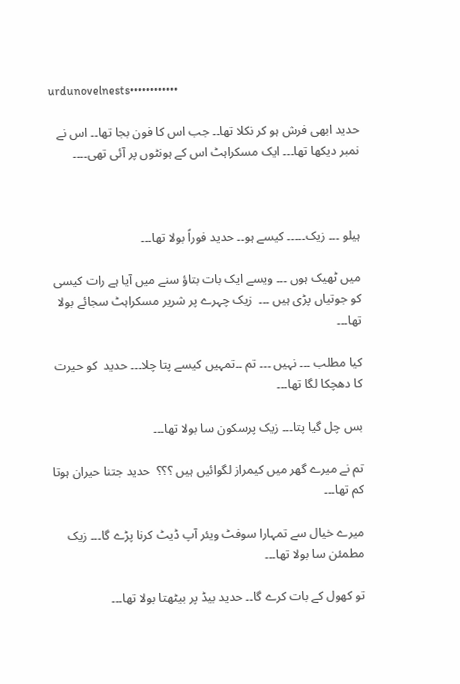urdunovelnests••••••••••••

حدید ابھی فرش ہو کر نکلا تھا۔۔ جب اس کا فون بجا تھا۔۔ اس نے نمبر دیکھا تھا۔۔۔ ایک مسکراہٹ اس کے ہونٹوں پر آئی تھی۔۔۔۔



ہیلو ۔۔۔ زیک۔۔۔۔۔ کیسے ہو۔۔ حدید فوراً بولا تھا۔۔۔

میں ٹھیک ہوں ۔۔۔ ویسے ایک بات بتاؤ سنے میں آیا ہے رات کیسی کو جوتیاں پڑی ہیں ۔۔۔  زیک چہرے پر شریر مسکراہٹ سجائے بولا تھا۔۔۔

کیا مطلب ۔۔۔ نہیں ۔۔۔ تم ۔۔تمہیں کیسے پتا چلا۔۔۔ حدید  کو حیرت کا دھچکا لگا تھا۔۔۔

بس چل گیا پتا۔۔۔ زیک پرسکون سا بولا تھا۔۔۔

تم نے میرے گھر میں کیمراز لگوائیں ہیں ؟؟؟  حدید جتنا حیران ہوتا کم تھا۔۔۔

میرے خیال سے تمہارا سوفٹ ویئر آپ ڈیٹ کرنا پڑے گا۔۔۔ زیک مطمئن سا بولا تھا۔۔۔

تو کھول کے بات کرے گا۔۔ حدید بیڈ پر بیٹھتا بولا تھا۔۔۔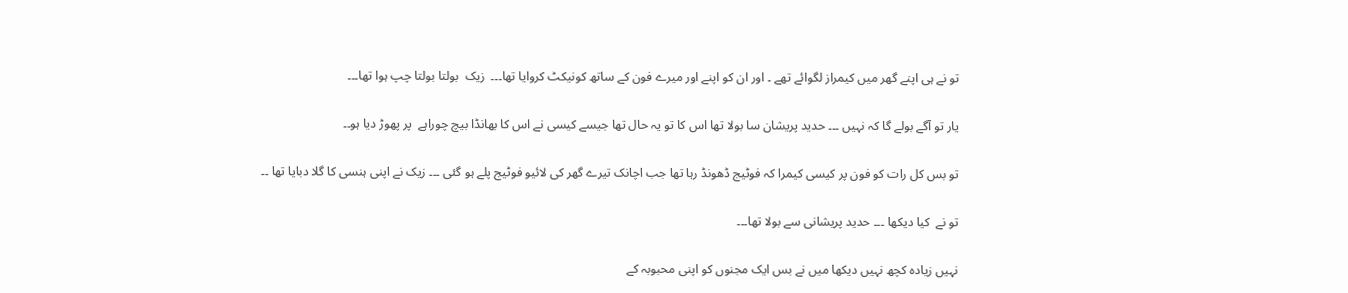تو نے ہی اپنے گھر میں کیمراز لگوائے تھے ۔ اور ان کو اپنے اور میرے فون کے ساتھ کونیکٹ کروایا تھا۔۔۔  زیک  بولتا بولتا چپ ہوا تھا۔۔۔

یار تو آگے بولے گا کہ نہیں ۔۔۔ حدید پریشان سا بولا تھا اس کا تو یہ حال تھا جیسے کیسی نے اس کا بھانڈا بیچ چوراہے  پر پھوڑ دیا ہو۔۔

تو بس کل رات کو فون پر کیسی کیمرا کہ فوٹیج ڈھونڈ رہا تھا جب اچانک تیرے گھر کی لائیو فوٹیج پلے ہو گئی ۔۔۔ زیک نے اپنی ہنسی کا گلا دبایا تھا ۔۔

تو نے  کیا دیکھا ۔۔۔ حدید پریشانی سے بولا تھا۔۔۔

نہیں زیادہ کچھ نہیں دیکھا میں نے بس ایک مجنوں کو اپنی محبوبہ کے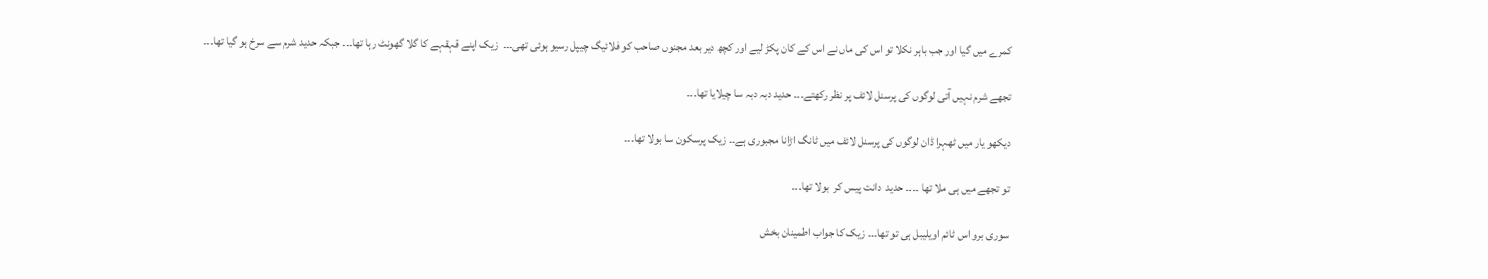کمرے میں گیا اور جب باہر نکلا تو اس کی ماں نے اس کے کان پکڑ لیے اور کچھ دیر بعد مجنوں صاحب کو فلائیگ چیپل رسیو ہوئی تھی۔۔۔  زیک اپنے قہقہے کا گلا گھونٹ رہا تھا۔۔۔ جبکہ حدید شرم سے سرخ ہو گیا تھا۔۔۔

تجھے شرم نہیں آتی لوگوں کی پرسنل لائف پر نظر رکھتے۔۔۔ حدید دبہ دبہ سا چیلایا تھا۔۔۔

دیکھو یار میں ٹھہرا ڈان لوگوں کی پرسنل لائف میں ٹانگ اڑانا مجبوری ہے۔۔ زیک پرسکون سا بولا تھا۔۔۔

تو تجھے میں ہی ملا تھا ۔۔۔۔ حدید  دانت پیس کر  بولا تھا۔۔۔

سوری برو اس ٹائم اویلیبل ہی تو تھا۔۔۔ زیک کا جواب اطمینان بخش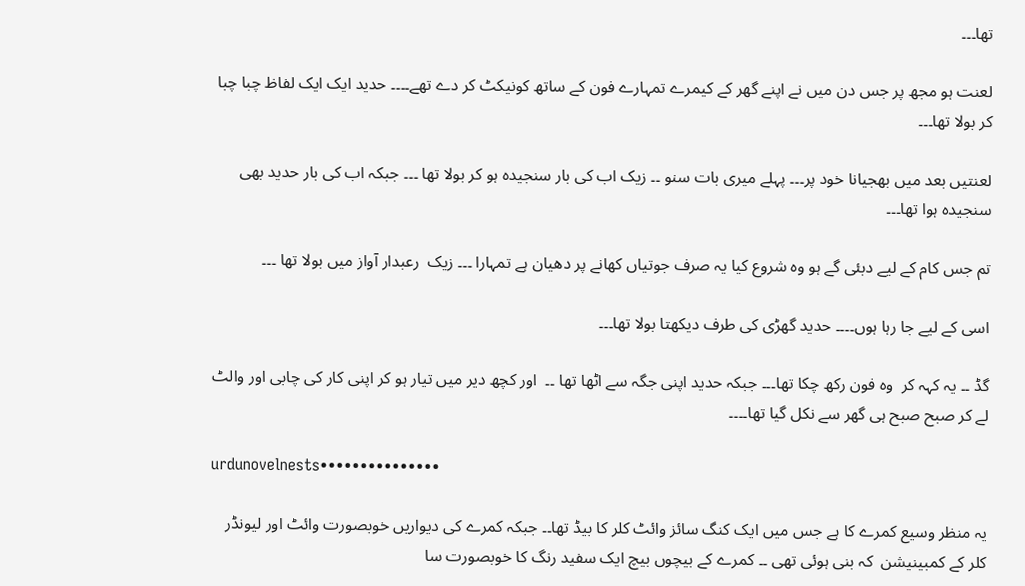تھا۔۔۔

لعنت ہو مجھ پر جس دن میں نے اپنے گھر کے کیمرے تمہارے فون کے ساتھ کونیکٹ کر دے تھے۔۔۔۔ حدید ایک ایک لفاظ چبا چبا کر بولا تھا۔۔۔

لعنتیں بعد میں بھجیانا خود پر۔۔۔ پہلے میری بات سنو ۔۔ زیک اب کی بار سنجیدہ ہو کر بولا تھا ۔۔۔ جبکہ اب کی بار حدید بھی سنجیدہ ہوا تھا۔۔۔

تم جس کام کے لیے دبئی گے ہو وہ شروع کیا یہ صرف جوتیاں کھانے پر دھیان ہے تمہارا ۔۔۔ زیک  رعبدار آواز میں بولا تھا ۔۔۔

اسی کے لیے جا رہا ہوں۔۔۔۔ حدید گھڑی کی طرف دیکھتا بولا تھا۔۔۔

گڈ ۔۔ یہ کہہ کر  وہ فون رکھ چکا تھا۔۔۔ جبکہ حدید اپنی جگہ سے اٹھا تھا ۔۔  اور کچھ دیر میں تیار ہو کر اپنی کار کی چابی اور والٹ لے کر صبح صبح ہی گھر سے نکل گیا تھا۔۔۔۔

urdunovelnests•••••••••••••••

یہ منظر وسیع کمرے کا ہے جس میں ایک کنگ سائز وائٹ کلر کا بیڈ تھا۔۔ جبکہ کمرے کی دیواریں خوبصورت وائٹ اور لیونڈر کلر کے کمبینیشن  کہ بنی ہوئی تھی ۔۔ کمرے کے بیچوں بیچ ایک سفید رنگ کا خوبصورت سا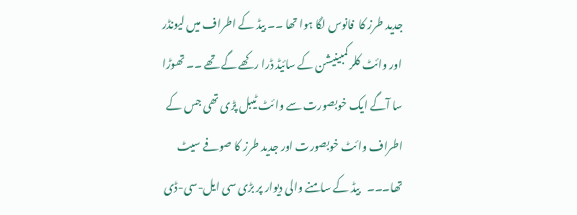جدید طرز کا  فانوس لگا ہوا تھا ۔۔ بیڈ کے اطراف میں لیونڈر اور وائٹ کلر کمبینیشن کے سائیڈ ڈرا رکھے گے تھے ۔۔ تھوڑا  سا آگے ایک خوبصورت سے وائٹ ٹیبل پڑی تھی جس کے اطراف وائٹ خوبصورت اور جدید طرز کا صوفے سیٹ تھا۔۔۔   بیڈ کے سامنے والی دیوار پر بڑی سی ایل-سی-ڈی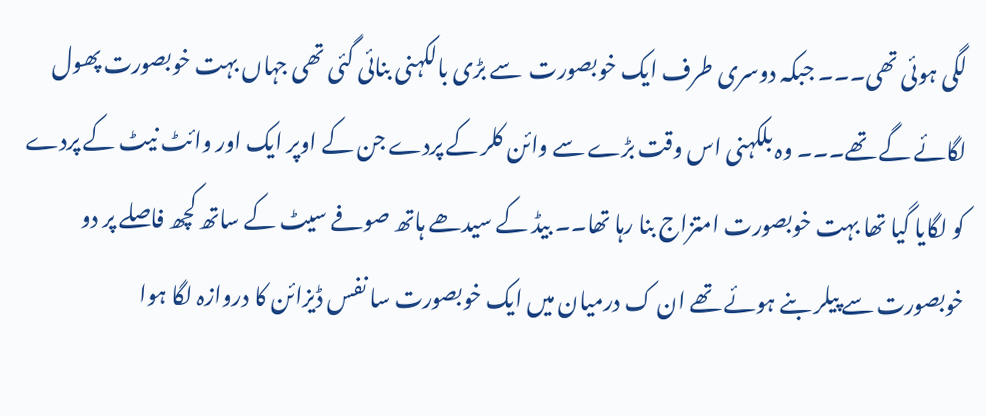لگی ہوئی تھی۔۔۔ جبکہ دوسری طرف ایک خوبصورت  سے بڑی بالکہنی بنائی گئی تھی جہاں بہت خوبصورت پھول لگائے گے تھے۔۔۔ وہ بلکہنی اس وقت بڑے سے وائن کلر کے پردے جن کے اوپر ایک اور وائٹ نیٹ کے پردے کو لگایا گیا تھا بہت خوبصورت امتزاج بنا رہا تھا۔۔ بیڈ کے سیدھے ہاتھ صوفے سیٹ کے ساتھ کچھ فاصلے پر دو خوبصورت سے پیلر بنے ہوئے تھے ان ک درمیان میں ایک خوبصورت سا نفس ڈیزائن کا دروازہ لگا ہوا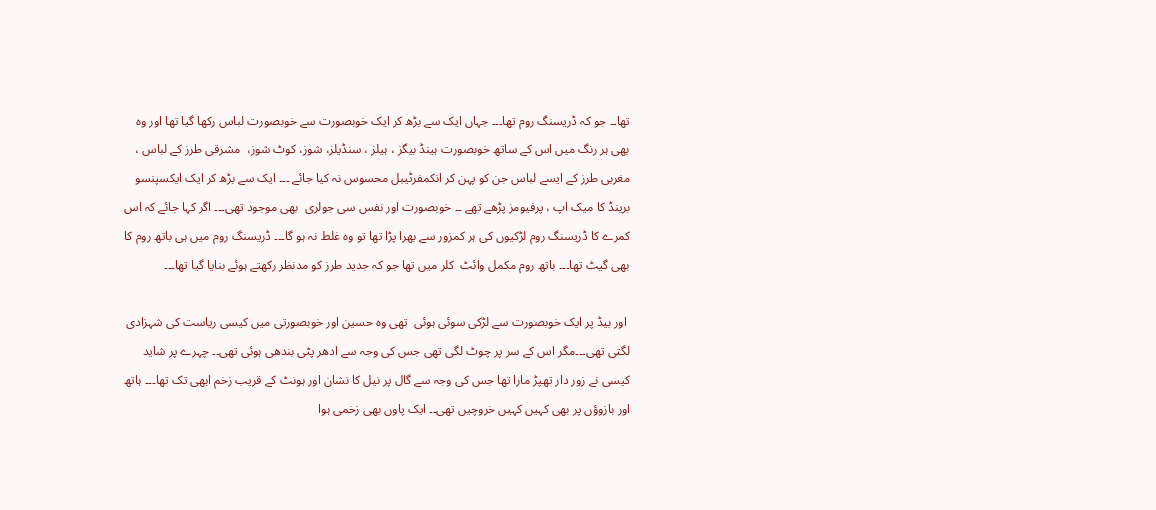تھا۔۔ جو کہ ڈریسنگ روم تھا۔۔۔ جہاں ایک سے بڑھ کر ایک خوبصورت سے خوبصورت لباس رکھا گیا تھا اور وہ بھی ہر رنگ میں اس کے ساتھ خوبصورت ہینڈ بیگز ، ہیلز ، سنڈیلز، شوز، کوٹ شوز،  مشرقی طرز کے لباس ، مغربی طرز کے ایسے لباس جن کو پہن کر انکمفرٹیبل محسوس نہ کیا جائے ۔۔۔ ایک سے بڑھ کر ایک ایکسپنسو برینڈ کا میک اپ ، پرفیومز پڑھے تھے ۔۔ خوبصورت اور نفس سی جولری  بھی موجود تھی۔۔۔ اگر کہا جائے کہ اس کمرے کا ڈریسنگ روم لڑکیوں کی ہر کمزور سے بھرا پڑا تھا تو وہ غلط نہ ہو گا۔۔۔ ڈریسنگ روم میں ہی باتھ روم کا بھی گیٹ تھا۔۔۔ باتھ روم مکمل وائٹ  کلر میں تھا جو کہ جدید طرز کو مدنظر رکھتے ہوئے بنایا گیا تھا۔۔۔

 اور بیڈ پر ایک خوبصورت سے لڑکی سوئی ہوئی  تھی وہ حسین اور خوبصورتی میں کیسی ریاست کی شہزادی لگتی تھی۔۔۔مگر اس کے سر پر چوٹ لگی تھی جس کی وجہ سے ادھر پٹی بندھی ہوئی تھی۔۔ چہرے پر شاید کیسی نے زور دار تھپڑ مارا تھا جس کی وجہ سے گال پر نیل کا نشان اور ہونٹ کے قریب زخم ابھی تک تھا۔۔۔ ہاتھ اور بازوؤں پر بھی کہیں کہیں خروچیں تھی۔۔ ایک پاوں بھی زخمی ہوا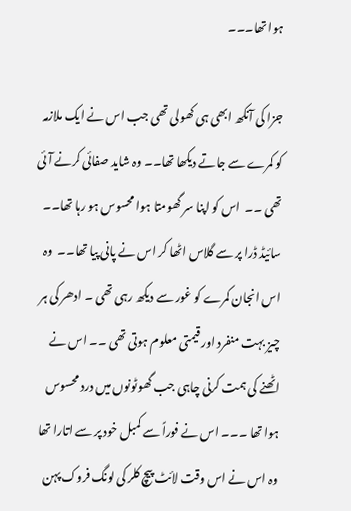ہوا تھا۔۔۔

جزا کی آنکھ ابھی ہی کھولی تھی جب اس نے ایک ملازمہ کو کمرے سے جاتے دیکھا تھا۔۔ وہ شاید صفائی کرنے آئی تھی ۔۔  اس کو اپنا سر گھومتا ہوا محسوس ہو رہا تھا۔۔ سائیڈ ڈرا پر سے گلاس اٹھا کر اس نے پانی پیا تھا۔۔  وہ اس انجان کمرے کو غور سے دیکھ رہی تھی ۔ ادھر کی ہر چیز بہت منفرد اور قیمتی معلوم ہوتی تھی ۔۔ اس نے اٹھنے کی ہمت کرنی چاہی جب گھوٹونوں میں درد محسوس ہوا تھا ۔۔۔ اس نے فوراً سے کمبل خود پر سے اتارا تھا وہ اس نے اس وقت لائٹ پیچ کلر کی لونگ فروک پہن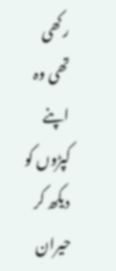رکھی تھی وہ اپنے کپڑوں کو دیکھ کر حیران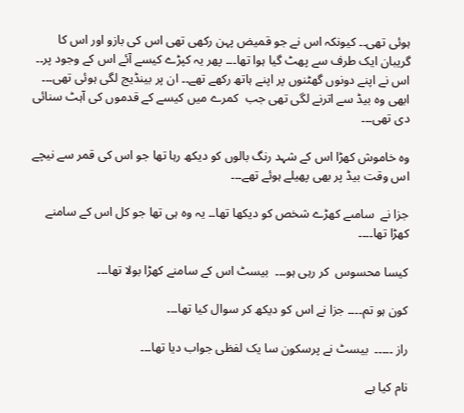ہوئی تھی۔۔ کیونکہ اس نے جو قمیض پہن رکھی تھی اس کی بازو اور اس کا گریبان ایک طرف سے پھٹ گیا ہوا تھا۔۔۔ پھر یہ کپڑے کیسے آئے اس کے وجود پر۔۔ اس نے اپنے دونوں گھٹنوں پر اپنے ہاتھ رکھے تھے۔۔ ان پر بینڈیج لگی ہوئی تھی۔۔۔ ابھی وہ بیڈ سے اترنے لگی تھی جب  کمرے میں کیسے کے قدموں کی آہٹ سنائی دی تھی۔۔۔

وہ خاموش کھڑا اس کے شہد رنگ بالوں کو دیکھ رہا تھا جو اس کی قمر سے نیچے اس وقت بیڈ پر بھی پھیلے ہوئے تھے۔۔۔

جزا نے  سامںے کھڑے شخص کو دیکھا تھا۔۔ یہ وہ ہی تھا جو کل اس کے سامنے کھڑا تھا۔۔۔۔

کیسا محسوس  کر رہی ہو۔۔۔  بیسٹ اس کے سامنے کھڑا بولا تھا۔۔۔

کون ہو تم۔۔۔۔ جزا نے اس کو دیکھ کر سوال کیا تھا۔۔۔

راز ۔۔۔۔۔  بیسٹ نے پرسکون سا یک لفظی جواب دیا تھا۔۔۔

نام کیا ہے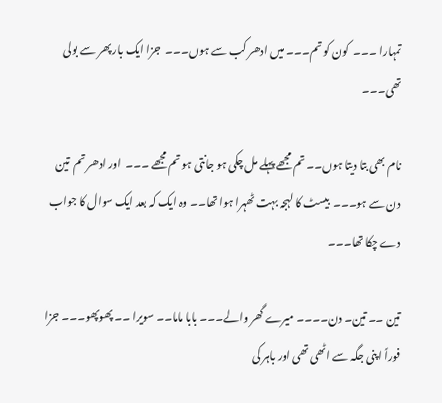تمہارا ۔۔۔  کون کو تم۔۔۔ میں ادھر کب سے ہوں۔۔۔  جزا ایک بار پھر سے بولی تھی۔۔۔

نام بھی بتا دیتا ہوں۔۔ تم مجھے پہلے مل چکی ہو جانتی ہو تم مجھے ۔۔۔  اور ادھر تم  تین دن سے ہو۔۔۔  بیسٹ کا لہجہ بہت ٹھہرا ہوا تھا۔۔ وہ ایک کہ بعد ایک سوال کا جواب دے چکا تھا۔۔۔

تین ۔۔ تین۔ دن۔۔۔۔ میرے گھر والے۔۔۔ بابا ماما۔۔ سویرا ۔۔ پھوپھو۔۔۔ جزا فوراً اپنی جگہ سے اٹھی تھی اور باہر کی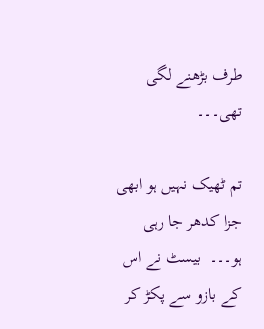طرف بڑھنے لگی تھی۔۔۔

تم ٹھیک نہیں ہو ابھی جزا کدھر جا رہی ہو۔۔۔  بیسٹ نے اس کے بازو سے پکڑ کر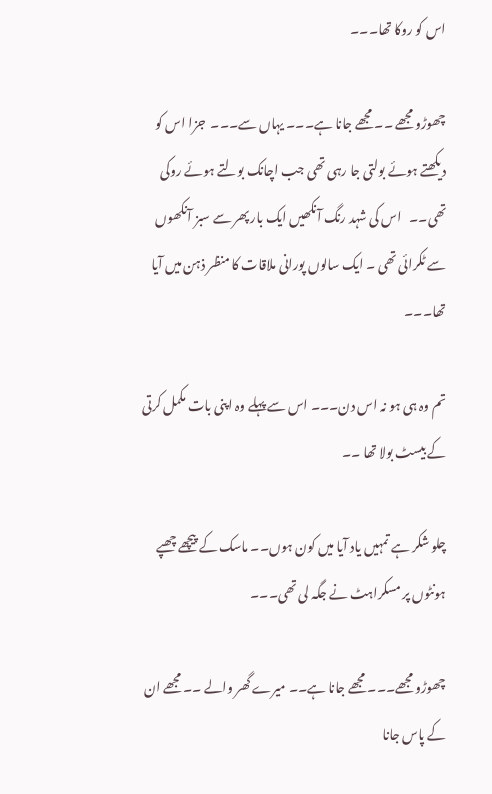اس کو روکا تھا۔۔۔

چھوڑو مجھے ۔۔ مجھے جانا ہے۔۔۔ یہاں سے۔۔۔  جزا اس کو دیکھتے ہوئے بولتی جا رہی تھی جب اچانک بولتے ہوئے روکی تھی۔۔   اس کی شہد رنگ آنکھیں ایک بار پھر سے سبز آنکھوں سے ٹکرائی تھی ۔ ایک سالوں پورانی ملاقات کا منظر ذہن میں آیا تھا۔۔۔

تم وہ ہی ہو نہ اس دن۔۔۔ اس سے پہلے وہ اپنی بات مکمل کرتی کے بیسٹ بولا تھا ۔۔

چلو شکر ہے تمہیں یاد آیا میں کون ہوں۔۔ ماسک کے پیچھے چھپے ہونٹوں پر مسکراہٹ نے جگہ لی تھی۔۔۔

چھوڑو مجھے۔۔۔ مجھے جانا ہے۔۔ میرے گھر والے ۔۔ مجھے ان کے پاس جانا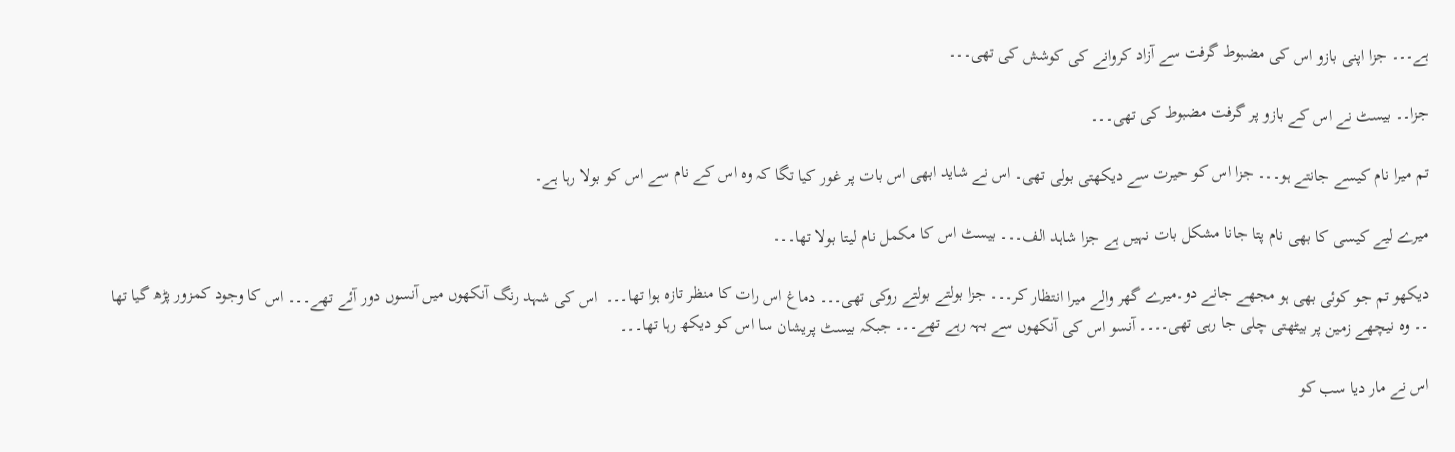ہے۔۔۔ جزا اپنی بازو اس کی مضبوط گرفت سے آزاد کروانے کی کوشش کی تھی۔۔۔

جزا۔۔ بیسٹ نے اس کے بازو پر گرفت مضبوط کی تھی۔۔۔

تم میرا نام کیسے جانتے ہو۔۔۔ جزا اس کو حیرت سے دیکھتی بولی تھی۔ اس نے شاید ابھی اس بات پر غور کیا تگا کہ وہ اس کے نام سے اس کو بولا رہا ہے۔

میرے لیے کیسی کا بھی نام پتا جانا مشکل بات نہیں ہے جزا شاہد الف۔۔۔ بیسٹ اس کا مکمل نام لیتا بولا تھا۔۔۔

دیکھو تم جو کوئی بھی ہو مجھے جانے دو۔میرے گھر والے میرا انتظار کر۔۔۔ جزا بولتے بولتے روکی تھی۔۔۔ دماغ اس رات کا منظر تازہ ہوا تھا۔۔۔  اس کی شہد رنگ آنکھوں میں آنسوں دور آئے تھے۔۔۔ اس کا وجود کمزور پڑھ گیا تھا ۔۔ وہ نیچھے زمین پر بیٹھتی چلی جا رہی تھی۔۔۔۔ آنسو اس کی آنکھوں سے بہہ رہے تھے۔۔۔ جبکہ بیسٹ پریشان سا اس کو دیکھ رہا تھا۔۔۔

اس نے مار دیا سب کو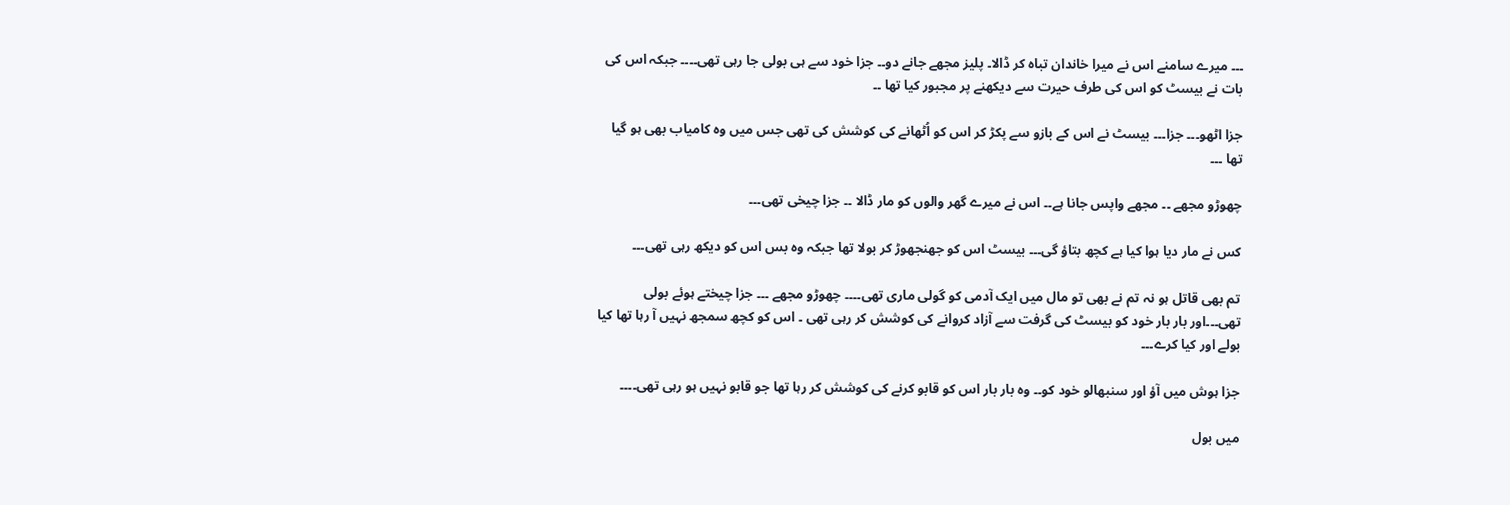۔۔۔ میرے سامنے اس نے میرا خاندان تباہ کر ڈالا۔ پلیز مجھے جانے دو۔۔ جزا خود سے ہی بولی جا رہی تھی۔۔۔۔ جبکہ اس کی بات نے بیسٹ کو اس کی طرف حیرت سے دیکھنے پر مجبور کیا تھا ۔۔

جزا اٹھو۔۔۔ جزا۔۔۔ بیسٹ نے اس کے بازو سے پکڑ کر اس کو اُٹھانے کی کوشش کی تھی جس میں وہ کامیاب بھی ہو گیا تھا ۔۔۔

چھوڑو مجھے ۔۔ مجھے واپس جانا ہے۔۔ اس نے میرے گھر والوں کو مار ڈالا ۔۔ جزا چیخی تھی۔۔۔

کس نے مار دیا ہوا کیا ہے کچھ بتاؤ گی۔۔۔ بیسٹ اس کو جھنجھوڑ کر بولا تھا جبکہ وہ بس اس کو دیکھ رہی تھی۔۔۔

تم بھی قاتل ہو نہ تم نے بھی تو مال میں ایک آدمی کو گولی ماری تھی۔۔۔۔ چھوڑو مجھے ۔۔۔ جزا چیختے ہوئے بولی تھی۔۔۔اور بار بار خود کو بیسٹ کی گرفت سے آزاد کروانے کی کوشش کر رہی تھی ۔ اس کو کچھ سمجھ نہیں آ رہا تھا کیا بولے اور کیا کرے۔۔۔

جزا ہوش میں آؤ اور سنبھالو خود کو۔۔ وہ بار بار اس کو قابو کرنے کی کوشش کر رہا تھا جو قابو نہیں ہو رہی تھی۔۔۔۔

میں بول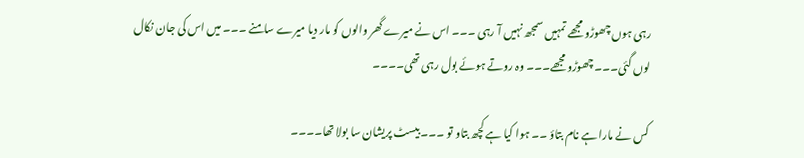رہی ہوں چھوڑو مجھے تمہیں سمجھ نہیں آ رہی ۔۔۔ اس نے میرے گھر والوں کو مار دیا میرے سامنے ۔۔۔ میں اس کی جان نکال لوں گئی۔۔۔ چھوڑو مجھے۔۔۔ وہ روتے ہوئے بول رہی تھی۔۔۔۔

کس نے مارا ہے نام بتاؤ ۔۔ ہوا کیا ہے کچھ بتاو تو ۔۔۔ بیسٹ پریشان سا بولا تھا۔۔۔۔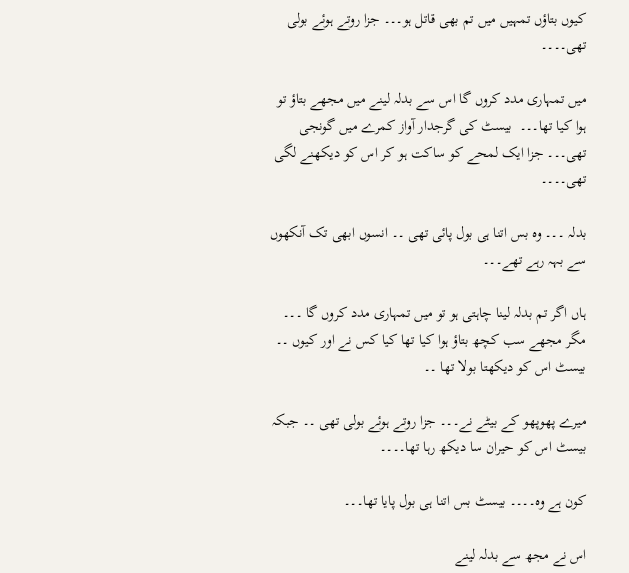کیوں بتاؤں تمہیں میں تم بھی قاتل ہو۔۔۔ جزا روتے ہوئے بولی تھی۔۔۔۔

میں تمہاری مدد کروں گا اس سے بدلہ لینے میں مجھے بتاؤ تو ہوا کیا تھا۔۔۔  بیسٹ کی گرجدار آواز کمرے میں گونجی تھی۔۔۔ جزا ایک لمحے کو ساکت ہو کر اس کو دیکھنے لگی تھی۔۔۔۔

بدلہ ۔۔۔ وہ بس اتنا ہی بول پائی تھی ۔۔ انسوں ابھی تک آنکھوں سے بہہ رہے تھے۔۔۔

ہاں اگر تم بدلہ لینا چاہتی ہو تو میں تمہاری مدد کروں گا ۔۔۔ مگر مجھے سب کچھ بتاؤ ہوا کیا تھا کیا کس نے اور کیوں ۔۔ بیسٹ اس کو دیکھتا بولا تھا ۔۔

میرے پھوپھو کے بیٹے نے۔۔۔ جزا روتے ہوئے بولی تھی ۔۔ جبکہ بیسٹ اس کو حیران سا دیکھ رہا تھا۔۔۔۔

کون ہے وہ۔۔۔۔ بیسٹ بس اتنا ہی بول پایا تھا۔۔۔

اس نے مجھ سے بدلہ لینے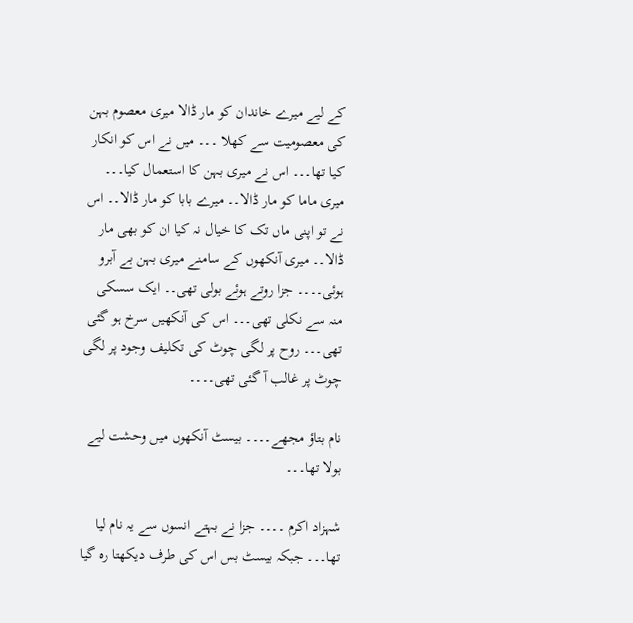کے لیے میرے خاندان کو مار ڈالا میری معصوم بہن کی معصومیت سے کھلا ۔۔۔ میں نے اس کو انکار کیا تھا۔۔۔ اس نے میری بہن کا استعمال کیا۔۔۔ میری ماما کو مار ڈالا۔۔ میرے بابا کو مار ڈالا۔۔ اس نے تو اپنی ماں تک کا خیال نہ کیا ان کو بھی مار ڈالا۔۔ میری آنکھوں کے سامنے میری بہن بے آبرو ہوئی۔۔۔۔ جزا روتے ہوئے بولی تھی۔۔ ایک سسکی منہ سے نکلی تھی۔۔۔ اس کی آنکھیں سرخ ہو گئی تھی۔۔۔ روح پر لگی چوٹ کی تکلیف وجود پر لگی چوٹ پر غالب آ گئی تھی۔۔۔۔

نام بتاؤ مجھے۔۔۔۔ بیسٹ آنکھوں میں وحشت لیے بولا تھا۔۔۔

شہزاد اکرم ۔۔۔۔ جزا نے بہتے انسوں سے یہ نام لیا تھا۔۔۔ جبکہ بیسٹ بس اس کی طرف دیکھتا رہ گیا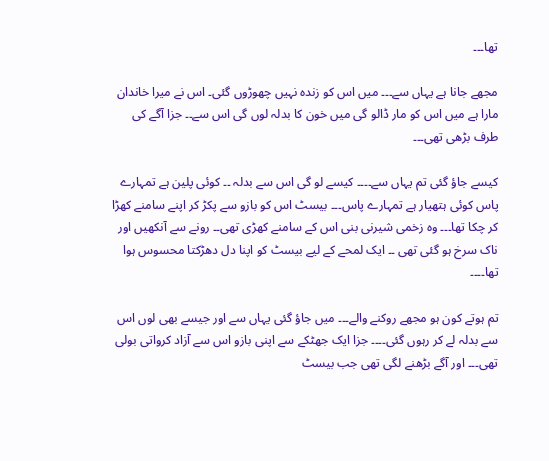تھا۔۔۔

مجھے جانا ہے یہاں سے۔۔۔ میں اس کو زندہ نہیں چھوڑوں گئی۔ اس نے میرا خاندان مارا ہے میں اس کو مار ڈالو گی میں خون کا بدلہ لوں گی اس سے۔۔ جزا آگے کی طرف بڑھی تھی۔۔۔

کیسے جاؤ گئی تم یہاں سے۔۔۔۔ کیسے لو گی اس سے بدلہ ۔۔ کوئی پلین ہے تمہارے پاس کوئی ہتھیار ہے تمہارے پاس۔۔۔ بیسٹ اس کو بازو سے پکڑ کر اپنے سامنے کھڑا کر چکا تھا۔۔۔ وہ زخمی شیرنی بنی اس کے سامنے کھڑی تھی۔۔ رونے سے آنکھیں اور ناک سرخ ہو گئی تھی ۔۔ ایک لمحے کے لیے بیسٹ کو اپنا دل دھڑکتا محسوس ہوا تھا۔۔۔۔

تم ہوتے کون ہو مجھے روکنے والے۔۔۔ میں جاؤ گئی یہاں سے اور جیسے بھی لوں اس سے بدلہ لے کر رہوں گئی۔۔۔۔ جزا ایک جھٹکے سے اپنی بازو اس سے آزاد کرواتی بولی تھی۔۔۔ اور آگے بڑھنے لگی تھی جب بیسٹ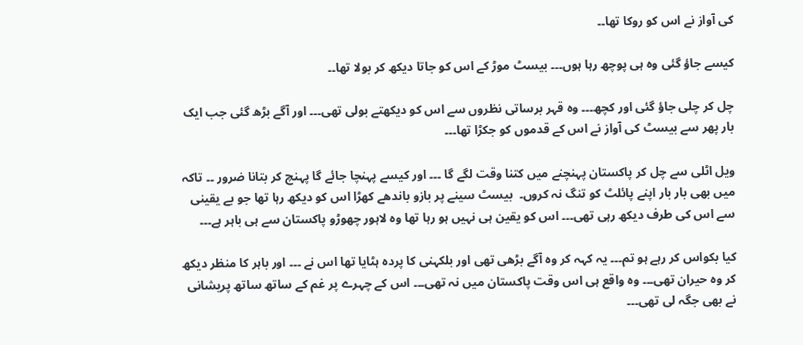کی آواز نے اس کو روکا تھا۔۔

کیسے جاؤ گئی وہ ہی پوچھ رہا ہوں۔۔۔ بیسٹ موڑ کے اس کو جاتا دیکھ کر بولا تھا۔۔

چل کر چلی جاؤ گئی اور کچھ۔۔۔ وہ قہر برساتی نظروں سے اس کو دیکھتے بولی تھی۔۔۔ اور آگے بڑھ گئی جب ایک بار پھر سے بیسٹ کی آواز نے اس کے قدموں کو جکڑا تھا۔۔۔

ویل اٹلی سے چل کر پاکستان پہنچنے میں کتنا وقت لگے گا ۔۔۔ اور کیسے پہنچا جائے گا پہنچ کر بتانا ضرور ۔۔ تاکہ میں بھی بار بار اپنے پائلٹ کو تنگ نہ کروں۔  بیسٹ سینے پر بازو باندھے کھڑا اس کو دیکھ رہا تھا جو بے یقینی سے اس کی طرف دیکھ رہی تھی۔۔۔ اس کو یقین ہی نہیں ہو رہا تھا وہ لاہور چھوڑو پاکستان سے ہی باہر ہے۔۔۔

کیا بکواس کر رہے ہو تم۔۔۔ یہ کہہ کر وہ آگے بڑھی تھی اور بلکہنی کا پردہ ہٹایا تھا اس نے ۔۔۔ اور باہر کا منظر دیکھ کر وہ حیران تھی۔۔۔ وہ واقع ہی اس وقت پاکستان میں نہ تھی۔۔۔ اس کے چہرے پر غم کے ساتھ ساتھ پریشانی نے بھی جگہ لی تھی۔۔۔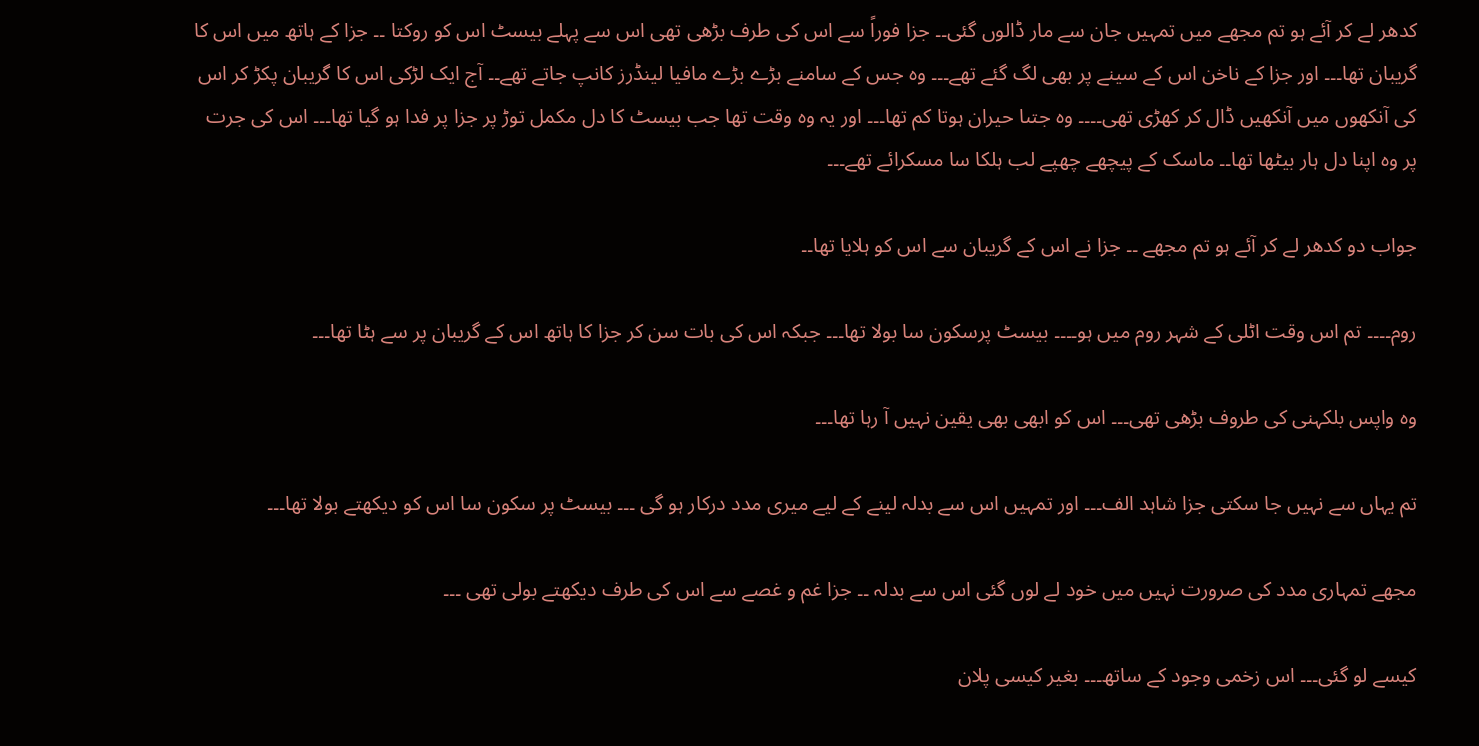کدھر لے کر آئے ہو تم مجھے میں تمہیں جان سے مار ڈالوں گئی۔۔ جزا فوراً سے اس کی طرف بڑھی تھی اس سے پہلے بیسٹ اس کو روکتا ۔۔ جزا کے ہاتھ میں اس کا گریبان تھا۔۔۔ اور جزا کے ناخن اس کے سینے پر بھی لگ گئے تھے۔۔۔ وہ جس کے سامنے بڑے بڑے مافیا لینڈرز کانپ جاتے تھے۔۔ آج ایک لڑکی اس کا گریبان پکڑ کر اس کی آنکھوں میں آنکھیں ڈال کر کھڑی تھی۔۔۔۔ وہ جتںا حیران ہوتا کم تھا۔۔۔ اور یہ وہ وقت تھا جب بیسٹ کا دل مکمل توڑ پر جزا پر فدا ہو گیا تھا۔۔۔ اس کی جرت پر وہ اپنا دل ہار بیٹھا تھا۔۔ ماسک کے پیچھے چھپے لب ہلکا سا مسکرائے تھے۔۔۔

جواب دو کدھر لے کر آئے ہو تم مجھے ۔۔ جزا نے اس کے گریبان سے اس کو ہلایا تھا۔۔

روم۔۔۔۔ تم اس وقت اٹلی کے شہر روم میں ہو۔۔۔۔ بیسٹ پرسکون سا بولا تھا۔۔۔ جبکہ اس کی بات سن کر جزا کا ہاتھ اس کے گریبان پر سے ہٹا تھا۔۔۔

وہ واپس بلکہنی کی طروف بڑھی تھی۔۔۔ اس کو ابھی بھی یقین نہیں آ رہا تھا۔۔۔

تم یہاں سے نہیں جا سکتی جزا شاہد الف۔۔۔ اور تمہیں اس سے بدلہ لینے کے لیے میری مدد درکار ہو گی ۔۔۔ بیسٹ پر سکون سا اس کو دیکھتے بولا تھا۔۔۔

مجھے تمہاری مدد کی صرورت نہیں میں خود لے لوں گئی اس سے بدلہ ۔۔ جزا غم و غصے سے اس کی طرف دیکھتے بولی تھی ۔۔۔

کیسے لو گئی۔۔۔ اس زخمی وجود کے ساتھ۔۔۔ بغیر کیسی پلان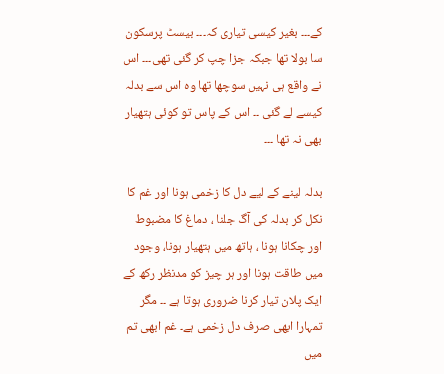کے۔۔۔ بغیر کیسی تیاری کہ۔۔۔ بیسٹ پرسکون سا بولا تھا جبکہ جزا چپ کر گئی تھی۔۔۔ اس نے واقع ہی نہیں سوچھا تھا وہ اس سے بدلہ کیسے لے گئی ۔۔ اس کے پاس تو کوئی ہتھیار بھی نہ تھا ۔۔۔

بدلہ لینے کے لیے دل کا زخمی ہونا اور غم کا نکل کر بدلہ کی آگ جلنا ، دماغ کا مضبوط اور چکانا ہونا ، ہاتھ میں ہتھیار ہونا، وجود میں طاقت ہونا اور ہر چیز کو مدنظر رکھ کے ایک پلان تیار کرنا ضروری ہوتا ہے ۔۔ مگر تمہارا ابھی صرف دل زخمی ہے۔ غم ابھی تم میں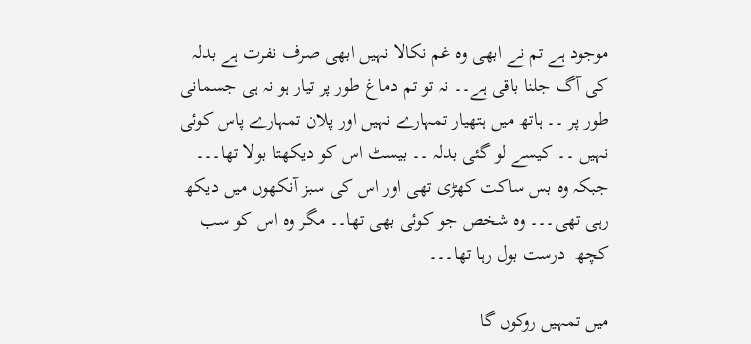موجود ہے تم نے ابھی وہ غم نکالا نہیں ابھی صرف نفرت ہے بدلہ کی آگ جلنا باقی ہے۔۔ نہ تو تم دماغ طور پر تیار ہو نہ ہی جسمانی طور پر ۔۔ ہاتھ میں ہتھیار تمہارے نہیں اور پلان تمہارے پاس کوئی نہیں ۔۔ کیسے لو گئی بدلہ ۔۔ بیسٹ اس کو دیکھتا بولا تھا۔۔۔ جبکہ وہ بس ساکت کھڑی تھی اور اس کی سبز آنکھوں میں دیکھ رہی تھی۔۔۔ وہ شخص جو کوئی بھی تھا۔۔ مگر وہ اس کو سب کچھ  درست بول رہا تھا۔۔۔

میں تمہیں روکوں گا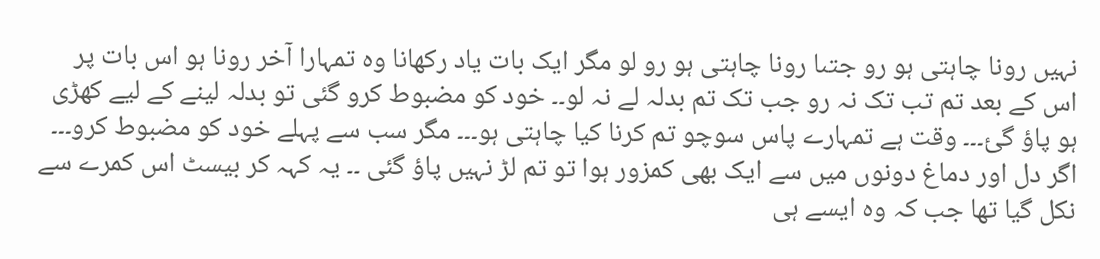نہیں رونا چاہتی ہو رو جتںا رونا چاہتی ہو رو لو مگر ایک بات یاد رکھانا وہ تمہارا آخر رونا ہو اس بات پر اس کے بعد تم تب تک نہ رو جب تک تم بدلہ لے نہ لو۔۔ خود کو مضبوط کرو گئی تو بدلہ لینے کے لیے کھڑی ہو پاؤ گئ۔۔۔ وقت ہے تمہارے پاس سوچو تم کرنا کیا چاہتی ہو۔۔۔ مگر سب سے پہلے خود کو مضبوط کرو۔۔۔ اگر دل اور دماغ دونوں میں سے ایک بھی کمزور ہوا تو تم لڑ نہیں پاؤ گئی ۔۔ یہ کہہ کر بیسٹ اس کمرے سے نکل گیا تھا جب کہ وہ ایسے ہی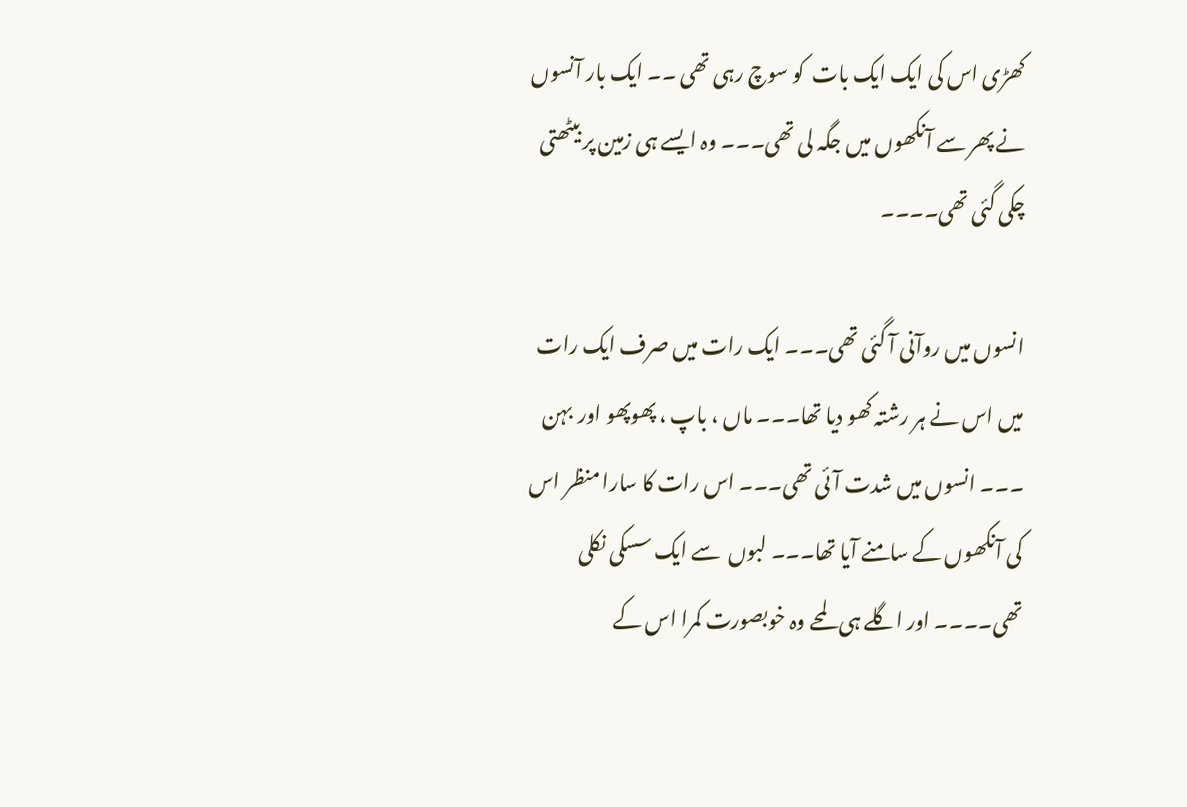کھڑی اس کی ایک ایک بات  کو سوچ رہی تھی ۔۔ ایک بار آنسوں نے پھر سے آنکھوں میں جگہ لی تھی۔۔۔ وہ ایسے ہی زمین پر بیٹھتی چکی گئی تھی۔۔۔۔

انسوں میں روآنی آ گئی تھی۔۔۔ ایک رات میں صرف ایک رات میں اس نے ہر رشتہ کھو دیا تھا۔۔۔ ماں ، باپ ، پھوپھو اور  بہن ۔۔۔ انسوں میں شدت آئی تھی۔۔۔ اس رات کا سارا منظر اس کی آنکھوں کے سامنے آیا تھا۔۔۔ لبوں  سے ایک سسکی نکلی تھی۔۔۔۔ اور اگلے ہی لمحے وہ خوبصورت کمرا اس کے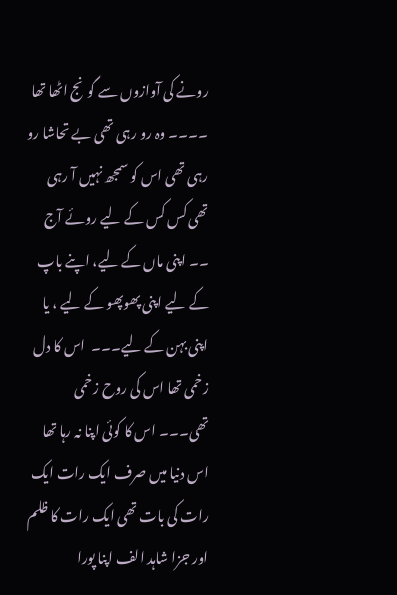رونے کی آوازوں سے گونج اٹھا تھا ۔۔۔۔ وہ رو رہی تھی بے تحاشا رو رہی تھی اس کو سمجھ نہیں آ رہی تھی کس کس کے لیے روئے آج ۔۔ اپنی ماں کے لیے، اپنے باپ کے لیے اپنی پھوپھو کے لیے ، یا اپنی بہن کے لیے۔۔۔  اس کا دل زخمی تھا اس کی روح زخمی تھی۔۔۔ اس کا کوئی اپنا نہ رہا تھا اس دنیا میں صرف ایک رات ایک رات کی بات تھی ایک رات کا ظلم اور جزا شاہد الف اپنا پورا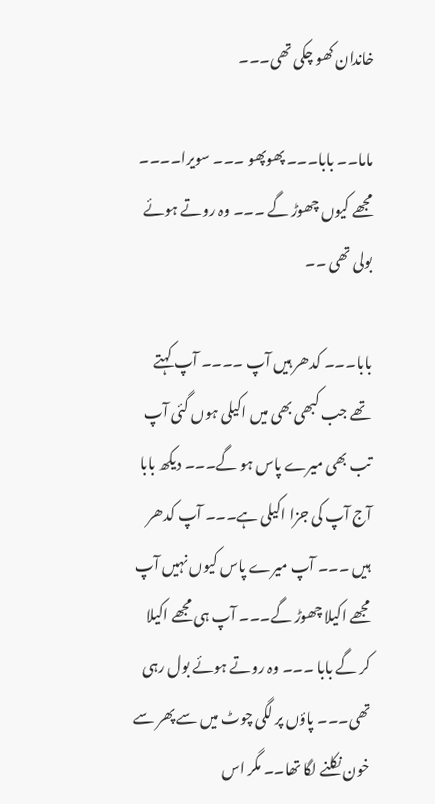خاندان کھو چکی تھی۔۔۔

ماما۔۔ بابا۔۔۔ پھوپھو ۔۔۔ سویرا۔۔۔۔ مجھے کیوں چھوڑ گے ۔۔۔ وہ روتے ہوئے بولی تھی ۔۔

بابا۔۔۔ کدھر ہیں آپ ۔۔۔۔ آپ کہتے تھے جب کبھی بھی میں اکیلی ہوں گئی آپ تب بھی میرے پاس ہو گے۔۔۔ دیکھ بابا آج آپ کی جزا اکیلی ہے۔۔۔ آپ کدھر ہیں ۔۔۔ آپ میرے پاس کیوں نہیں آپ مجھے اکیلا چھوڑ گے۔۔۔ آپ ہی مجھے اکیلا کر گے بابا ۔۔۔ وہ روتے ہوئے بول رہی تھی۔۔۔ پاؤں پر لگی چوٹ میں سے پھر سے خون نکلنے لگا تھا۔۔ مگر اس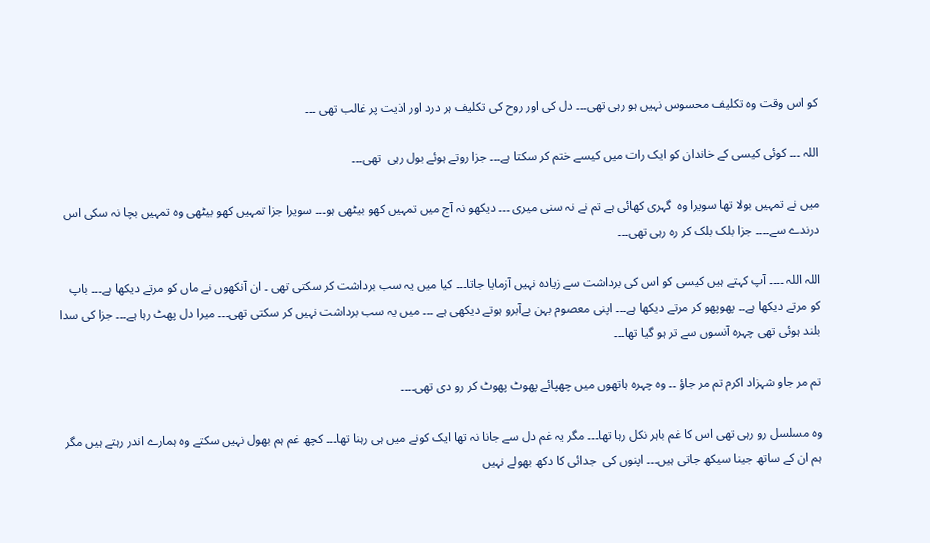کو اس وقت وہ تکلیف محسوس نہیں ہو رہی تھی۔۔۔ دل کی اور روح کی تکلیف ہر درد اور اذیت پر غالب تھی ۔۔۔

اللہ ۔۔۔ کوئی کیسی کے خاندان کو ایک رات میں کیسے ختم کر سکتا ہے۔۔۔ جزا روتے ہوئے بول رہی  تھی۔۔۔

میں نے تمہیں بولا تھا سویرا وہ  گہری کھائی ہے تم نے نہ سنی میری ۔۔۔ دیکھو نہ آج میں تمہیں کھو بیٹھی ہو۔۔۔ سویرا جزا تمہیں کھو بیٹھی وہ تمہیں بچا نہ سکی اس درندے سے۔۔۔۔ جزا بلک بلک کر رہ رہی تھی۔۔۔

اللہ اللہ ۔۔۔۔ آپ کہتے ہیں کیسی کو اس کی برداشت سے زیادہ نہیں آزمایا جاتا۔۔۔ کیا میں یہ سب برداشت کر سکتی تھی ۔ ان آنکھوں نے ماں کو مرتے دیکھا ہے۔۔۔ باپ کو مرتے دیکھا ہے۔۔ پھوپھو کر مرتے دیکھا ہے۔۔۔ اپنی معصوم بہن بےآبرو ہوتے دیکھی ہے ۔۔۔ میں یہ سب برداشت نہیں کر سکتی تھی۔۔۔ میرا دل پھٹ رہا ہے۔۔۔ جزا کی سدا بلند ہوئی تھی چہرہ آنسوں سے تر ہو گیا تھا۔۔۔

تم مر جاو شہزاد اکرم تم مر جاؤ ۔۔ وہ چہرہ ہاتھوں میں چھپائے پھوٹ پھوٹ کر رو دی تھی۔۔۔۔

وہ مسلسل رو رہی تھی اس کا غم باہر نکل رہا تھا۔۔۔ مگر یہ غم دل سے جانا نہ تھا ایک کونے میں ہی رہنا تھا۔۔۔ کچھ غم ہم بھول نہیں سکتے وہ ہمارے اندر رہتے ہیں مگر ہم ان کے ساتھ جینا سیکھ جاتی ہیں۔۔۔ اپنوں کی  جدائی کا دکھ بھولے نہیں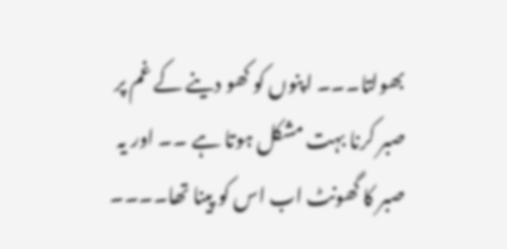بھولتا۔۔۔ اپنوں کو کھو دینے کے غم پر صبر کرنا بہت مشکل ہوتا ہے ۔۔ اور یہ صبر کا گھونٹ اب اس کو پینا تھا۔۔۔۔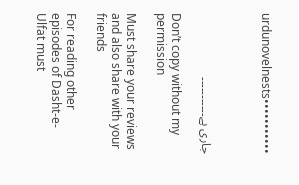urdunovelnests•••••••••••



جاری ہے۔۔۔۔۔۔۔۔۔۔۔

Don’t copy without my permission

Must share your reviews and also share with your friends

For reading other episodes of Dasht-e-Ulfat must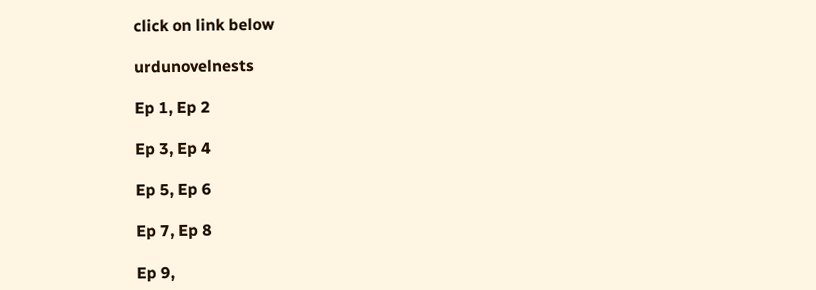click on link below

urdunovelnests

Ep 1, Ep 2

Ep 3, Ep 4

Ep 5, Ep 6

Ep 7, Ep 8

Ep 9,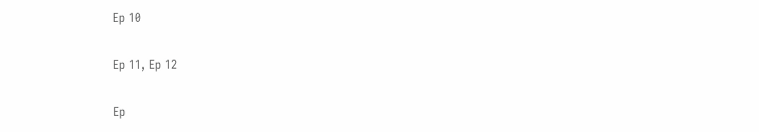Ep 10

Ep 11, Ep 12

Ep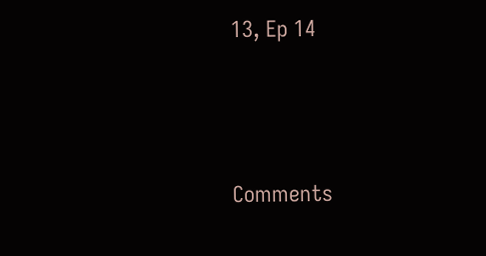13, Ep 14




Comments